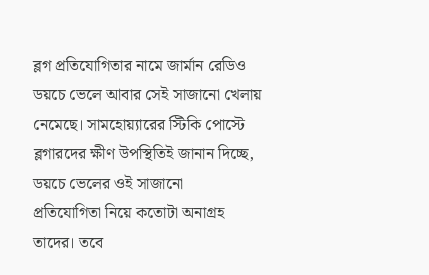ব্লগ প্রতিযোগিতার নামে জার্মান রেডিও ডয়চে ভেলে আবার সেই সাজানো খেলায় নেমেছে। সামহোয়্যারের স্টিকি পোস্টে
ব্লগারদের ক্ষীণ উপস্থিতিই জানান দিচ্ছে, ডয়চে ভেলের ওই সাজানো
প্রতিযোগিতা নিয়ে কতোটা অনাগ্রহ তাদের। তবে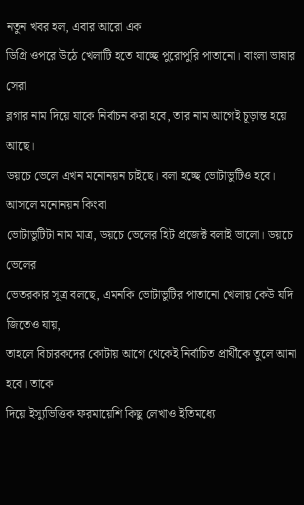নতুন খবর হল, এবার আরো এক
ডিগ্রি ওপরে উঠে খেলাটি হতে যাচ্ছে পুরোপুরি পাতানো। বাংলা ভাষার সেরা
ব্লগার নাম দিয়ে যাকে নির্বাচন করা হবে, তার নাম আগেই চূড়ান্ত হয়ে আছে।
ডয়চে ভেলে এখন মনোনয়ন চাইছে। বলা হচ্ছে ভোটাভুটিও হবে। আসলে মনোনয়ন কিংবা
ভোটাভুটিটা নাম মাত্র, ডয়চে ভেলের হিট প্রজেক্ট বলাই ভালো। ডয়চে ভেলের
ভেতরকার সূত্র বলছে, এমনকি ভোটাভুটির পাতানো খেলায় কেউ যদি জিতেও যায়,
তাহলে বিচারকদের কোটায় আগে থেকেই নির্বাচিত প্রার্থীকে তুলে আনা হবে। তাকে
দিয়ে ইস্যুভিত্তিক ফরমায়েশি কিছু লেখাও ইতিমধ্যে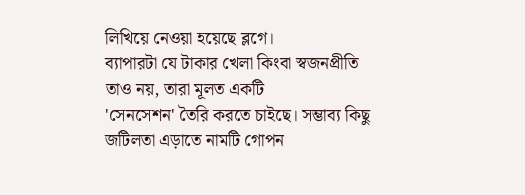লিখিয়ে নেওয়া হয়েছে ব্লগে।
ব্যাপারটা যে টাকার খেলা কিংবা স্বজনপ্রীতি তাও নয়, তারা মূলত একটি
'সেনসেশন' তৈরি করতে চাইছে। সম্ভাব্য কিছু জটিলতা এড়াতে নামটি গোপন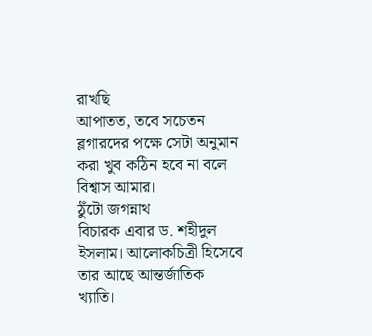রাখছি
আপাতত, তবে সচেতন ব্লগারদের পক্ষে সেটা অনুমান করা খুব কঠিন হবে না বলে
বিশ্বাস আমার।
ঠুঁটো জগন্নাথ
বিচারক এবার ড. শহীদুল ইসলাম। আলোকচিত্রী হিসেবে তার আছে আন্তর্জাতিক খ্যাতি।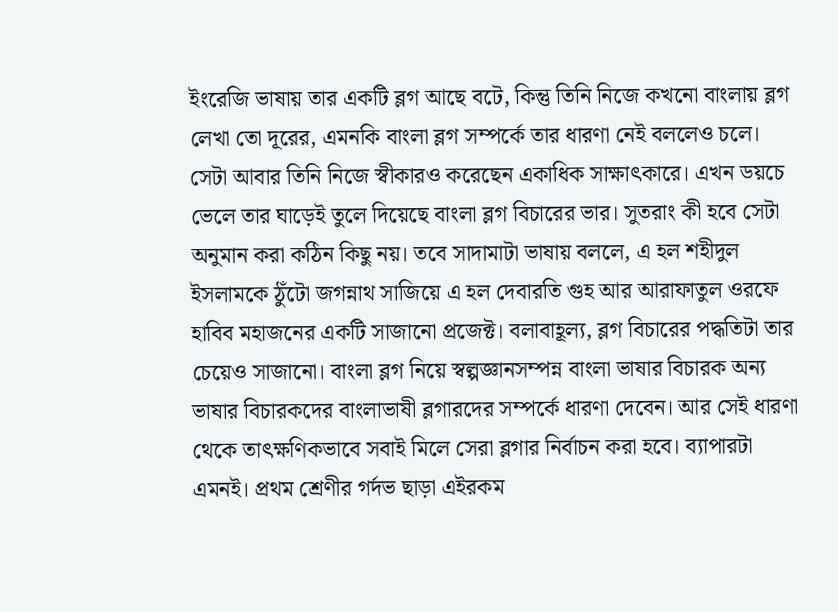ইংরেজি ভাষায় তার একটি ব্লগ আছে বটে, কিন্তু তিনি নিজে কখনো বাংলায় ব্লগ লেখা তো দূরের, এমনকি বাংলা ব্লগ সম্পর্কে তার ধারণা নেই বললেও চলে। সেটা আবার তিনি নিজে স্বীকারও করেছেন একাধিক সাক্ষাৎকারে। এখন ডয়চে ভেলে তার ঘাড়েই তুলে দিয়েছে বাংলা ব্লগ বিচারের ভার। সুতরাং কী হবে সেটা অনুমান করা কঠিন কিছু নয়। তবে সাদামাটা ভাষায় বললে, এ হল শহীদুল ইসলামকে ঠুঁটো জগন্নাথ সাজিয়ে এ হল দেবারতি গুহ আর আরাফাতুল ওরফে হাবিব মহাজনের একটি সাজানো প্রজেক্ট। বলাবাহূল্য, ব্লগ বিচারের পদ্ধতিটা তার চেয়েও সাজানো। বাংলা ব্লগ নিয়ে স্বল্পজ্ঞানসম্পন্ন বাংলা ভাষার বিচারক অন্য ভাষার বিচারকদের বাংলাভাষী ব্লগারদের সম্পর্কে ধারণা দেবেন। আর সেই ধারণা থেকে তাৎক্ষণিকভাবে সবাই মিলে সেরা ব্লগার নির্বাচন করা হবে। ব্যাপারটা এমনই। প্রথম শ্রেণীর গর্দভ ছাড়া এইরকম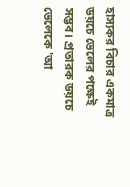হাস্যকর বিচার একমাত্র ডয়চে ভেলের পক্ষেই সম্ভব। প্রতারক ডয়চে ভেলেকে 'আ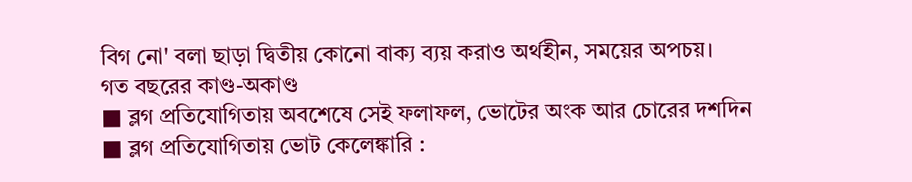বিগ নো' বলা ছাড়া দ্বিতীয় কোনো বাক্য ব্যয় করাও অর্থহীন, সময়ের অপচয়।
গত বছরের কাণ্ড-অকাণ্ড
■ ব্লগ প্রতিযোগিতায় অবশেষে সেই ফলাফল, ভোটের অংক আর চোরের দশদিন
■ ব্লগ প্রতিযোগিতায় ভোট কেলেঙ্কারি :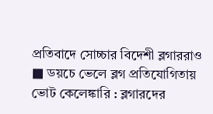প্রতিবাদে সোচ্চার বিদেশী ব্লগাররাও
■ ডয়চে ভেলে ব্লগ প্রতিযোগিতায় ভোট কেলেঙ্কারি : ব্লগারদের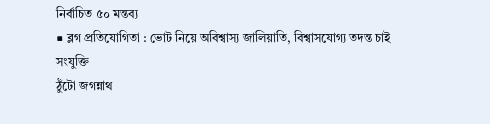নির্বাচিত ৫০ মন্তব্য
■ ব্লগ প্রতিযোগিতা : ভোট নিয়ে অবিশ্বাস্য জালিয়াতি, বিশ্বাসযোগ্য তদন্ত চাই
সংযুক্তি
ঠুঁটো জগন্নাথ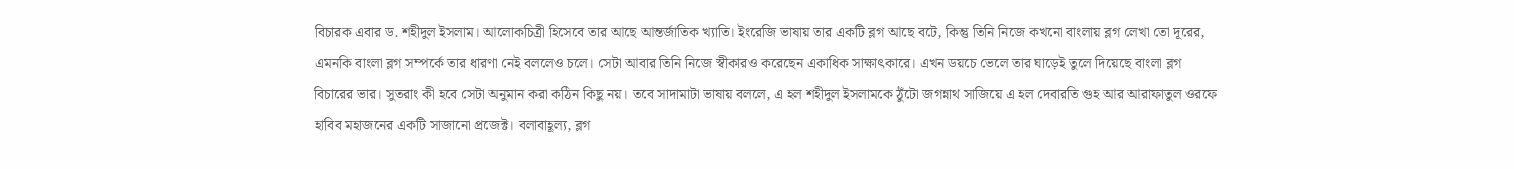বিচারক এবার ড. শহীদুল ইসলাম। আলোকচিত্রী হিসেবে তার আছে আন্তর্জাতিক খ্যাতি। ইংরেজি ভাষায় তার একটি ব্লগ আছে বটে, কিন্তু তিনি নিজে কখনো বাংলায় ব্লগ লেখা তো দূরের, এমনকি বাংলা ব্লগ সম্পর্কে তার ধারণা নেই বললেও চলে। সেটা আবার তিনি নিজে স্বীকারও করেছেন একাধিক সাক্ষাৎকারে। এখন ডয়চে ভেলে তার ঘাড়েই তুলে দিয়েছে বাংলা ব্লগ বিচারের ভার। সুতরাং কী হবে সেটা অনুমান করা কঠিন কিছু নয়। তবে সাদামাটা ভাষায় বললে, এ হল শহীদুল ইসলামকে ঠুঁটো জগন্নাথ সাজিয়ে এ হল দেবারতি গুহ আর আরাফাতুল ওরফে হাবিব মহাজনের একটি সাজানো প্রজেক্ট। বলাবাহূল্য, ব্লগ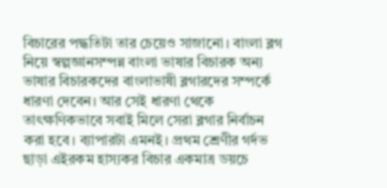বিচারের পদ্ধতিটা তার চেয়েও সাজানো। বাংলা ব্লগ নিয়ে স্বল্পজ্ঞানসম্পন্ন বাংলা ভাষার বিচারক অন্য ভাষার বিচারকদের বাংলাভাষী ব্লগারদের সম্পর্কে ধারণা দেবেন। আর সেই ধারণা থেকে তাৎক্ষণিকভাবে সবাই মিলে সেরা ব্লগার নির্বাচন করা হবে। ব্যাপারটা এমনই। প্রথম শ্রেণীর গর্দভ ছাড়া এইরকম হাস্যকর বিচার একমাত্র ডয়চে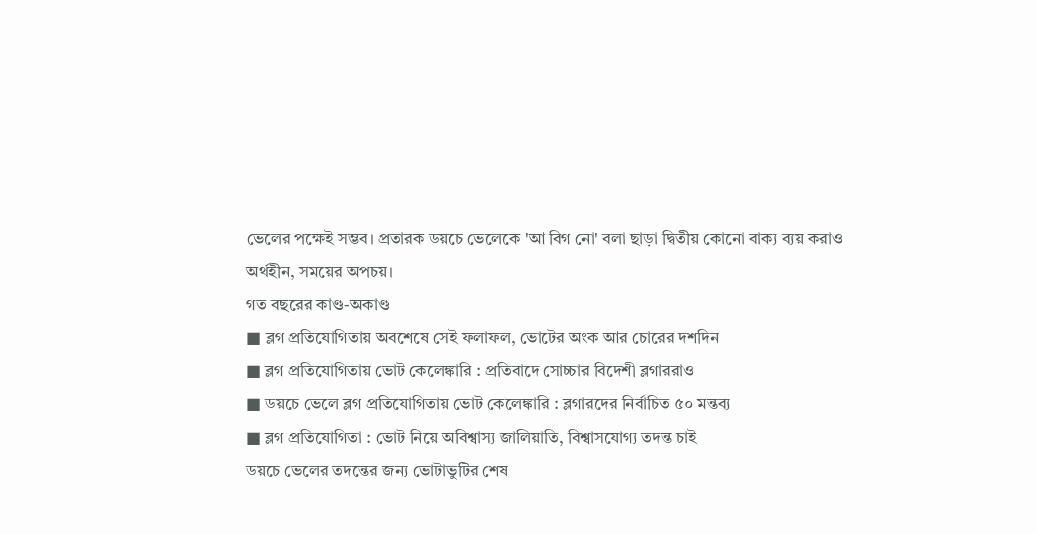ভেলের পক্ষেই সম্ভব। প্রতারক ডয়চে ভেলেকে 'আ বিগ নো' বলা ছাড়া দ্বিতীয় কোনো বাক্য ব্যয় করাও অর্থহীন, সময়ের অপচয়।
গত বছরের কাণ্ড-অকাণ্ড
■ ব্লগ প্রতিযোগিতায় অবশেষে সেই ফলাফল, ভোটের অংক আর চোরের দশদিন
■ ব্লগ প্রতিযোগিতায় ভোট কেলেঙ্কারি : প্রতিবাদে সোচ্চার বিদেশী ব্লগাররাও
■ ডয়চে ভেলে ব্লগ প্রতিযোগিতায় ভোট কেলেঙ্কারি : ব্লগারদের নির্বাচিত ৫০ মন্তব্য
■ ব্লগ প্রতিযোগিতা : ভোট নিয়ে অবিশ্বাস্য জালিয়াতি, বিশ্বাসযোগ্য তদন্ত চাই
ডয়চে ভেলের তদন্তের জন্য ভোটাভুটির শেষ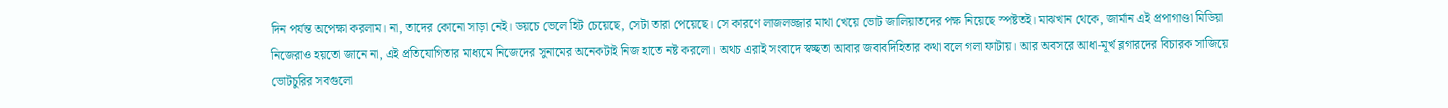দিন পর্যন্ত অপেক্ষা করলাম। না, তাদের কোনো সাড়া নেই। ডয়চে ভেলে হিট চেয়েছে, সেটা তারা পেয়েছে। সে কারণে লাজলজ্জার মাথা খেয়ে ভোট জালিয়াতদের পক্ষ নিয়েছে স্পষ্টতই। মাঝখান থেকে, জার্মান এই প্রপাগাণ্ডা মিডিয়া নিজেরাও হয়তো জানে না, এই প্রতিযোগিতার মাধ্যমে নিজেদের সুনামের অনেকটাই নিজ হাতে নষ্ট করলো। অথচ এরাই সংবাদে স্বচ্ছতা আবার জবাবদিহিতার কথা বলে গলা ফাটায়। আর অবসরে আধা-মূর্খ ব্লগারদের বিচারক সাজিয়ে ভোটচুরির সবগুলো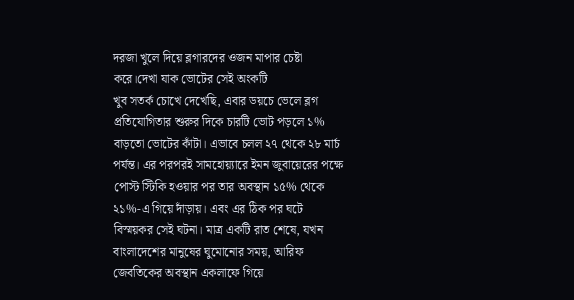দরজা খুলে দিয়ে ব্লগারদের ওজন মাপার চেষ্টা করে।দেখা যাক ভোটের সেই অংকটি
খুব সতর্ক চোখে দেখেছি, এবার ডয়চে ভেলে ব্লগ প্রতিযোগিতার শুরুর দিকে চারটি ভোট পড়লে ১% বাড়তো ভোটের কাঁটা। এভাবে চলল ২৭ থেকে ২৮ মার্চ পর্যন্ত। এর পরপরই সামহোয়্যারে ইমন জুবায়েরের পক্ষে পোস্ট স্টিকি হওয়ার পর তার অবস্থান ১৫% থেকে ২১%-এ গিয়ে দাঁড়ায়। এবং এর ঠিক পর ঘটে বিস্ময়কর সেই ঘটনা। মাত্র একটি রাত শেষে, যখন বাংলাদেশের মানুষের ঘুমোনোর সময়, আরিফ জেবতিকের অবস্থান একলাফে গিয়ে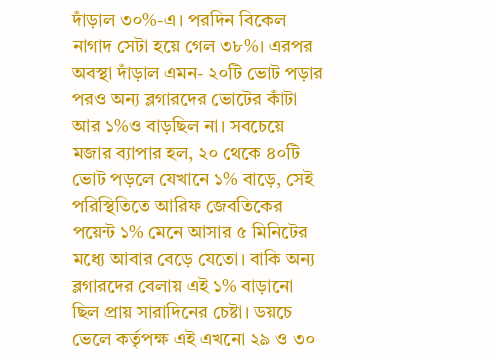দাঁড়াল ৩০%-এ। পরদিন বিকেল নাগাদ সেটা হয়ে গেল ৩৮%। এরপর অবস্থা দাঁড়াল এমন- ২০টি ভোট পড়ার পরও অন্য ব্লগারদের ভোটের কাঁটা আর ১%ও বাড়ছিল না। সবচেয়ে মজার ব্যাপার হল, ২০ থেকে ৪০টি ভোট পড়লে যেখানে ১% বাড়ে, সেই পরিস্থিতিতে আরিফ জেবতিকের পয়েন্ট ১% মেনে আসার ৫ মিনিটের মধ্যে আবার বেড়ে যেতো। বাকি অন্য ব্লগারদের বেলায় এই ১% বাড়ানো ছিল প্রায় সারাদিনের চেষ্টা। ডয়চে ভেলে কর্তৃপক্ষ এই এখনো ২৯ ও ৩০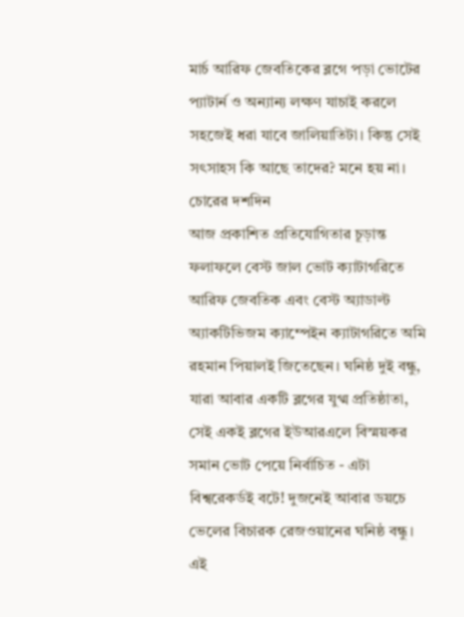মার্চ আরিফ জেবতিকের ব্লগে পড়া ভোটের প্যাটার্ন ও অন্যান্য লক্ষণ যাচাই করলে সহজেই ধরা যাবে জালিয়াতিটা। কিন্তু সেই সৎসাহস কি আছে তাদের? মনে হয় না।
চোরের দশদিন
আজ প্রকাশিত প্রতিযোগিতার চূড়ান্ত ফলাফলে বেস্ট জাল ভোট ক্যাটাগরিতে আরিফ জেবতিক এবং বেস্ট অ্যাডাল্ট অ্যাকটিভিজম ক্যাম্পেইন ক্যাটাগরিতে অমি রহমান পিয়ালই জিতেছেন। ঘনিষ্ঠ দুই বন্ধু, যারা আবার একটি ব্লগের যুগ্ম প্রতিষ্ঠাতা, সেই একই ব্লগের ইউআরএলে বিস্ময়কর সমান ভোট পেয়ে নির্বাচিত - এটা বিশ্বরেকর্ডই বটে! দুজনেই আবার ডয়চে ভেলের বিচারক রেজওয়ানের ঘনিষ্ঠ বন্ধু। এই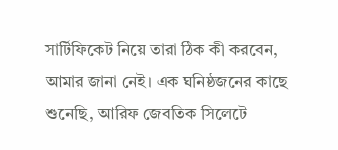সার্টিফিকেট নিয়ে তারা ঠিক কী করবেন, আমার জানা নেই। এক ঘনিষ্ঠজনের কাছে শুনেছি, আরিফ জেবতিক সিলেটে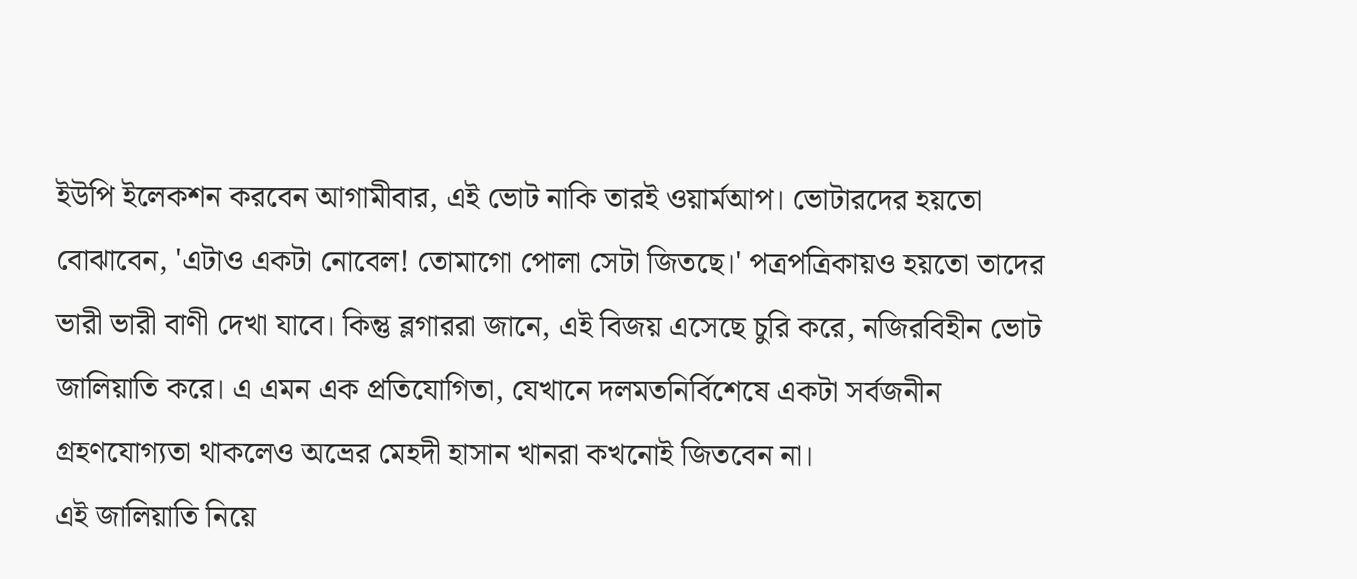ইউপি ইলেকশন করবেন আগামীবার, এই ভোট নাকি তারই ওয়ার্মআপ। ভোটারদের হয়তো বোঝাবেন, 'এটাও একটা নোবেল! তোমাগো পোলা সেটা জিতছে।' পত্রপত্রিকায়ও হয়তো তাদের ভারী ভারী বাণী দেখা যাবে। কিন্তু ব্লগাররা জানে, এই বিজয় এসেছে চুরি করে, নজিরবিহীন ভোট জালিয়াতি করে। এ এমন এক প্রতিযোগিতা, যেখানে দলমতনির্বিশেষে একটা সর্বজনীন গ্রহণযোগ্যতা থাকলেও অভ্রের মেহদী হাসান খানরা কখনোই জিতবেন না।
এই জালিয়াতি নিয়ে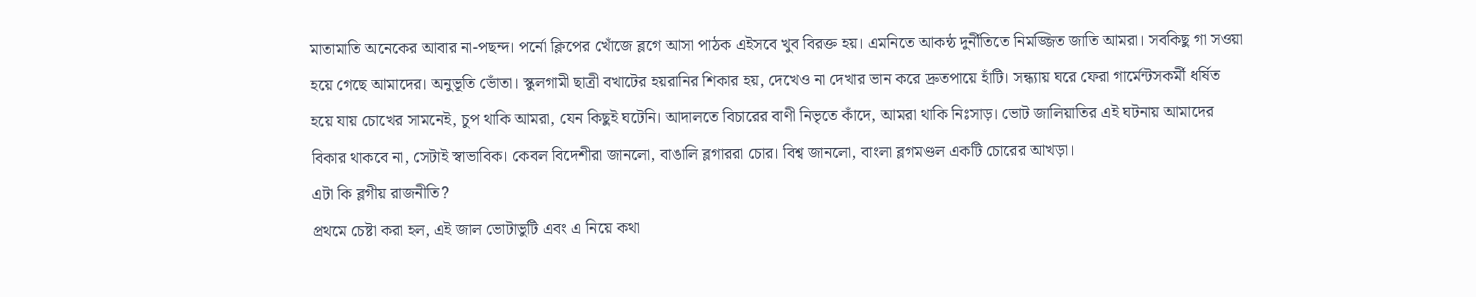মাতামাতি অনেকের আবার না-পছন্দ। পর্নো ক্লিপের খোঁজে ব্লগে আসা পাঠক এইসবে খুব বিরক্ত হয়। এমনিতে আকন্ঠ দুর্নীতিতে নিমজ্জিত জাতি আমরা। সবকিছু গা সওয়া হয়ে গেছে আমাদের। অনুভূতি ভোঁতা। স্কুলগামী ছাত্রী বখাটের হয়রানির শিকার হয়, দেখেও না দেখার ভান করে দ্রুতপায়ে হাঁটি। সন্ধ্যায় ঘরে ফেরা গার্মেন্টসকর্মী ধর্ষিত হয়ে যায় চোখের সামনেই, চুপ থাকি আমরা, যেন কিছুই ঘটেনি। আদালতে বিচারের বাণী নিভৃতে কাঁদে, আমরা থাকি নিঃসাড়। ভোট জালিয়াতির এই ঘটনায় আমাদের বিকার থাকবে না, সেটাই স্বাভাবিক। কেবল বিদেশীরা জানলো, বাঙালি ব্লগাররা চোর। বিশ্ব জানলো, বাংলা ব্লগমণ্ডল একটি চোরের আখড়া।
এটা কি ব্লগীয় রাজনীতি?
প্রথমে চেষ্টা করা হল, এই জাল ভোটাভুটি এবং এ নিয়ে কথা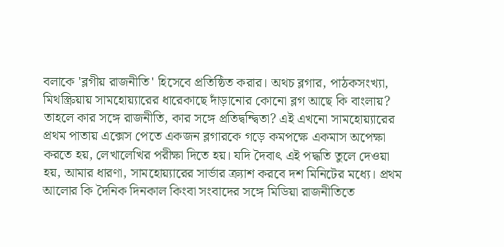বলাকে 'ব্লগীয় রাজনীতি' হিসেবে প্রতিষ্ঠিত করার। অথচ ব্লগার, পাঠকসংখ্যা, মিথস্ক্রিয়ায় সামহোয়্যারের ধারেকাছে দাঁড়ানোর কোনো ব্লগ আছে কি বাংলায়? তাহলে কার সঙ্গে রাজনীতি, কার সঙ্গে প্রতিদ্বন্দ্বিতা? এই এখনো সামহোয়্যারের প্রথম পাতায় এক্সেস পেতে একজন ব্লগারকে গড়ে কমপক্ষে একমাস অপেক্ষা করতে হয়, লেখালেখির পরীক্ষা দিতে হয়। যদি দৈবাৎ এই পদ্ধতি তুলে দেওয়া হয়, আমার ধারণা, সামহোয়্যারের সার্ভার ক্র্যাশ করবে দশ মিনিটের মধ্যে। প্রথম আলোর কি দৈনিক দিনকাল কিংবা সংবাদের সঙ্গে মিডিয়া রাজনীতিতে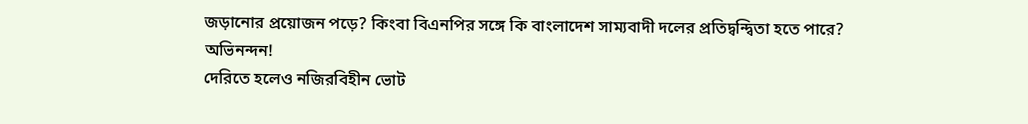জড়ানোর প্রয়োজন পড়ে? কিংবা বিএনপির সঙ্গে কি বাংলাদেশ সাম্যবাদী দলের প্রতিদ্বন্দ্বিতা হতে পারে?
অভিনন্দন!
দেরিতে হলেও নজিরবিহীন ভোট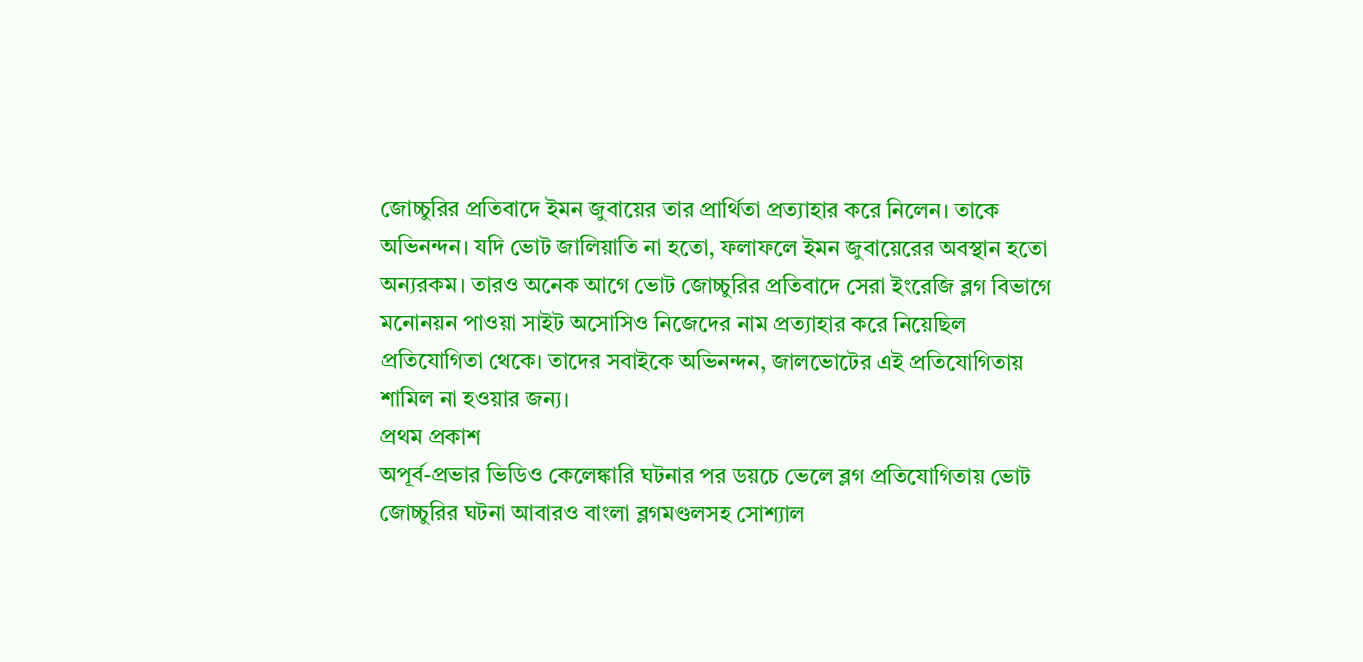জোচ্চুরির প্রতিবাদে ইমন জুবায়ের তার প্রার্থিতা প্রত্যাহার করে নিলেন। তাকে অভিনন্দন। যদি ভোট জালিয়াতি না হতো, ফলাফলে ইমন জুবায়েরের অবস্থান হতো অন্যরকম। তারও অনেক আগে ভোট জোচ্চুরির প্রতিবাদে সেরা ইংরেজি ব্লগ বিভাগে মনোনয়ন পাওয়া সাইট অসোসিও নিজেদের নাম প্রত্যাহার করে নিয়েছিল প্রতিযোগিতা থেকে। তাদের সবাইকে অভিনন্দন, জালভোটের এই প্রতিযোগিতায় শামিল না হওয়ার জন্য।
প্রথম প্রকাশ
অপূর্ব-প্রভার ভিডিও কেলেঙ্কারি ঘটনার পর ডয়চে ভেলে ব্লগ প্রতিযোগিতায় ভোট জোচ্চুরির ঘটনা আবারও বাংলা ব্লগমণ্ডলসহ সোশ্যাল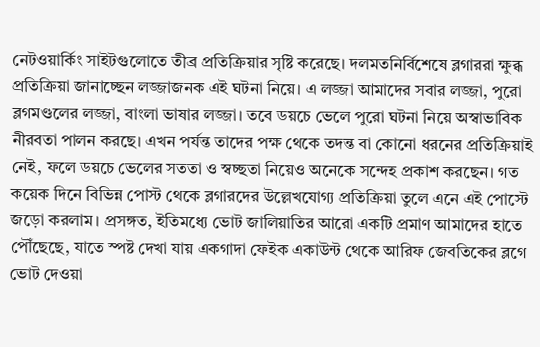নেটওয়ার্কিং সাইটগুলোতে তীব্র প্রতিক্রিয়ার সৃষ্টি করেছে। দলমতনির্বিশেষে ব্লগাররা ক্ষুব্ধ প্রতিক্রিয়া জানাচ্ছেন লজ্জাজনক এই ঘটনা নিয়ে। এ লজ্জা আমাদের সবার লজ্জা, পুরো ব্লগমণ্ডলের লজ্জা, বাংলা ভাষার লজ্জা। তবে ডয়চে ভেলে পুরো ঘটনা নিয়ে অস্বাভাবিক নীরবতা পালন করছে। এখন পর্যন্ত তাদের পক্ষ থেকে তদন্ত বা কোনো ধরনের প্রতিক্রিয়াই নেই, ফলে ডয়চে ভেলের সততা ও স্বচ্ছতা নিয়েও অনেকে সন্দেহ প্রকাশ করছেন। গত কয়েক দিনে বিভিন্ন পোস্ট থেকে ব্লগারদের উল্লেখযোগ্য প্রতিক্রিয়া তুলে এনে এই পোস্টে জড়ো করলাম। প্রসঙ্গত, ইতিমধ্যে ভোট জালিয়াতির আরো একটি প্রমাণ আমাদের হাতে পৌঁছেছে, যাতে স্পষ্ট দেখা যায় একগাদা ফেইক একাউন্ট থেকে আরিফ জেবতিকের ব্লগে ভোট দেওয়া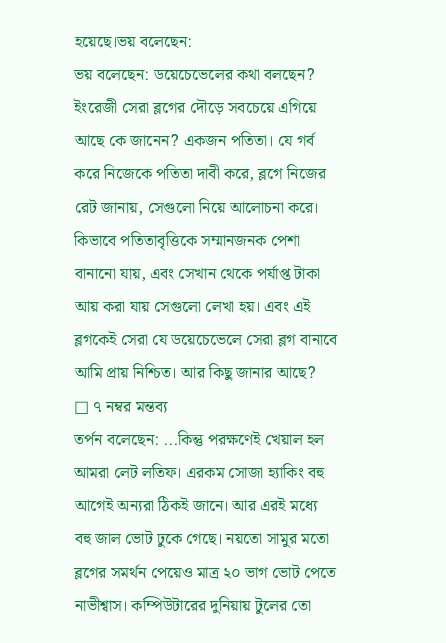হয়েছে।ভয় বলেছেন:
ভয় বলেছেন: ডয়েচেভেলের কথা বলছেন? ইংরেজী সেরা ব্লগের দৌড়ে সবচেয়ে এগিয়ে আছে কে জানেন? একজন পতিতা। যে গর্ব করে নিজেকে পতিতা দাবী করে, ব্লগে নিজের রেট জানায়, সেগুলো নিয়ে আলোচনা করে। কিভাবে পতিতাবৃত্তিকে সম্মানজনক পেশা বানানো যায়, এবং সেখান থেকে পর্যাপ্ত টাকা আয় করা যায় সেগুলো লেখা হয়। এবং এই ব্লগকেই সেরা যে ডয়েচেভেলে সেরা ব্লগ বানাবে আমি প্রায় নিশ্চিত। আর কিছু জানার আছে?
□ ৭ নম্বর মন্তব্য
তর্পন বলেছেন: ...কিন্তু পরক্ষণেই খেয়াল হল আমরা লেট লতিফ। এরকম সোজা হ্যাকিং বহু আগেই অন্যরা ঠিকই জানে। আর এরই মধ্যে বহু জাল ভোট ঢুকে গেছে। নয়তো সামুর মতো ব্লগের সমর্থন পেয়েও মাত্র ২০ ভাগ ভোট পেতে নাভীশ্বাস। কম্পিউটারের দুনিয়ায় টুলের তো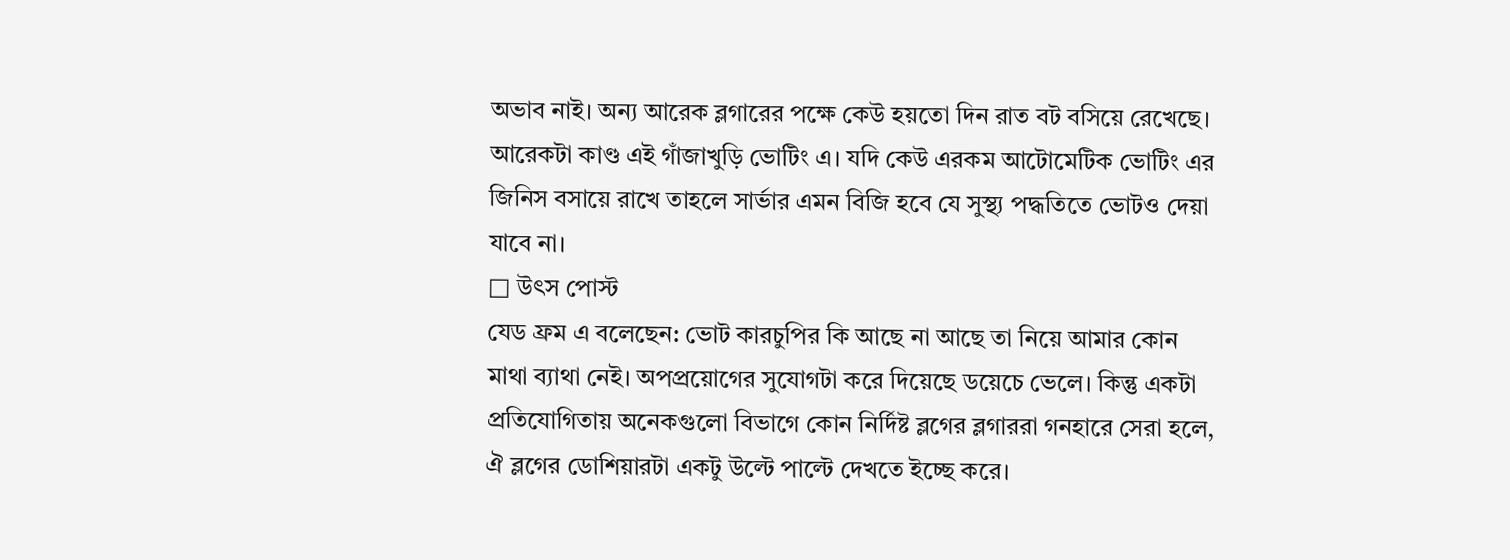অভাব নাই। অন্য আরেক ব্লগারের পক্ষে কেউ হয়তো দিন রাত বট বসিয়ে রেখেছে। আরেকটা কাণ্ড এই গাঁজাখুড়ি ভোটিং এ। যদি কেউ এরকম আটোমেটিক ভোটিং এর জিনিস বসায়ে রাখে তাহলে সার্ভার এমন বিজি হবে যে সুস্থ্য পদ্ধতিতে ভোটও দেয়া যাবে না।
□ উৎস পোস্ট
যেড ফ্রম এ বলেছেন: ভোট কারচুপির কি আছে না আছে তা নিয়ে আমার কোন মাথা ব্যাথা নেই। অপপ্রয়োগের সুযোগটা করে দিয়েছে ডয়েচে ভেলে। কিন্তু একটা প্রতিযোগিতায় অনেকগুলো বিভাগে কোন নির্দিষ্ট ব্লগের ব্লগাররা গনহারে সেরা হলে, ঐ ব্লগের ডোশিয়ারটা একটু উল্টে পাল্টে দেখতে ইচ্ছে করে।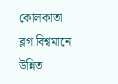কোলকাতা ব্লগ বিশ্বমানে উন্নিত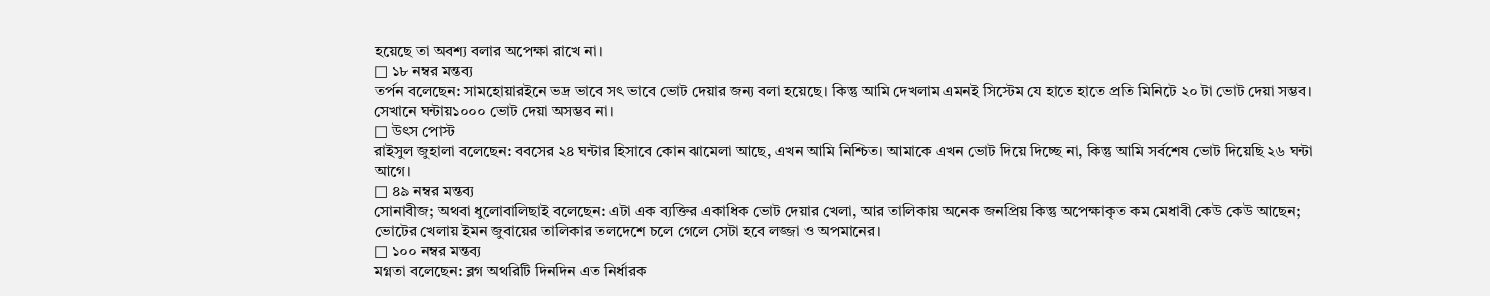হয়েছে তা অবশ্য বলার অপেক্ষা রাখে না।
□ ১৮ নম্বর মন্তব্য
তর্পন বলেছেন: সামহোয়ারইনে ভদ্র ভাবে সৎ ভাবে ভোট দেয়ার জন্য বলা হয়েছে। কিন্তু আমি দেখলাম এমনই সিস্টেম যে হাতে হাতে প্রতি মিনিটে ২০ টা ভোট দেয়া সম্ভব। সেখানে ঘন্টায়১০০০ ভোট দেয়া অসম্ভব না।
□ উৎস পোস্ট
রাইসুল জুহালা বলেছেন: ববসের ২৪ ঘন্টার হিসাবে কোন ঝামেলা আছে, এখন আমি নিশ্চিত। আমাকে এখন ভোট দিয়ে দিচ্ছে না, কিন্তু আমি সর্বশেষ ভোট দিয়েছি ২৬ ঘন্টা আগে।
□ ৪৯ নম্বর মন্তব্য
সোনাবীজ; অথবা ধুলোবালিছাই বলেছেন: এটা এক ব্যক্তির একাধিক ভোট দেয়ার খেলা, আর তালিকায় অনেক জনপ্রিয় কিন্তু অপেক্ষাকৃত কম মেধাবী কেউ কেউ আছেন; ভোটের খেলায় ইমন জুবায়ের তালিকার তলদেশে চলে গেলে সেটা হবে লজ্জা ও অপমানের।
□ ১০০ নম্বর মন্তব্য
মগ্নতা বলেছেন: ব্লগ অথরিটি দিনদিন এত নির্ধারক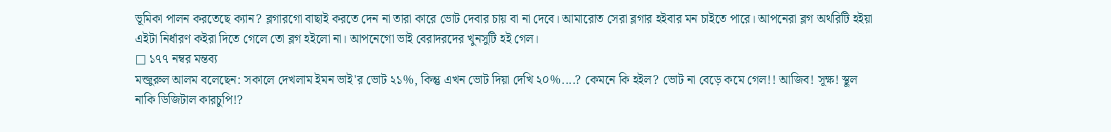ভূমিকা পালন করতেছে ক্যান? ব্লগারগো বাছাই করতে দেন না তারা কারে ভোট দেবার চায় বা না দেবে। আমারোত সেরা ব্লগার হইবার মন চাইতে পারে। আপনেরা ব্লগ অথরিটি হইয়া এইটা নির্ধারণ কইরা দিতে গেলে তো ব্লগ হইলো না। আপনেগো ভাই বেরাদরদের খুনসুটি হই গেল।
□ ১৭৭ নম্বর মন্তব্য
মন্জুরুল আলম বলেছেন: সকালে দেখলাম ইমন ভাই'র ভোট ২১%, কিন্তু এখন ভোট দিয়া দেখি ২০%....? কেমনে কি হইল? ভোট না বেড়ে কমে গেল!! আজিব! সূক্ষ! স্থূল নাকি ডিজিটাল কারচুপি!?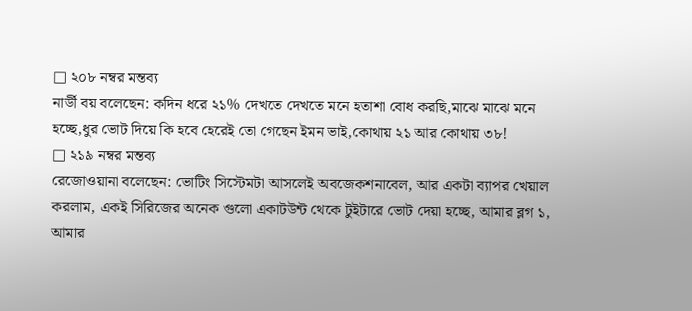□ ২০৮ নম্বর মন্তব্য
নার্ডী বয় বলেছেন: কদিন ধরে ২১% দেখতে দেখতে মনে হতাশা বোধ করছি,মাঝে মাঝে মনে হচ্ছে,ধুর ভোট দিয়ে কি হবে হেরেই তো গেছেন ইমন ভাই,কোথায় ২১ আর কোথায় ৩৮!
□ ২১৯ নম্বর মন্তব্য
রেজোওয়ানা বলেছেন: ভোটিং সিস্টেমটা আসলেই অবজেকশনাবেল, আর একটা ব্যাপর খেয়াল করলাম, একই সিরিজের অনেক গুলো একাটউন্ট থেকে টুইটারে ভোট দেয়া হচ্ছে, আমার ব্লগ ১, আমার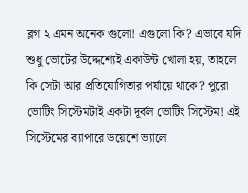ব্লগ ২ এমন অনেক গুলো! এগুলো কি? এভাবে যদি শুধু ভোটের উদ্দেশ্যেই একাউন্ট খোলা হয়, তাহলে কি সেটা আর প্রতিযোগিতার পর্যায়ে থাকে? পুরো ভোটিং সিস্টেমটাই একটা দূর্বল ভোটিং সিস্টেম! এই সিস্টেমের ব্যাপারে ডয়েশে ভ্যালে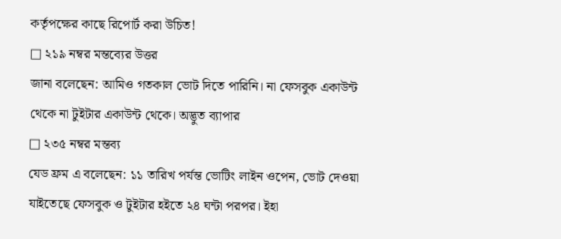কর্তৃপক্ষের কাছে রিপোর্ট করা উচিত!
□ ২১৯ নম্বর মন্তব্যের উত্তর
জানা বলেছেন: আমিও গতকাল ভোট দিতে পারিনি। না ফেসবুক একাউন্ট থেকে না টুইটার একাউন্ট থেকে। অদ্ভুত ব্যাপার
□ ২৩৫ নম্বর মন্তব্য
যেড ফ্রম এ বলেছেন: ১১ তারিখ পর্যন্ত ভোটিং লাইন ওপেন, ভোট দেওয়া যাইতেছে ফেসবুক ও টুইটার হইতে ২৪ ঘন্টা পরপর। ইহা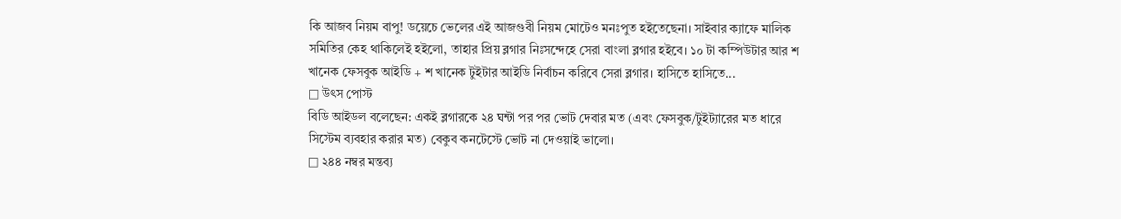কি আজব নিয়ম বাপু! ডয়েচে ভেলের এই আজগুবী নিয়ম মোটেও মনঃপুত হইতেছেনা। সাইবার ক্যাফে মালিক সমিতির কেহ থাকিলেই হইলো, তাহার প্রিয় ব্লগার নিঃসন্দেহে সেরা বাংলা ব্লগার হইবে। ১০ টা কম্পিউটার আর শ খানেক ফেসবুক আইডি + শ খানেক টুইটার আইডি নির্বাচন করিবে সেরা ব্লগার। হাসিতে হাসিতে...
□ উৎস পোস্ট
বিডি আইডল বলেছেন: একই ব্লগারকে ২৪ ঘন্টা পর পর ভোট দেবার মত (এবং ফেসবুক/টুইট্যারের মত ধারে সিস্টেম ব্যবহার করার মত) বেকুব কনটেস্টে ভোট না দেওয়াই ভালো।
□ ২৪৪ নম্বর মন্তব্য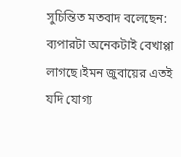সুচিন্তিত মতবাদ বলেছেন: ব্যপারটা অনেকটাই বেখাপ্পা লাগছে।ইমন জুবায়ের এতই যদি যোগ্য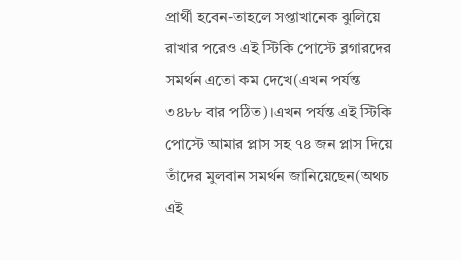প্রার্থী হবেন-তাহলে সপ্তাখানেক ঝুলিয়ে রাখার পরেও এই স্টিকি পোস্টে ব্লগারদের সমর্থন এতো কম দেখে(এখন পর্যন্ত ৩৪৮৮ বার পঠিত)।এখন পর্যন্ত এই স্টিকি পোস্টে আমার প্লাস সহ ৭৪ জন প্লাস দিয়ে তাঁদের মুলবান সমর্থন জানিয়েছেন(অথচ এই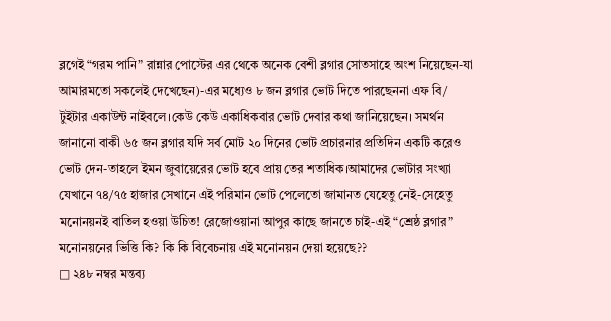ব্লগেই “গরম পানি” রান্নার পোস্টের এর থেকে অনেক বেশী ব্লগার সোতসাহে অংশ নিয়েছেন-যা আমারমতো সকলেই দেখেছেন)-এর মধ্যেও ৮ জন ব্লগার ভোট দিতে পারছেননা এফ বি/ টুইটার একাউন্ট নাইবলে।কেউ কেউ একাধিকবার ভোট দেবার কথা জানিয়েছেন। সমর্থন জানানো বাকী ৬৫ জন ব্লগার যদি সর্ব মোট ২০ দিনের ভোট প্রচারনার প্রতিদিন একটি করেও ভোট দেন-তাহলে ইমন জুবায়েরের ভোট হবে প্রায় তের শতাধিক।আমাদের ভোটার সংখ্যা যেখানে ৭৪/৭৫ হাজার সেখানে এই পরিমান ভোট পেলেতো জামানত যেহেতু নেই-সেহেতু মনোনয়নই বাতিল হওয়া উচিত! রেজোওয়ানা আপুর কাছে জানতে চাই-এই “শ্রেষ্ঠ ব্লগার” মনোনয়নের ভিত্তি কি? কি কি বিবেচনায় এই মনোনয়ন দেয়া হয়েছে??
□ ২৪৮ নম্বর মন্তব্য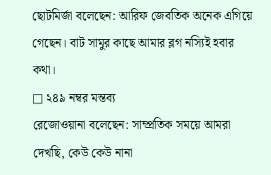ছোটমির্জা বলেছেন: আরিফ জেবতিক অনেক এগিয়ে গেছেন। বাট সামুর কাছে আমার ব্লগ নস্যিই হবার কথা।
□ ২৪৯ নম্বর মন্তব্য
রেজোওয়ানা বলেছেন: সাম্প্রতিক সময়ে আমরা দেখছি, কেউ কেউ নানা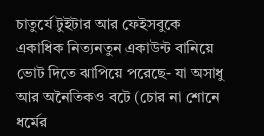চাতুর্যে টুইটার আর ফেইসবুকে একাধিক নিত্যনতুন একাউন্ট বানিয়ে ভোট দিতে ঝাপিয়ে পরেছে- যা অসাধু আর অনৈতিকও বটে (চোর না শোনে ধর্মের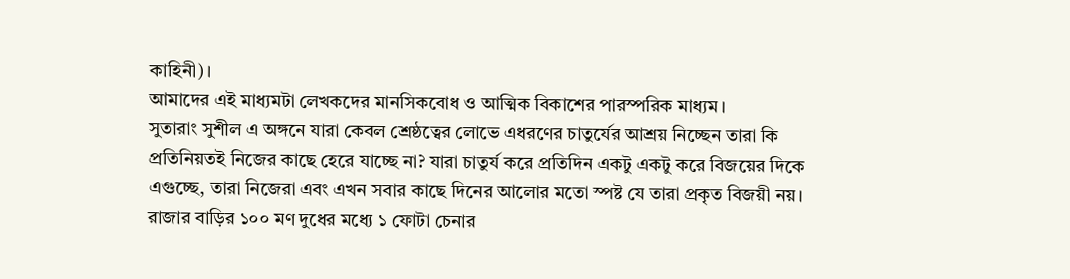কাহিনী)।
আমাদের এই মাধ্যমটা লেখকদের মানসিকবোধ ও আত্মিক বিকাশের পারস্পরিক মাধ্যম।
সুতারাং সুশীল এ অঙ্গনে যারা কেবল শ্রেষ্ঠত্বের লোভে এধরণের চাতুর্যের আশ্রয় নিচ্ছেন তারা কি প্রতিনিয়তই নিজের কাছে হেরে যাচ্ছে না? যারা চাতুর্য করে প্রতিদিন একটু একটু করে বিজয়ের দিকে এগুচ্ছে, তারা নিজেরা এবং এখন সবার কাছে দিনের আলোর মতো স্পষ্ট যে তারা প্রকৃত বিজয়ী নয়। রাজার বাড়ির ১০০ মণ দুধের মধ্যে ১ ফোটা চেনার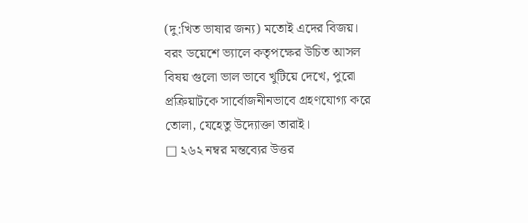(দু:খিত ভাষার জন্য) মতোই এদের বিজয়। বরং ডয়েশে ভ্যালে কতৃপক্ষের উচিত আসল বিষয় গুলো ভাল ভাবে খুটিয়ে দেখে, পুরো প্রক্রিয়াটকে সার্বোজনীনভাবে গ্রহণযোগ্য করে তোলা, যেহেতু উদ্যোক্তা তারাই।
□ ২৬২ নম্বর মন্তব্যের উত্তর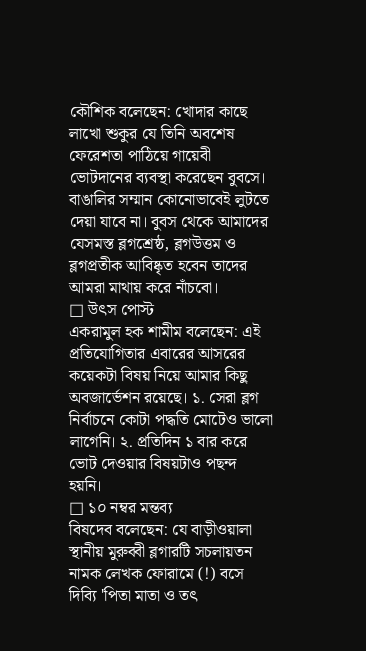কৌশিক বলেছেন: খোদার কাছে লাখো শুকুর যে তিনি অবশেষ ফেরেশতা পাঠিয়ে গায়েবী ভোটদানের ব্যবস্থা করেছেন বুবসে। বাঙালির সম্মান কোনোভাবেই লুটতে দেয়া যাবে না। বুবস থেকে আমাদের যেসমস্ত ব্লগশ্রেষ্ঠ, ব্লগউত্তম ও ব্লগপ্রতীক আবিষ্কৃত হবেন তাদের আমরা মাথায় করে নাঁচবো।
□ উৎস পোস্ট
একরামুল হক শামীম বলেছেন: এই প্রতিযোগিতার এবারের আসরের কয়েকটা বিষয় নিয়ে আমার কিছু অবজার্ভেশন রয়েছে। ১. সেরা ব্লগ নির্বাচনে কোটা পদ্ধতি মোটেও ভালো লাগেনি। ২. প্রতিদিন ১ বার করে ভোট দেওয়ার বিষয়টাও পছন্দ হয়নি।
□ ১০ নম্বর মন্তব্য
বিষদেব বলেছেন: যে বাড়ীওয়ালা স্থানীয় মুরুব্বী ব্লগারটি সচলায়তন নামক লেখক ফোরামে (!) বসে দিব্যি 'পিতা মাতা ও তৎ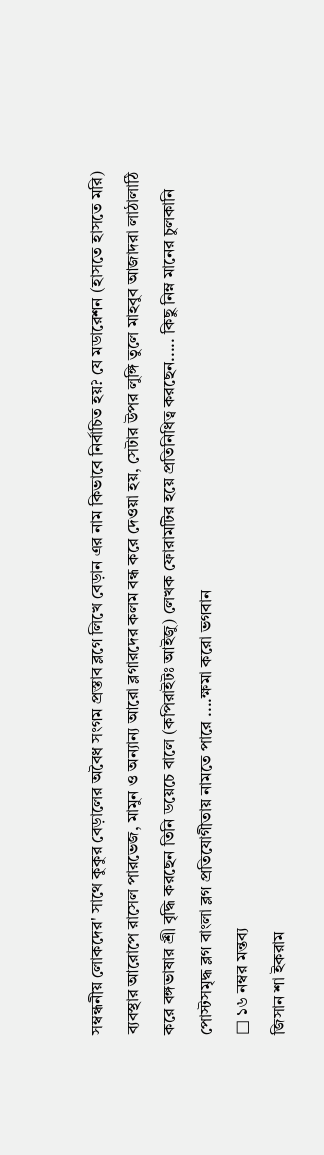সম্বন্ধনীয় লোকদের' সাথে কুকুর বেড়ালের অবৈধ সংগম প্রস্তাব ব্লগে লিখে বেড়ান এর নাম কিভাবে নির্বাচিত হয়? যে মডারেশন (হাসতে হাসতে মরি) ব্যবস্থার আরোপে রাসেল পারভেজ, মামুন ও অন্যান্য আরো ব্লগারদের কলম বন্ধ করে দেওয়া হয়, সেটার উপর লুঙ্গি তুলে মাহবুব আজাদরা লাঠালাঠি করে বঙ্গভাষার শ্রী বৃদ্ধি করছেন তিনি ডয়েচে বালে (কপিরাইটঃ আইজু) লেখক ফোরামটির হয়ে প্রতিনিধিত্ব করছেন..... কিছু নিম্ন মানের চুলকানি পোস্টসমৃদ্ধ ব্লগ বাংলা ব্লগ প্রতিযোগীতায় নামতে পারে ....ক্ষমা করো ভগবান
□ ১৬ নম্বর মন্তব্য
জিসান শা ইকরাম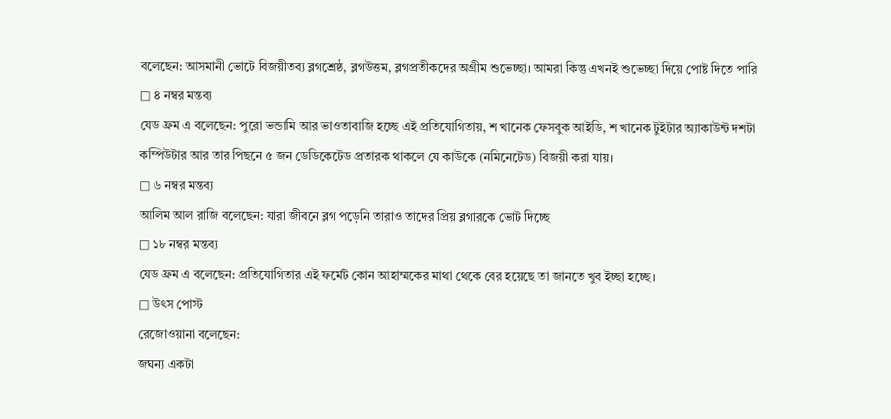বলেছেন: আসমানী ভোটে বিজয়ীতব্য ব্লগশ্রেষ্ঠ, ব্লগউত্তম, ব্লগপ্রতীকদের অগ্রীম শুভেচ্ছা। আমরা কিন্তু এখনই শুভেচ্ছা দিয়ে পোষ্ট দিতে পারি
□ ৪ নম্বর মন্তব্য
যেড ফ্রম এ বলেছেন: পুরো ভন্ডামি আর ভাওতাবাজি হচ্ছে এই প্রতিযোগিতায়, শ খানেক ফেসবুক আইডি, শ খানেক টুইটার অ্যাকাউন্ট দশটা কম্পিউটার আর তার পিছনে ৫ জন ডেডিকেটেড প্রতারক থাকলে যে কাউকে (নমিনেটেড) বিজয়ী করা যায়।
□ ৬ নম্বর মন্তব্য
আলিম আল রাজি বলেছেন: যারা জীবনে ব্লগ পড়েনি তারাও তাদের প্রিয় ব্লগারকে ভোট দিচ্ছে
□ ১৮ নম্বর মন্তব্য
যেড ফ্রম এ বলেছেন: প্রতিযোগিতার এই ফর্মেট কোন আহাম্মকের মাথা থেকে বের হয়েছে তা জানতে খুব ইচ্ছা হচ্ছে।
□ উৎস পোস্ট
রেজোওয়ানা বলেছেন:
জঘন্য একটা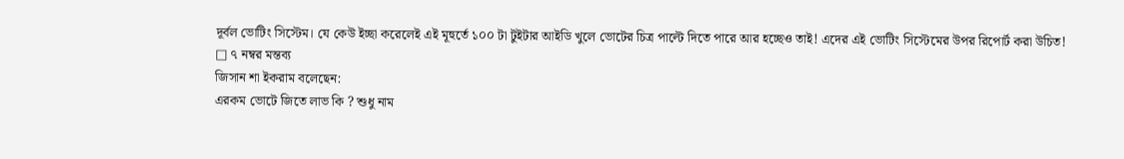দূর্বল ভোটিং সিস্টেম। যে কেউ ইচ্ছা করেলেই এই মূহুর্তে ১০০ টা টুইটার আইডি খুলে ভোটের চিত্র পাল্টে দিতে পারে আর হচ্ছেও তাই! এদের এই ভোটিং সিস্টেমের উপর রিপোর্ট করা উচিত!
□ ৭ নম্বর মন্তব্য
জিসান শা ইকরাম বলেছেন:
এরকম ভোটে জিতে লাভ কি ? শুধু নাম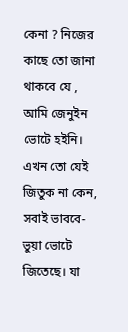কেনা ? নিজের কাছে তো জানা থাকবে যে , আমি জেনুইন ভোটে হইনি। এখন তো যেই জিতুক না কেন, সবাই ভাববে- ভুয়া ভোটে জিতেছে। যা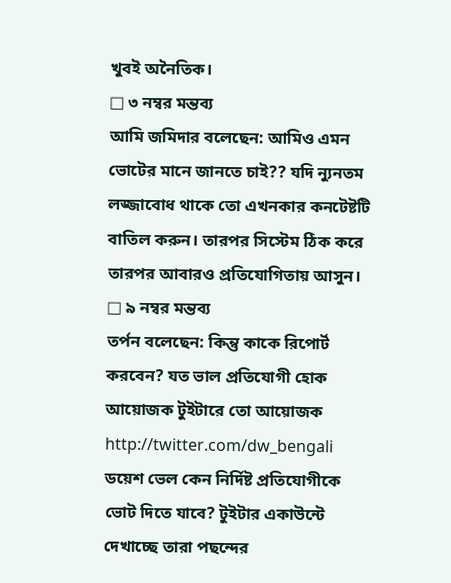খুবই অনৈতিক।
□ ৩ নম্বর মন্তব্য
আমি জমিদার বলেছেন: আমিও এমন ভোটের মানে জানতে চাই?? যদি ন্যুনতম লজ্জাবোধ থাকে তো এখনকার কনটেষ্টটি বাতিল করুন। তারপর সিস্টেম ঠিক করে তারপর আবারও প্রতিযোগিতায় আসুন।
□ ৯ নম্বর মন্তব্য
তর্পন বলেছেন: কিন্তু কাকে রিপোর্ট করবেন? যত ভাল প্রতিযোগী হোক আয়োজক টুইটারে তো আয়োজক http://twitter.com/dw_bengali ডয়েশ ভেল কেন নির্দিষ্ট প্রতিযোগীকে ভোট দিতে যাবে? টুইটার একাউন্টে দেখাচ্ছে তারা পছন্দের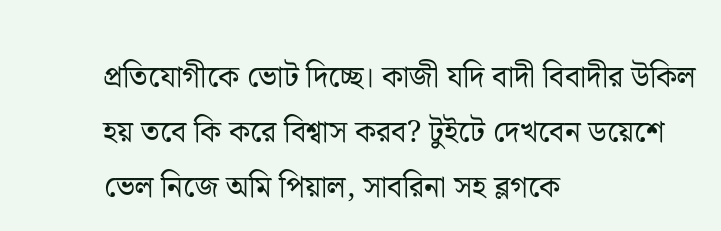প্রতিযোগীকে ভোট দিচ্ছে। কাজী যদি বাদী বিবাদীর উকিল হয় তবে কি করে বিশ্বাস করব? টুইটে দেখবেন ডয়েশে ভেল নিজে অমি পিয়াল, সাবরিনা সহ ব্লগকে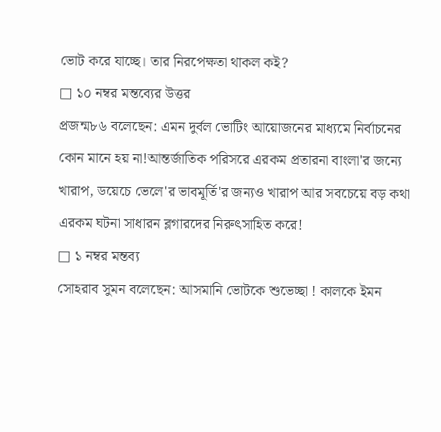ভোট করে যাচ্ছে। তার নিরপেক্ষতা থাকল কই?
□ ১০ নম্বর মন্তব্যের উত্তর
প্রজন্ম৮৬ বলেছেন: এমন দুর্বল ভোটিং আয়োজনের মাধ্যমে নির্বাচনের কোন মানে হয় না!আন্তর্জাতিক পরিসরে এরকম প্রতারনা বাংলা'র জন্যে খারাপ, ডয়েচে ভেলে'র ভাবমূর্তি'র জন্যও খারাপ আর সবচেয়ে বড় কথা এরকম ঘটনা সাধারন ব্লগারদের নিরুৎসাহিত করে!
□ ১ নম্বর মন্তব্য
সোহরাব সুমন বলেছেন: আসমানি ভোটকে শুভেচ্ছা ! কালকে ইমন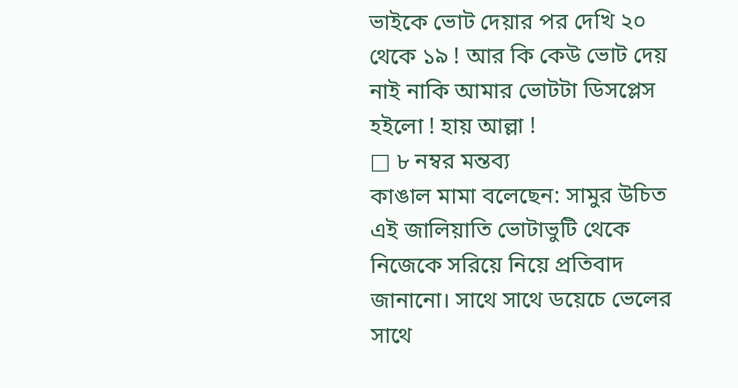ভাইকে ভোট দেয়ার পর দেখি ২০ থেকে ১৯ ! আর কি কেউ ভোট দেয় নাই নাকি আমার ভোটটা ডিসপ্লেস হইলো ! হায় আল্লা !
□ ৮ নম্বর মন্তব্য
কাঙাল মামা বলেছেন: সামুর উচিত এই জালিয়াতি ভোটাভুটি থেকে নিজেকে সরিয়ে নিয়ে প্রতিবাদ জানানো। সাথে সাথে ডয়েচে ভেলের সাথে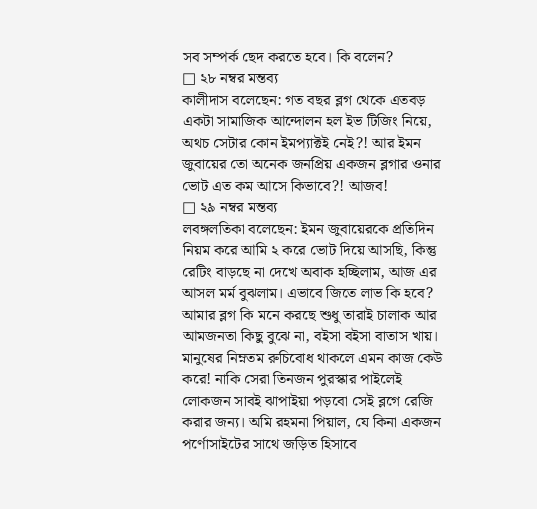সব সম্পর্ক ছেদ করতে হবে। কি বলেন?
□ ২৮ নম্বর মন্তব্য
কালীদাস বলেছেন: গত বছর ব্লগ থেকে এতবড় একটা সামাজিক আন্দোলন হল ইভ টিজিং নিয়ে, অথচ সেটার কোন ইমপ্যাক্টই নেই?! আর ইমন জুবায়ের তো অনেক জনপ্রিয় একজন ব্লগার ওনার ভোট এত কম আসে কিভাবে?! আজব!
□ ২৯ নম্বর মন্তব্য
লবঙ্গলতিকা বলেছেন: ইমন জুবায়েরকে প্রতিদিন নিয়ম করে আমি ২ করে ভোট দিয়ে আসছি, কিন্তু রেটিং বাড়ছে না দেখে অবাক হচ্ছিলাম, আজ এর আসল মর্ম বুঝলাম। এভাবে জিতে লাভ কি হবে? আমার ব্লগ কি মনে করছে শুধু তারাই চালাক আর আমজনতা কিছু বুঝে না, বইসা বইসা বাতাস খায়। মানুষের নিম্নতম রুচিবোধ থাকলে এমন কাজ কেউ করে! নাকি সেরা তিনজন পুরস্কার পাইলেই লোকজন সাবই ঝাপাইয়া পড়বো সেই ব্লগে রেজি করার জন্য। অমি রহমনা পিয়াল, যে কিনা একজন পর্ণোসাইটের সাথে জড়িত হিসাবে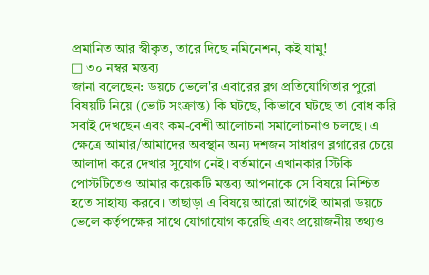প্রমানিত আর স্বীকৃত, তারে দিছে নমিনেশন, কই যামু!
□ ৩০ নম্বর মন্তব্য
জানা বলেছেন: ডয়চে ভেলে'র এবারের ব্লগ প্রতিযোগিতার পুরো বিষয়টি নিয়ে (ভোট সংক্রান্ত) কি ঘটছে, কিভাবে ঘটছে তা বোধ করি সবাই দেখছেন এবং কম-বেশী আলোচনা সমালোচনাও চলছে। এ ক্ষেত্রে আমার/আমাদের অবস্থান অন্য দশজন সাধারণ ব্লগারের চেয়ে আলাদা করে দেখার সুযোগ নেই। বর্তমানে এখানকার স্টিকি পোস্টটিতেও আমার কয়েকটি মন্তব্য আপনাকে সে বিষয়ে নিশ্চিত হতে সাহায্য করবে। তাছাড়া এ বিষয়ে আরো আগেই আমরা ডয়চে ভেলে কর্তৃপক্ষের সাথে যোগাযোগ করেছি এবং প্রয়োজনীয় তথ্যও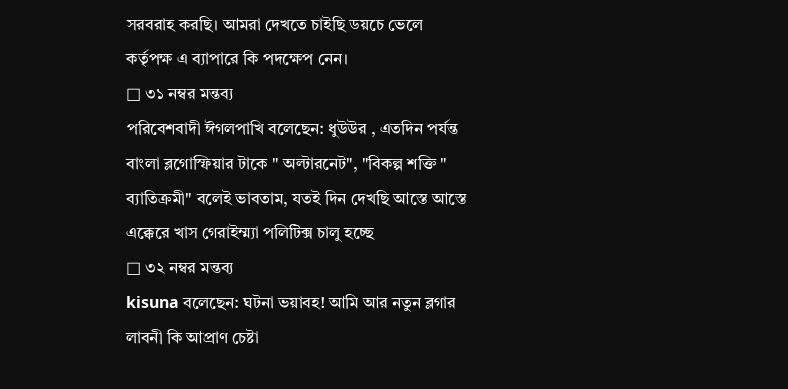সরবরাহ করছি। আমরা দেখতে চাইছি ডয়চে ভেলে কর্তৃপক্ষ এ ব্যাপারে কি পদক্ষেপ নেন।
□ ৩১ নম্বর মন্তব্য
পরিবেশবাদী ঈগলপাখি বলেছেন: ধুউউর , এতদিন পর্যন্ত বাংলা ব্লগোস্ফিয়ার টাকে " অল্টারনেট", "বিকল্প শক্তি " ব্যাতিক্রমী" বলেই ভাবতাম, যতই দিন দেখছি আস্তে আস্তে এক্কেরে খাস গেরাইম্ম্যা পলিটিক্স চালু হচ্ছে
□ ৩২ নম্বর মন্তব্য
kisuna বলেছেন: ঘটনা ভয়াবহ! আমি আর নতুন ব্লগার লাবনী কি আপ্রাণ চেষ্টা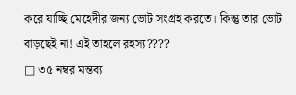করে যাচ্ছি মেহেদীর জন্য ভোট সংগ্রহ করতে। কিন্তু তার ভোট বাড়ছেই না! এই তাহলে রহস্য????
□ ৩৫ নম্বর মন্তব্য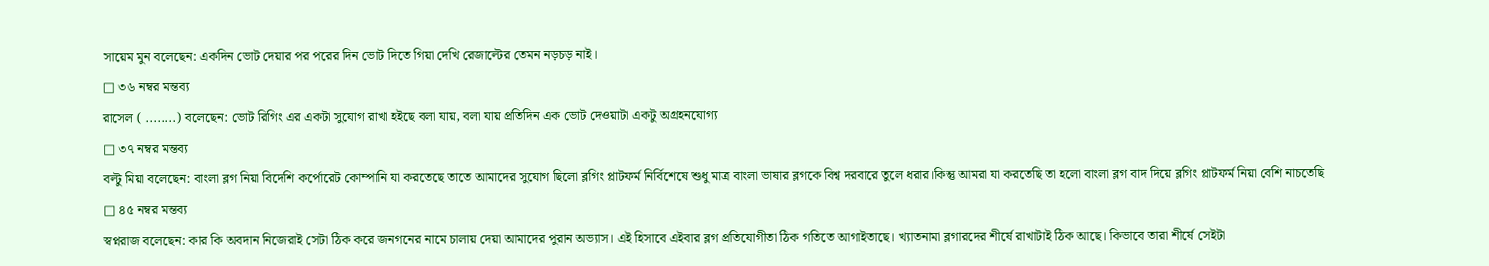সায়েম মুন বলেছেন: একদিন ভোট দেয়ার পর পরের দিন ভোট দিতে গিয়া দেখি রেজাল্টের তেমন নড়চড় নাই।
□ ৩৬ নম্বর মন্তব্য
রাসেল ( ........) বলেছেন: ভোট রিগিং এর একটা সুযোগ রাখা হইছে বলা যায়, বলা যায় প্রতিদিন এক ভোট দেওয়াটা একটু অগ্রহনযোগ্য
□ ৩৭ নম্বর মন্তব্য
বল্টু মিয়া বলেছেন: বাংলা ব্লগ নিয়া বিদেশি কর্পোরেট কোম্পানি যা করতেছে তাতে আমাদের সুযোগ ছিলো ব্লগিং প্লাটফর্ম নির্বিশেষে শুধু মাত্র বাংলা ভাষার ব্লগকে বিশ্ব দরবারে তুলে ধরার।কিন্তু আমরা যা করতেছি তা হলো বাংলা ব্লগ বাদ দিয়ে ব্লগিং প্লাটফর্ম নিয়া বেশি নাচতেছি
□ ৪৫ নম্বর মন্তব্য
স্বপ্নরাজ বলেছেন: কার কি অবদান নিজেরাই সেটা ঠিক করে জনগনের নামে চালায় দেয়া আমাদের পুরান অভ্যাস। এই হিসাবে এইবার ব্লগ প্রতিযোগীতা ঠিক গতিতে আগাইতাছে। খ্যাতনামা ব্লগারদের শীর্ষে রাখাটাই ঠিক আছে। কিভাবে তারা শীর্ষে সেইটা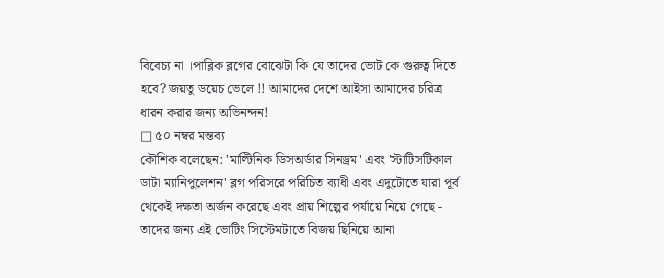বিবেচ্য না ।পাব্লিক ব্লগের বোঝেটা কি যে তাদের ভোট কে গুরুত্ব দিতে হবে? জয়তু ডয়েচ ভেলে !! আমাদের দেশে আইসা আমাদের চরিত্র ধারন করার জন্য অভিনন্দন!
□ ৫০ নম্বর মন্তব্য
কৌশিক বলেছেন: 'মাল্টিনিক ডিসঅর্ডার সিনড্রম' এবং 'স্টাটিসটিকাল ডাটা ম্যানিপুলেশন' ব্লগ পরিসরে পরিচিত ব্যাধী এবং এদুটোতে যারা পূর্ব থেকেই দক্ষতা অর্জন করেছে এবং প্রায় শিল্পের পর্যায়ে নিয়ে গেছে - তাদের জন্য এই ভোটিং সিস্টেমটাতে বিজয় ছিনিয়ে আনা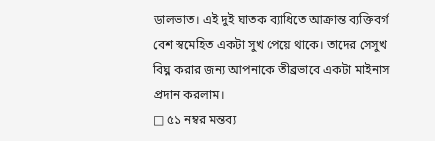ডালভাত। এই দুই ঘাতক ব্যাধিতে আক্রান্ত ব্যক্তিবর্গ বেশ স্বমেহিত একটা সুখ পেয়ে থাকে। তাদের সেসুখ বিঘ্ন করার জন্য আপনাকে তীব্রভাবে একটা মাইনাস প্রদান করলাম।
□ ৫১ নম্বর মন্তব্য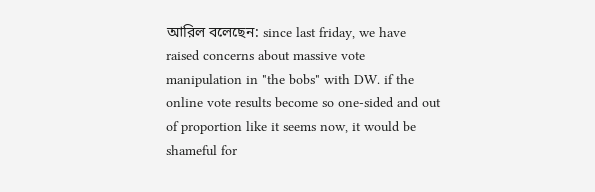আরিল বলেছেন: since last friday, we have raised concerns about massive vote manipulation in "the bobs" with DW. if the online vote results become so one-sided and out of proportion like it seems now, it would be shameful for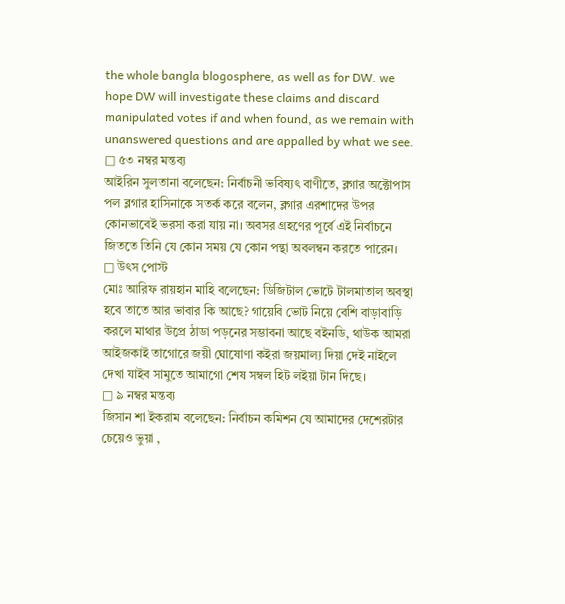the whole bangla blogosphere, as well as for DW. we hope DW will investigate these claims and discard manipulated votes if and when found, as we remain with unanswered questions and are appalled by what we see.
□ ৫৩ নম্বর মন্তব্য
আইরিন সুলতানা বলেছেন: নির্বাচনী ভবিষ্যৎ বাণীতে, ব্লগার অক্টোপাস পল ব্লগার হাসিনাকে সতর্ক করে বলেন, ব্লগার এরশাদের উপর কোনভাবেই ভরসা করা যায় না। অবসর গ্রহণের পূর্বে এই নির্বাচনে জিততে তিনি যে কোন সময় যে কোন পন্থা অবলম্বন করতে পারেন।
□ উৎস পোস্ট
মোঃ আরিফ রায়হান মাহি বলেছেন: ডিজিটাল ভোটে টালমাতাল অবস্থা হবে তাতে আর ভাবার কি আছে? গায়েবি ভোট নিয়ে বেশি বাড়াবাড়ি করলে মাথার উপ্রে ঠাডা পড়নের সম্ভাবনা আছে বইনডি, থাউক আমরা আইজকাই তাগোরে জয়ী ঘোষোণা কইরা জয়মাল্য দিয়া দেই নাইলে দেখা যাইব সামুতে আমাগো শেষ সম্বল হিট লইয়া টান দিছে।
□ ৯ নম্বর মন্তব্য
জিসান শা ইকরাম বলেছেন: নির্বাচন কমিশন যে আমাদের দেশেরটার চেয়েও ভুয়া ,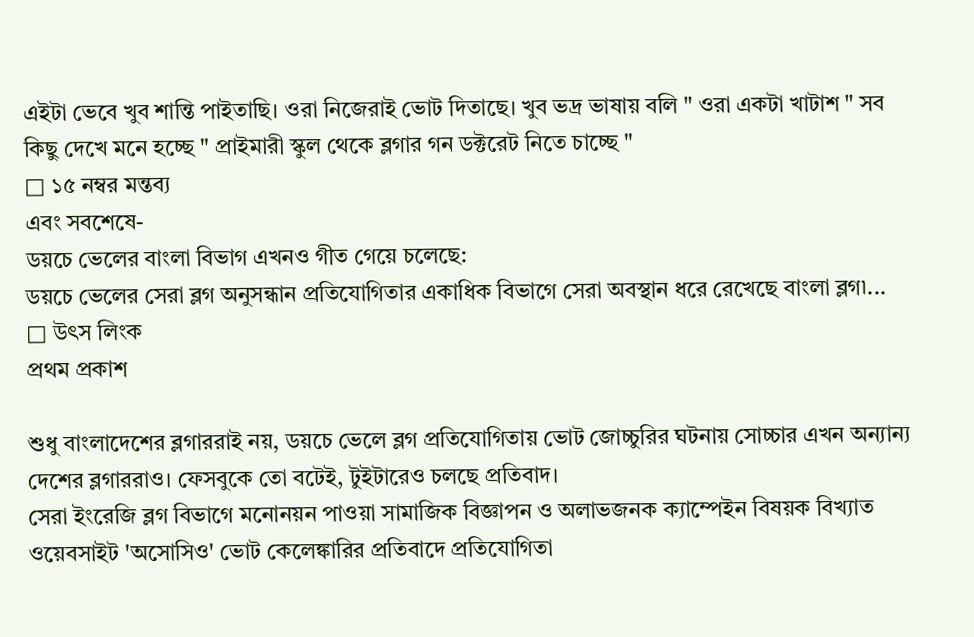এইটা ভেবে খুব শান্তি পাইতাছি। ওরা নিজেরাই ভোট দিতাছে। খুব ভদ্র ভাষায় বলি " ওরা একটা খাটাশ " সব কিছু দেখে মনে হচ্ছে " প্রাইমারী স্কুল থেকে ব্লগার গন ডক্টরেট নিতে চাচ্ছে "
□ ১৫ নম্বর মন্তব্য
এবং সবশেষে-
ডয়চে ভেলের বাংলা বিভাগ এখনও গীত গেয়ে চলেছে:
ডয়চে ভেলের সেরা ব্লগ অনুসন্ধান প্রতিযোগিতার একাধিক বিভাগে সেরা অবস্থান ধরে রেখেছে বাংলা ব্লগ৷...
□ উৎস লিংক
প্রথম প্রকাশ

শুধু বাংলাদেশের ব্লগাররাই নয়, ডয়চে ভেলে ব্লগ প্রতিযোগিতায় ভোট জোচ্চুরির ঘটনায় সোচ্চার এখন অন্যান্য দেশের ব্লগাররাও। ফেসবুকে তো বটেই, টুইটারেও চলছে প্রতিবাদ।
সেরা ইংরেজি ব্লগ বিভাগে মনোনয়ন পাওয়া সামাজিক বিজ্ঞাপন ও অলাভজনক ক্যাম্পেইন বিষয়ক বিখ্যাত ওয়েবসাইট 'অসোসিও' ভোট কেলেঙ্কারির প্রতিবাদে প্রতিযোগিতা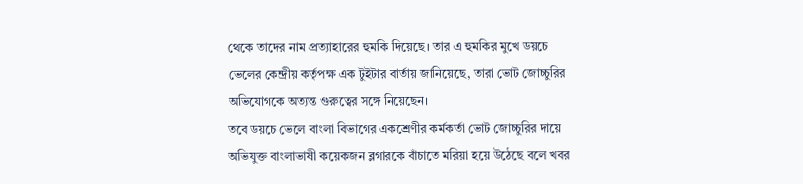থেকে তাদের নাম প্রত্যাহারের হুমকি দিয়েছে। তার এ হুমকির মুখে ডয়চে ভেলের কেন্দ্রীয় কর্তৃপক্ষ এক টুইটার বার্তায় জানিয়েছে, তারা ভোট জোচ্চুরির অভিযোগকে অত্যন্ত গুরুত্বের সঙ্গে নিয়েছেন।
তবে ডয়চে ভেলে বাংলা বিভাগের একশ্রেণীর কর্মকর্তা ভোট জোচ্চুরির দায়ে অভিযুক্ত বাংলাভাষী কয়েকজন ব্লগারকে বাঁচাতে মরিয়া হয়ে উঠেছে বলে খবর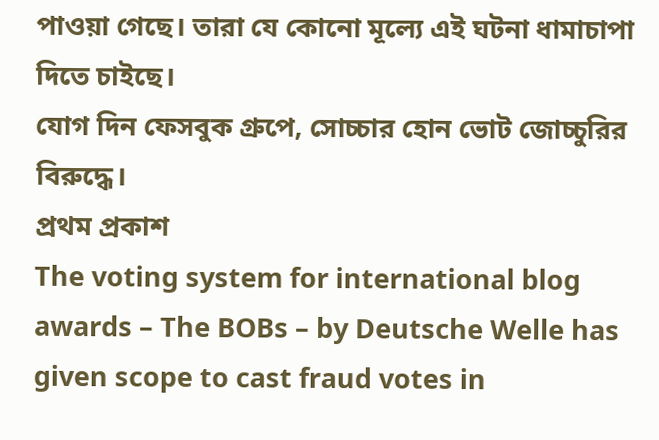পাওয়া গেছে। তারা যে কোনো মূল্যে এই ঘটনা ধামাচাপা দিতে চাইছে।
যোগ দিন ফেসবুক গ্রুপে, সোচ্চার হোন ভোট জোচ্চুরির বিরুদ্ধে।
প্রথম প্রকাশ
The voting system for international blog awards – The BOBs – by Deutsche Welle has given scope to cast fraud votes in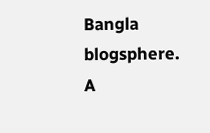Bangla blogsphere. A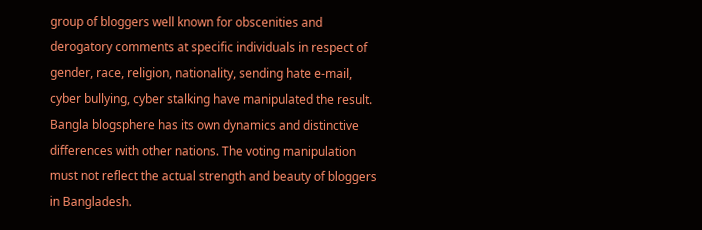group of bloggers well known for obscenities and derogatory comments at specific individuals in respect of gender, race, religion, nationality, sending hate e-mail, cyber bullying, cyber stalking have manipulated the result. Bangla blogsphere has its own dynamics and distinctive differences with other nations. The voting manipulation must not reflect the actual strength and beauty of bloggers in Bangladesh.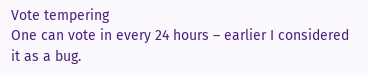Vote tempering
One can vote in every 24 hours – earlier I considered it as a bug.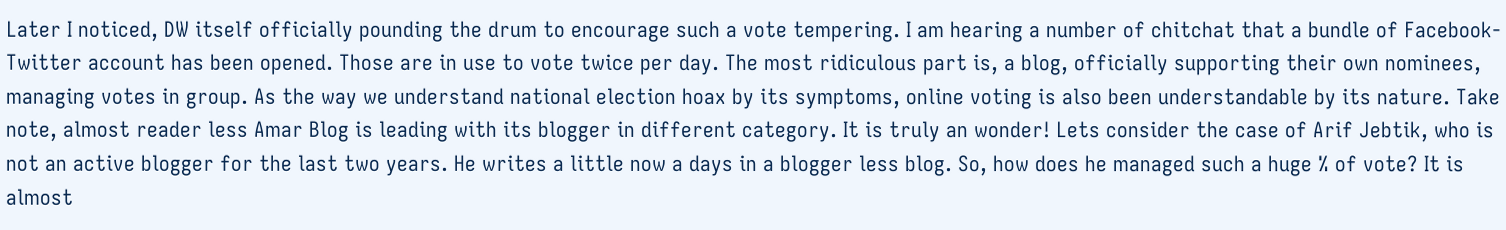Later I noticed, DW itself officially pounding the drum to encourage such a vote tempering. I am hearing a number of chitchat that a bundle of Facebook-Twitter account has been opened. Those are in use to vote twice per day. The most ridiculous part is, a blog, officially supporting their own nominees, managing votes in group. As the way we understand national election hoax by its symptoms, online voting is also been understandable by its nature. Take note, almost reader less Amar Blog is leading with its blogger in different category. It is truly an wonder! Lets consider the case of Arif Jebtik, who is not an active blogger for the last two years. He writes a little now a days in a blogger less blog. So, how does he managed such a huge % of vote? It is almost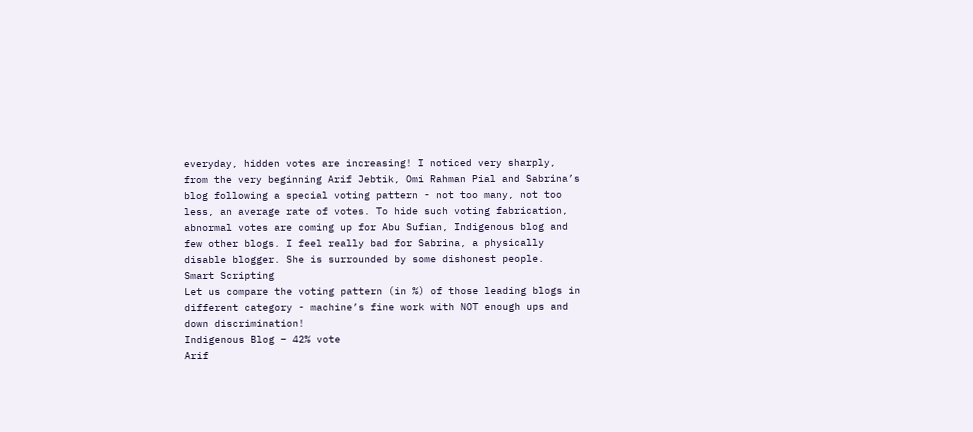everyday, hidden votes are increasing! I noticed very sharply, from the very beginning Arif Jebtik, Omi Rahman Pial and Sabrina’s blog following a special voting pattern - not too many, not too less, an average rate of votes. To hide such voting fabrication, abnormal votes are coming up for Abu Sufian, Indigenous blog and few other blogs. I feel really bad for Sabrina, a physically disable blogger. She is surrounded by some dishonest people.
Smart Scripting
Let us compare the voting pattern (in %) of those leading blogs in different category - machine’s fine work with NOT enough ups and down discrimination!
Indigenous Blog – 42% vote
Arif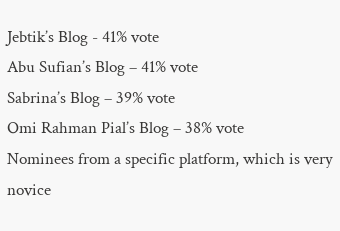Jebtik’s Blog - 41% vote
Abu Sufian’s Blog – 41% vote
Sabrina’s Blog – 39% vote
Omi Rahman Pial’s Blog – 38% vote
Nominees from a specific platform, which is very novice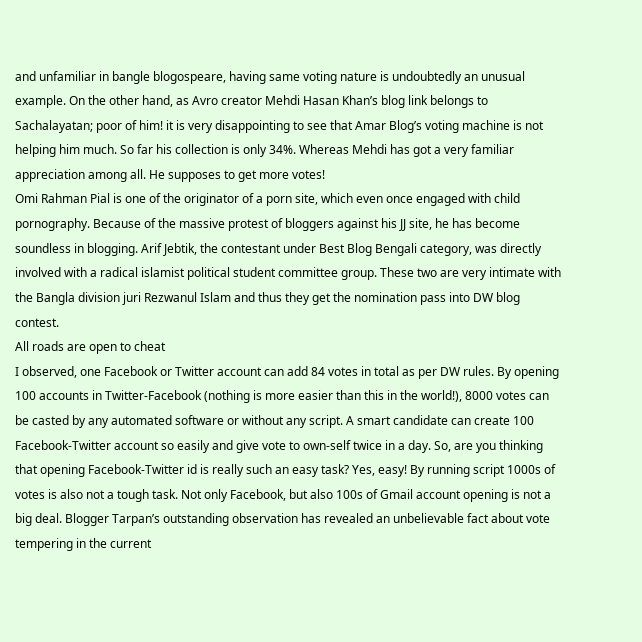and unfamiliar in bangle blogospeare, having same voting nature is undoubtedly an unusual example. On the other hand, as Avro creator Mehdi Hasan Khan’s blog link belongs to Sachalayatan; poor of him! it is very disappointing to see that Amar Blog’s voting machine is not helping him much. So far his collection is only 34%. Whereas Mehdi has got a very familiar appreciation among all. He supposes to get more votes!
Omi Rahman Pial is one of the originator of a porn site, which even once engaged with child pornography. Because of the massive protest of bloggers against his JJ site, he has become soundless in blogging. Arif Jebtik, the contestant under Best Blog Bengali category, was directly involved with a radical islamist political student committee group. These two are very intimate with the Bangla division juri Rezwanul Islam and thus they get the nomination pass into DW blog contest.
All roads are open to cheat
I observed, one Facebook or Twitter account can add 84 votes in total as per DW rules. By opening 100 accounts in Twitter-Facebook (nothing is more easier than this in the world!), 8000 votes can be casted by any automated software or without any script. A smart candidate can create 100 Facebook-Twitter account so easily and give vote to own-self twice in a day. So, are you thinking that opening Facebook-Twitter id is really such an easy task? Yes, easy! By running script 1000s of votes is also not a tough task. Not only Facebook, but also 100s of Gmail account opening is not a big deal. Blogger Tarpan’s outstanding observation has revealed an unbelievable fact about vote tempering in the current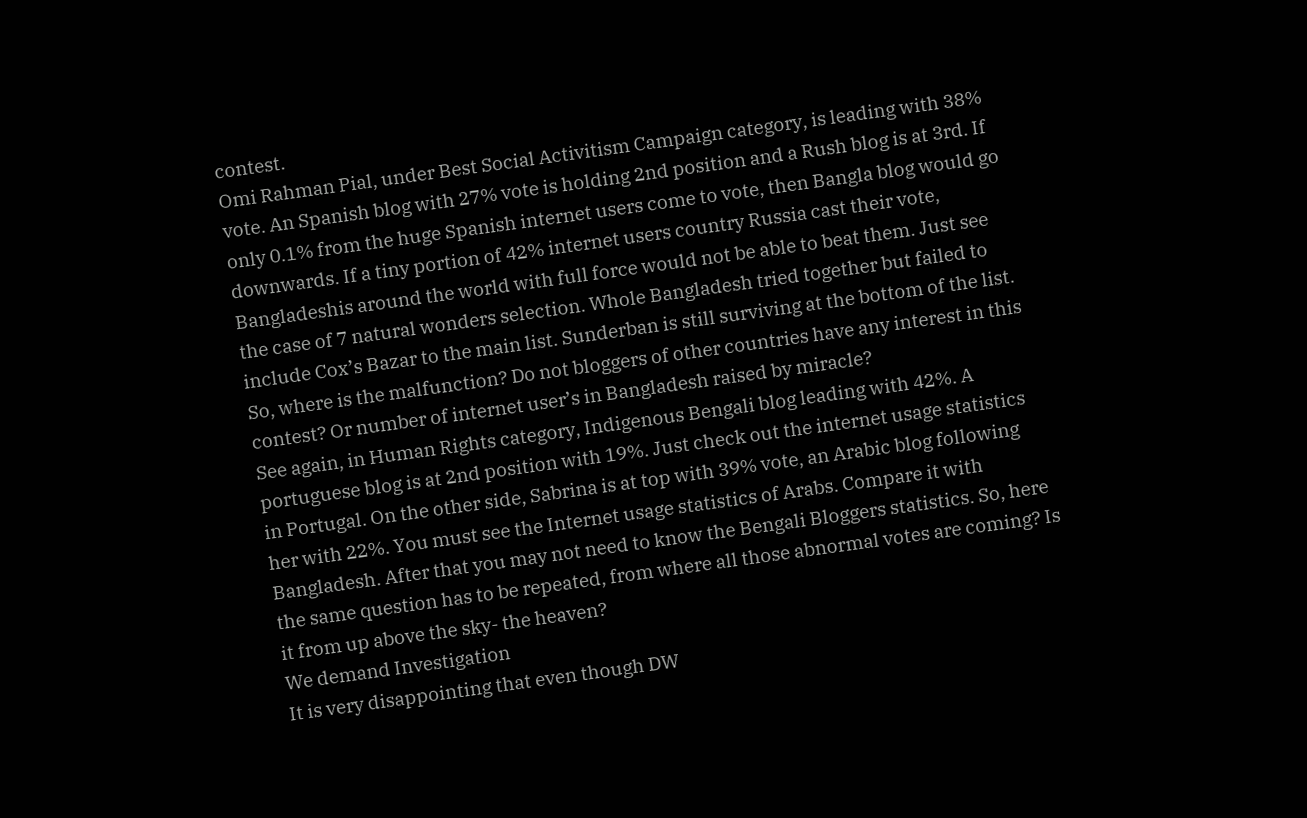contest.
Omi Rahman Pial, under Best Social Activitism Campaign category, is leading with 38% vote. An Spanish blog with 27% vote is holding 2nd position and a Rush blog is at 3rd. If only 0.1% from the huge Spanish internet users come to vote, then Bangla blog would go downwards. If a tiny portion of 42% internet users country Russia cast their vote, Bangladeshis around the world with full force would not be able to beat them. Just see the case of 7 natural wonders selection. Whole Bangladesh tried together but failed to include Cox’s Bazar to the main list. Sunderban is still surviving at the bottom of the list. So, where is the malfunction? Do not bloggers of other countries have any interest in this contest? Or number of internet user’s in Bangladesh raised by miracle?
See again, in Human Rights category, Indigenous Bengali blog leading with 42%. A portuguese blog is at 2nd position with 19%. Just check out the internet usage statistics in Portugal. On the other side, Sabrina is at top with 39% vote, an Arabic blog following her with 22%. You must see the Internet usage statistics of Arabs. Compare it with Bangladesh. After that you may not need to know the Bengali Bloggers statistics. So, here the same question has to be repeated, from where all those abnormal votes are coming? Is it from up above the sky- the heaven?
We demand Investigation
It is very disappointing that even though DW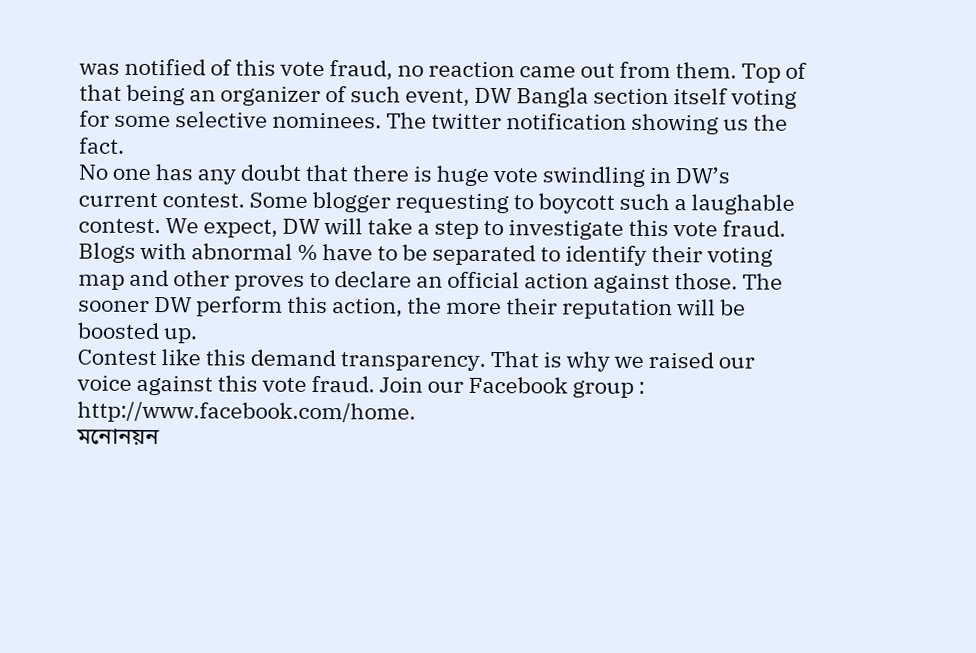was notified of this vote fraud, no reaction came out from them. Top of that being an organizer of such event, DW Bangla section itself voting for some selective nominees. The twitter notification showing us the fact.
No one has any doubt that there is huge vote swindling in DW’s current contest. Some blogger requesting to boycott such a laughable contest. We expect, DW will take a step to investigate this vote fraud. Blogs with abnormal % have to be separated to identify their voting map and other proves to declare an official action against those. The sooner DW perform this action, the more their reputation will be boosted up.
Contest like this demand transparency. That is why we raised our voice against this vote fraud. Join our Facebook group : http://www.facebook.com/home.
মনোনয়ন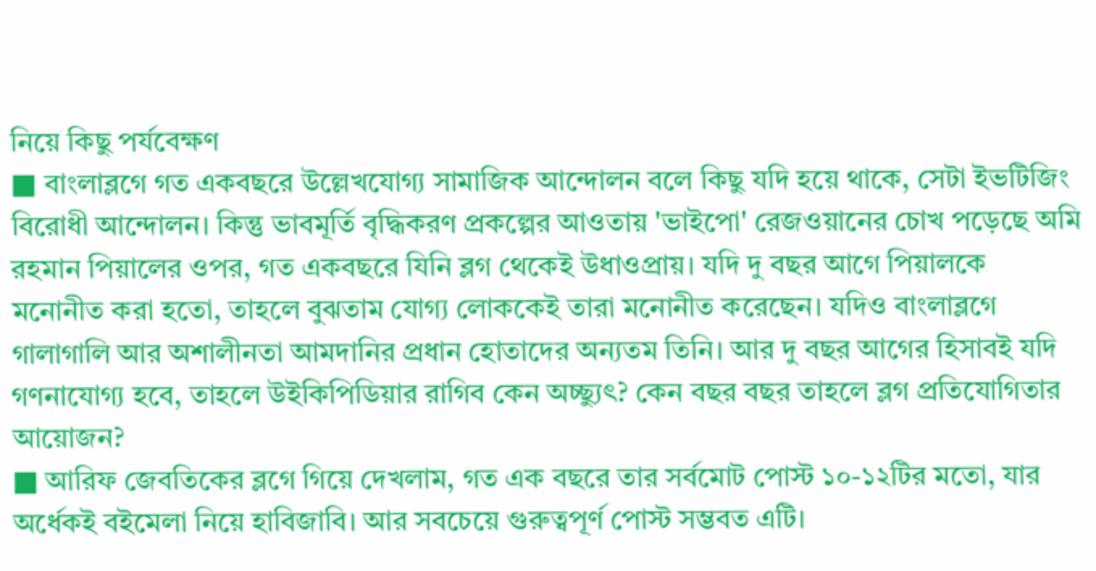নিয়ে কিছু পর্যবেক্ষণ
■ বাংলাব্লগে গত একবছরে উল্লেখযোগ্য সামাজিক আন্দোলন বলে কিছু যদি হয়ে থাকে, সেটা ইভটিজিং বিরোধী আন্দোলন। কিন্তু ভাবমূর্তি বৃদ্ধিকরণ প্রকল্পের আওতায় 'ভাইপো' রেজওয়ানের চোখ পড়েছে অমি রহমান পিয়ালের ওপর, গত একবছরে যিনি ব্লগ থেকেই উধাওপ্রায়। যদি দু বছর আগে পিয়ালকে মনোনীত করা হতো, তাহলে বুঝতাম যোগ্য লোককেই তারা মনোনীত করেছেন। যদিও বাংলাব্লগে গালাগালি আর অশালীনতা আমদানির প্রধান হোতাদের অন্যতম তিনি। আর দু বছর আগের হিসাবই যদি গণনাযোগ্য হবে, তাহলে উইকিপিডিয়ার রাগিব কেন অচ্ছ্যুৎ? কেন বছর বছর তাহলে ব্লগ প্রতিযোগিতার আয়োজন?
■ আরিফ জেবতিকের ব্লগে গিয়ে দেখলাম, গত এক বছরে তার সর্বমোট পোস্ট ১০-১২টির মতো, যার অর্ধেকই বইমেলা নিয়ে হাবিজাবি। আর সবচেয়ে গুরুত্বপূর্ণ পোস্ট সম্ভবত এটি।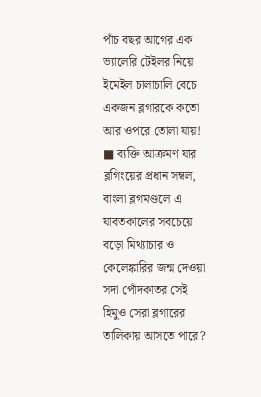পাঁচ বছর আগের এক ভ্যালেরি টেইলর নিয়ে ইমেইল চালাচালি বেচে একজন ব্লগারকে কতো আর ওপরে তোলা যায়!
■ ব্যক্তি আক্রমণ যার ব্লগিংয়ের প্রধান সম্বল, বাংলা ব্লগমণ্ডলে এ যাবতকালের সবচেয়ে বড়ো মিথ্যাচার ও কেলেঙ্কারির জন্ম দেওয়া সদা পোঁদকাতর সেই হিমুও সেরা ব্লগারের তালিকায় আসতে পারে?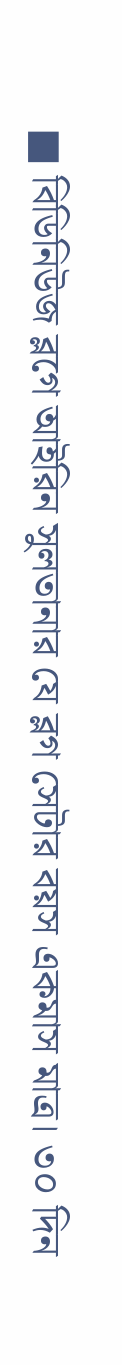■ বিডিনিউজ ব্লগে আইরিন সুলতানার যে ব্লগ সেটার বয়স একমাস মাত্র। ৩০ দিন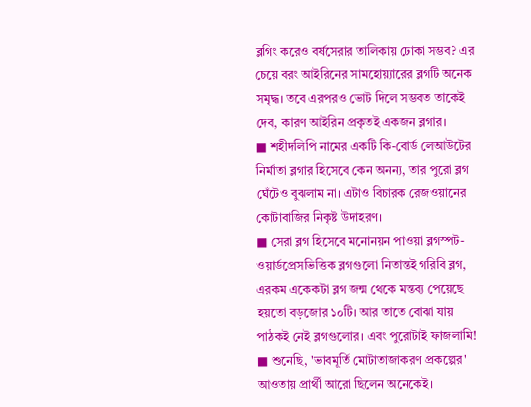ব্লগিং করেও বর্ষসেরার তালিকায় ঢোকা সম্ভব? এর চেয়ে বরং আইরিনের সামহোয়্যারের ব্লগটি অনেক সমৃদ্ধ। তবে এরপরও ভোট দিলে সম্ভবত তাকেই দেব, কারণ আইরিন প্রকৃতই একজন ব্লগার।
■ শহীদলিপি নামের একটি কি-বোর্ড লেআউটের নির্মাতা ব্লগার হিসেবে কেন অনন্য, তার পুরো ব্লগ ঘেঁটেও বুঝলাম না। এটাও বিচারক রেজওয়ানের কোটাবাজির নিকৃষ্ট উদাহরণ।
■ সেরা ব্লগ হিসেবে মনোনয়ন পাওয়া ব্লগস্পট-ওয়ার্ডপ্রেসভিত্তিক ব্লগগুলো নিতান্তই গরিবি ব্লগ, এরকম একেকটা ব্লগ জন্ম থেকে মন্তব্য পেয়েছে হয়তো বড়জোর ১০টি। আর তাতে বোঝা যায় পাঠকই নেই ব্লগগুলোর। এবং পুরোটাই ফাজলামি!
■ শুনেছি, 'ভাবমূর্তি মোটাতাজাকরণ প্রকল্পের' আওতায় প্রার্থী আরো ছিলেন অনেকেই।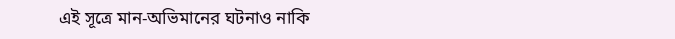এই সূত্রে মান-অভিমানের ঘটনাও নাকি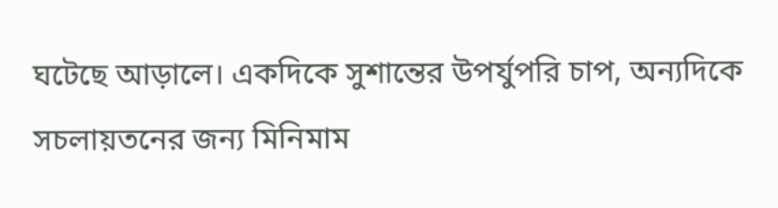ঘটেছে আড়ালে। একদিকে সুশান্তের উপর্যুপরি চাপ, অন্যদিকে সচলায়তনের জন্য মিনিমাম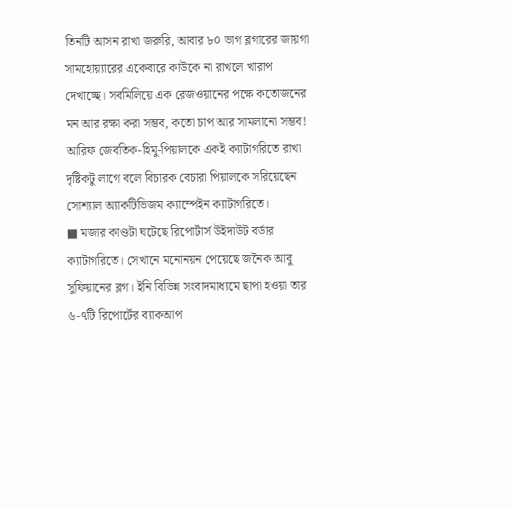তিনটি আসন রাখা জরুরি, আবার ৮০ ভাগ ব্লগারের জায়গা সামহোয়্যারের একেবারে কাউকে না রাখলে খারাপ দেখাচ্ছে। সবমিলিয়ে এক রেজওয়ানের পক্ষে কতোজনের মন আর রক্ষা করা সম্ভব, কতো চাপ আর সামলানো সম্ভব! আরিফ জেবতিক-হিমু-পিয়ালকে একই ক্যাটাগরিতে রাখা দৃষ্টিকটু লাগে বলে বিচারক বেচারা পিয়ালকে সরিয়েছেন সোশ্যাল অ্যাকটিভিজম ক্যাম্পেইন ক্যাটাগরিতে।
■ মজার কাণ্ডটা ঘটেছে রিপোর্টার্স উইদাউট বর্ডার ক্যাটাগরিতে। সেখানে মনোনয়ন পেয়েছে জনৈক আবু সুফিয়ানের ব্লগ। ইনি বিভিন্ন সংবাদমাধ্যমে ছাপা হওয়া তার ৬-৭টি রিপোর্টের ব্যাকআপ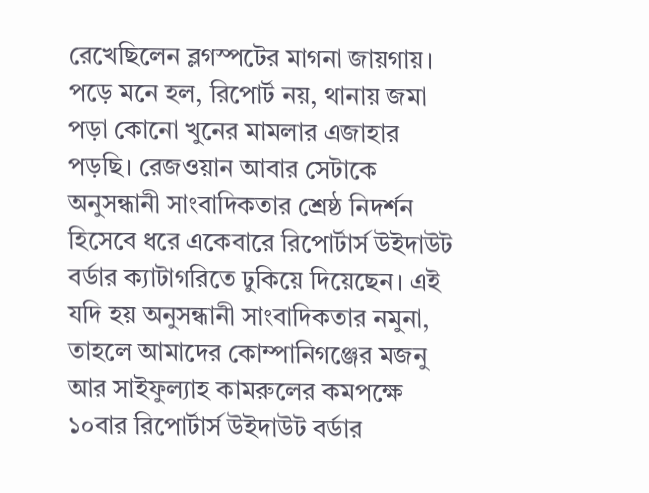রেখেছিলেন ব্লগস্পটের মাগনা জায়গায়। পড়ে মনে হল, রিপোর্ট নয়, থানায় জমা পড়া কোনো খুনের মামলার এজাহার পড়ছি। রেজওয়ান আবার সেটাকে অনুসন্ধানী সাংবাদিকতার শ্রেষ্ঠ নিদর্শন হিসেবে ধরে একেবারে রিপোর্টার্স উইদাউট বর্ডার ক্যাটাগরিতে ঢুকিয়ে দিয়েছেন। এই যদি হয় অনুসন্ধানী সাংবাদিকতার নমুনা, তাহলে আমাদের কোম্পানিগঞ্জের মজনু আর সাইফুল্যাহ কামরুলের কমপক্ষে ১০বার রিপোর্টার্স উইদাউট বর্ডার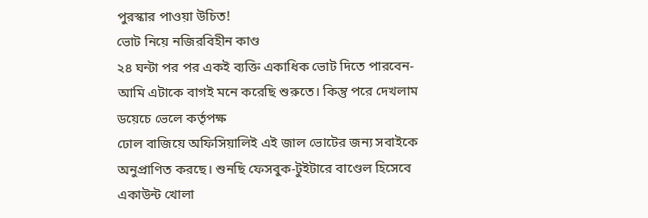পুরস্কার পাওয়া উচিত!
ভোট নিয়ে নজিরবিহীন কাণ্ড
২৪ ঘন্টা পর পর একই ব্যক্তি একাধিক ভোট দিতে পারবেন- আমি এটাকে বাগই মনে করেছি শুরুতে। কিন্তু পরে দেখলাম ডয়েচে ভেলে কর্তৃপক্ষ
ঢোল বাজিয়ে অফিসিয়ালিই এই জাল ভোটের জন্য সবাইকে অনুপ্রাণিত করছে। শুনছি ফেসবুক-টুইটারে বাণ্ডেল হিসেবে একাউন্ট খোলা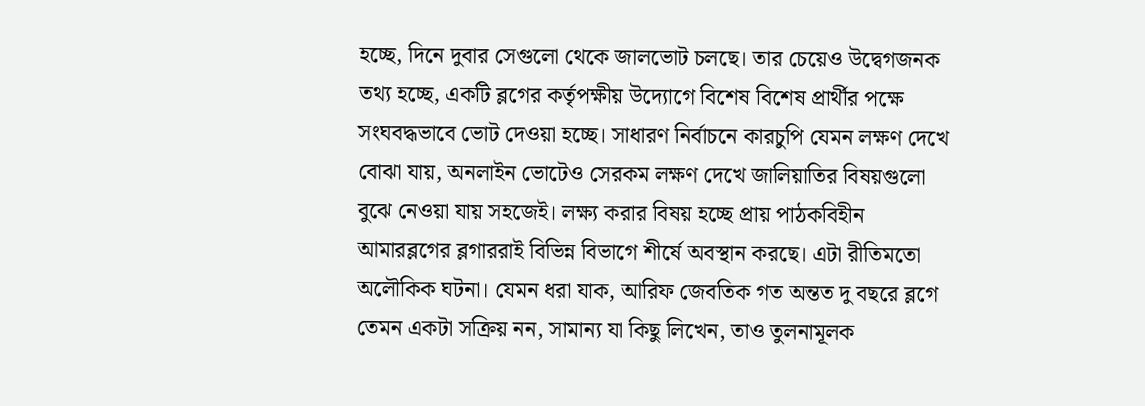হচ্ছে, দিনে দুবার সেগুলো থেকে জালভোট চলছে। তার চেয়েও উদ্বেগজনক তথ্য হচ্ছে, একটি ব্লগের কর্তৃপক্ষীয় উদ্যোগে বিশেষ বিশেষ প্রার্থীর পক্ষে সংঘবদ্ধভাবে ভোট দেওয়া হচ্ছে। সাধারণ নির্বাচনে কারচুপি যেমন লক্ষণ দেখে বোঝা যায়, অনলাইন ভোটেও সেরকম লক্ষণ দেখে জালিয়াতির বিষয়গুলো বুঝে নেওয়া যায় সহজেই। লক্ষ্য করার বিষয় হচ্ছে প্রায় পাঠকবিহীন আমারব্লগের ব্লগাররাই বিভিন্ন বিভাগে শীর্ষে অবস্থান করছে। এটা রীতিমতো অলৌকিক ঘটনা। যেমন ধরা যাক, আরিফ জেবতিক গত অন্তত দু বছরে ব্লগে তেমন একটা সক্রিয় নন, সামান্য যা কিছু লিখেন, তাও তুলনামূলক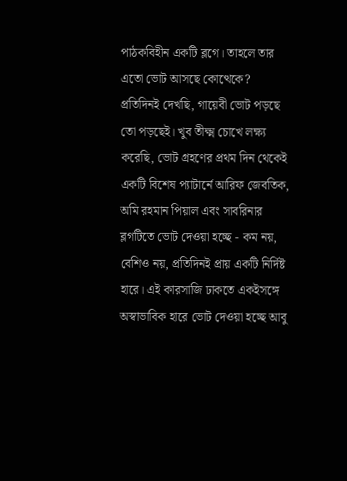পাঠকবিহীন একটি ব্লগে। তাহলে তার এতো ভোট আসছে কোত্থেকে? প্রতিদিনই দেখছি, গায়েবী ভোট পড়ছে তো পড়ছেই। খুব তীক্ষ্ম চোখে লক্ষ্য করেছি, ভোট গ্রহণের প্রথম দিন থেকেই একটি বিশেষ প্যাটার্নে আরিফ জেবতিক, অমি রহমান পিয়াল এবং সাবরিনার ব্লগটিতে ভোট দেওয়া হচ্ছে - কম নয়, বেশিও নয়, প্রতিদিনই প্রায় একটি নির্দিষ্ট হারে। এই কারসাজি ঢাকতে একইসঙ্গে অস্বাভাবিক হারে ভোট দেওয়া হচ্ছে আবু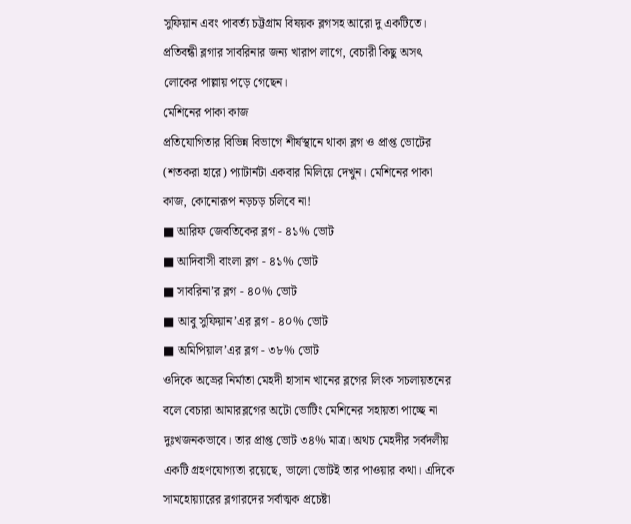সুফিয়ান এবং পাবর্ত্য চট্টগ্রাম বিষয়ক ব্লগসহ আরো দু একটিতে। প্রতিবন্ধী ব্লগার সাবরিনার জন্য খারাপ লাগে, বেচারী কিছু অসৎ লোকের পাল্লায় পড়ে গেছেন।
মেশিনের পাকা কাজ
প্রতিযোগিতার বিভিন্ন বিভাগে শীর্ষস্থানে থাকা ব্লগ ও প্রাপ্ত ভোটের (শতকরা হারে) প্যাটার্নটা একবার মিলিয়ে দেখুন। মেশিনের পাকা কাজ, কোনোরূপ নড়চড় চলিবে না!
■ আরিফ জেবতিকের ব্লগ - ৪১% ভোট
■ আদিবাসী বাংলা ব্লগ - ৪১% ভোট
■ সাবরিনা’র ব্লগ - ৪০% ভোট
■ আবু সুফিয়ান’এর ব্লগ - ৪০% ভোট
■ অমিপিয়াল’এর ব্লগ - ৩৮% ভোট
ওদিকে অভ্রের নির্মাতা মেহদী হাসান খানের ব্লগের লিংক সচলায়তনের বলে বেচারা আমারব্লগের অটো ভোটিং মেশিনের সহায়তা পাচ্ছে না দুঃখজনকভাবে। তার প্রাপ্ত ভোট ৩৪% মাত্র। অথচ মেহদীর সর্বদলীয় একটি গ্রহণযোগ্যতা রয়েছে, ভালো ভোটই তার পাওয়ার কথা। এদিকে সামহোয়্যারের ব্লগারদের সর্বাত্মক প্রচেষ্টা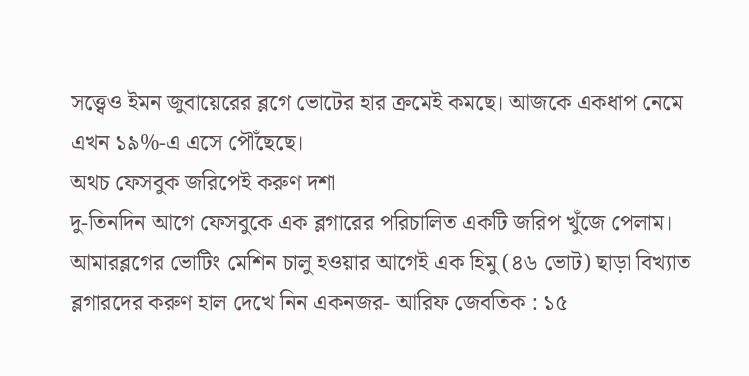সত্ত্বেও ইমন জুবায়েরের ব্লগে ভোটের হার ক্রমেই কমছে। আজকে একধাপ নেমে এখন ১৯%-এ এসে পৌঁছেছে।
অথচ ফেসবুক জরিপেই করুণ দশা
দু-তিনদিন আগে ফেসবুকে এক ব্লগারের পরিচালিত একটি জরিপ খুঁজে পেলাম। আমারব্লগের ভোটিং মেশিন চালু হওয়ার আগেই এক হিমু (৪৬ ভোট) ছাড়া বিখ্যাত ব্লগারদের করুণ হাল দেখে নিন একনজর- আরিফ জেবতিক : ১৫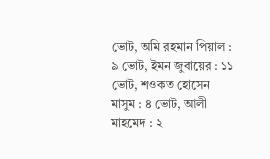ভোট, অমি রহমান পিয়াল : ৯ ভোট, ইমন জুবায়ের : ১১ ভোট, শওকত হোসেন মাসুম : ৪ ভোট, আলী মাহমেদ : ২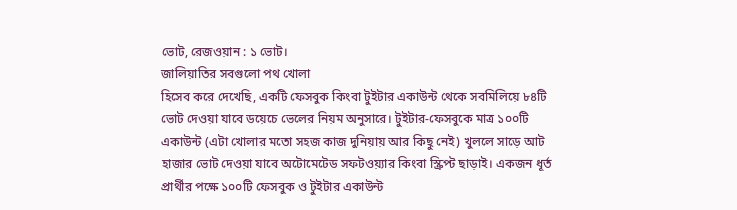ভোট, রেজওয়ান : ১ ভোট।
জালিয়াতির সবগুলো পথ খোলা
হিসেব করে দেখেছি, একটি ফেসবুক কিংবা টুইটার একাউন্ট থেকে সবমিলিয়ে ৮৪টি ভোট দেওয়া যাবে ডয়েচে ভেলের নিয়ম অনুসারে। টুইটার-ফেসবুকে মাত্র ১০০টি একাউন্ট (এটা খোলার মতো সহজ কাজ দুনিয়ায় আর কিছু নেই) খুললে সাড়ে আট হাজার ভোট দেওয়া যাবে অটোমেটেড সফটওয়্যার কিংবা স্ক্রিপ্ট ছাড়াই। একজন ধূর্ত প্রার্থীর পক্ষে ১০০টি ফেসবুক ও টুইটার একাউন্ট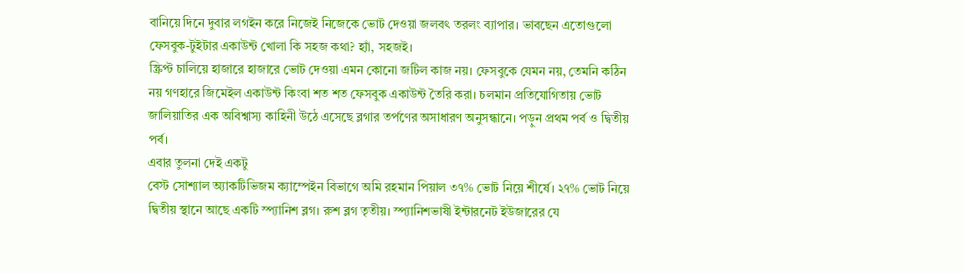বানিয়ে দিনে দুবার লগইন করে নিজেই নিজেকে ভোট দেওয়া জলবৎ তরলং ব্যাপার। ভাবছেন এতোগুলো ফেসবুক-টুইটার একাউন্ট খোলা কি সহজ কথা? হ্যাঁ, সহজই।
স্ক্রিপ্ট চালিয়ে হাজারে হাজারে ভোট দেওয়া এমন কোনো জটিল কাজ নয়। ফেসবুকে যেমন নয়, তেমনি কঠিন নয় গণহারে জিমেইল একাউন্ট কিংবা শত শত ফেসবুক একাউন্ট তৈরি করা। চলমান প্রতিযোগিতায় ভোট জালিয়াতির এক অবিশ্বাস্য কাহিনী উঠে এসেছে ব্লগার তর্পণের অসাধারণ অনুসন্ধানে। পড়ুন প্রথম পর্ব ও দ্বিতীয় পর্ব।
এবার তুলনা দেই একটু
বেস্ট সোশ্যাল অ্যাকটিভিজম ক্যাম্পেইন বিভাগে অমি রহমান পিয়াল ৩৭% ভোট নিয়ে শীর্ষে। ২৭% ভোট নিয়ে দ্বিতীয় স্থানে আছে একটি স্প্যানিশ ব্লগ। রুশ ব্লগ তৃতীয়। স্প্যানিশভাষী ইন্টারনেট ইউজারের যে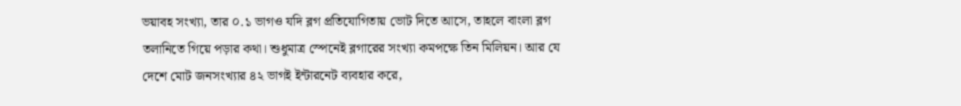ভয়াবহ সংখ্যা, তার ০.১ ভাগও যদি ব্লগ প্রতিযোগিতায় ভোট দিতে আসে, তাহলে বাংলা ব্লগ তলানিতে গিয়ে পড়ার কথা। শুধুমাত্র স্পেনেই ব্লগারের সংখ্যা কমপক্ষে তিন মিলিয়ন। আর যে দেশে মোট জনসংখ্যার ৪২ ভাগই ইন্টারনেট ব্যবহার করে,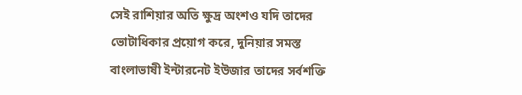সেই রাশিয়ার অতি ক্ষুদ্র অংশও যদি তাদের ভোটাধিকার প্রয়োগ করে, দুনিয়ার সমস্ত বাংলাভাষী ইন্টারনেট ইউজার তাদের সর্বশক্তি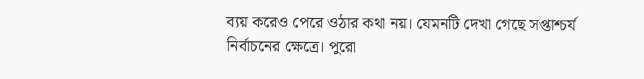ব্যয় করেও পেরে ওঠার কথা নয়। যেমনটি দেখা গেছে সপ্তাশ্চর্য নির্বাচনের ক্ষেত্রে। পুরো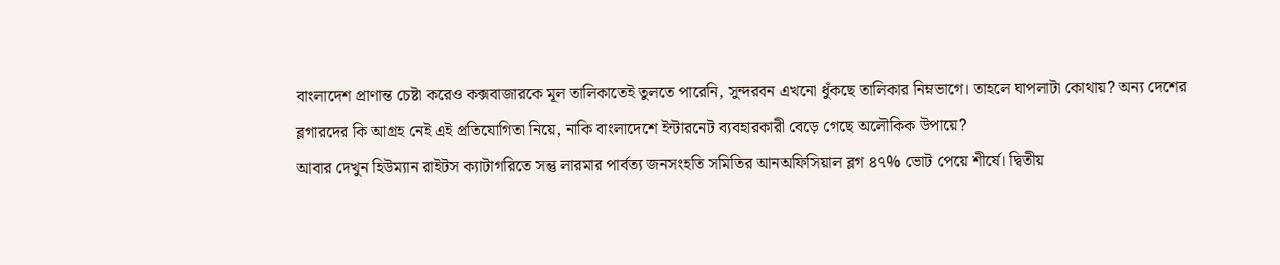বাংলাদেশ প্রাণান্ত চেষ্টা করেও কক্সবাজারকে মূল তালিকাতেই তুলতে পারেনি, সুন্দরবন এখনো ধুঁকছে তালিকার নিম্নভাগে। তাহলে ঘাপলাটা কোথায়? অন্য দেশের ব্লগারদের কি আগ্রহ নেই এই প্রতিযোগিতা নিয়ে, নাকি বাংলাদেশে ইন্টারনেট ব্যবহারকারী বেড়ে গেছে অলৌকিক উপায়ে?
আবার দেখুন হিউম্যান রাইটস ক্যাটাগরিতে সন্তু লারমার পার্বত্য জনসংহতি সমিতির আনঅফিসিয়াল ব্লগ ৪৭% ভোট পেয়ে শীর্ষে। দ্বিতীয়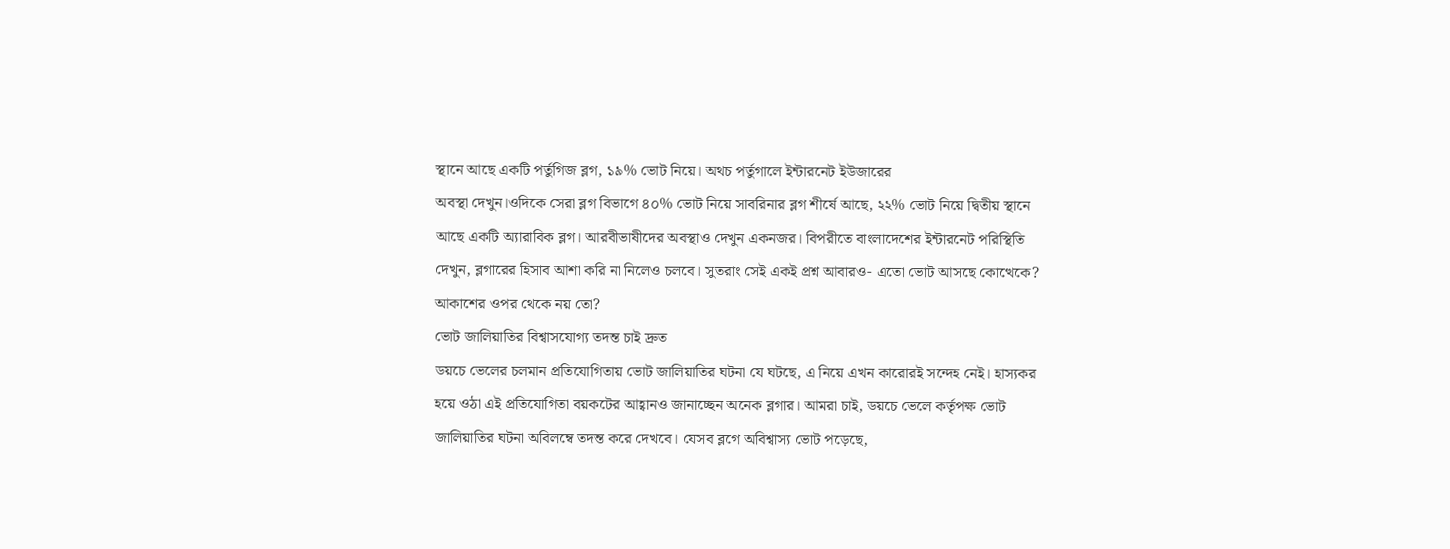স্থানে আছে একটি পর্তুগিজ ব্লগ, ১৯% ভোট নিয়ে। অথচ পর্তুগালে ইন্টারনেট ইউজারের
অবস্থা দেখুন।ওদিকে সেরা ব্লগ বিভাগে ৪০% ভোট নিয়ে সাবরিনার ব্লগ শীর্ষে আছে, ২২% ভোট নিয়ে দ্বিতীয় স্থানে আছে একটি অ্যারাবিক ব্লগ। আরবীভাষীদের অবস্থাও দেখুন একনজর। বিপরীতে বাংলাদেশের ইন্টারনেট পরিস্থিতি দেখুন, ব্লগারের হিসাব আশা করি না নিলেও চলবে। সুতরাং সেই একই প্রশ্ন আবারও- এতো ভোট আসছে কোত্থেকে? আকাশের ওপর থেকে নয় তো?
ভোট জালিয়াতির বিশ্বাসযোগ্য তদন্ত চাই দ্রুত
ডয়চে ভেলের চলমান প্রতিযোগিতায় ভোট জালিয়াতির ঘটনা যে ঘটছে, এ নিয়ে এখন কারোরই সন্দেহ নেই। হাস্যকর হয়ে ওঠা এই প্রতিযোগিতা বয়কটের আহ্বানও জানাচ্ছেন অনেক ব্লগার। আমরা চাই, ডয়চে ভেলে কর্তৃপক্ষ ভোট জালিয়াতির ঘটনা অবিলম্বে তদন্ত করে দেখবে। যেসব ব্লগে অবিশ্বাস্য ভোট পড়েছে,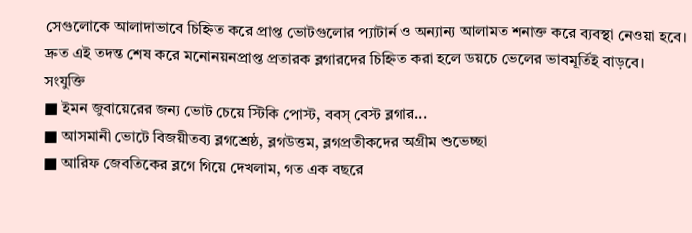সেগুলোকে আলাদাভাবে চিহ্নিত করে প্রাপ্ত ভোটগুলোর প্যাটার্ন ও অন্যান্য আলামত শনাক্ত করে ব্যবস্থা নেওয়া হবে। দ্রুত এই তদন্ত শেষ করে মনোনয়নপ্রাপ্ত প্রতারক ব্লগারদের চিহ্নিত করা হলে ডয়চে ভেলের ভাবমূর্তিই বাড়বে।
সংযুক্তি
■ ইমন জুবায়েরের জন্য ভোট চেয়ে স্টিকি পোস্ট, ববস্ বেস্ট ব্লগার...
■ আসমানী ভোটে বিজয়ীতব্য ব্লগশ্রেষ্ঠ, ব্লগউত্তম, ব্লগপ্রতীকদের অগ্রীম শুভেচ্ছা
■ আরিফ জেবতিকের ব্লগে গিয়ে দেখলাম, গত এক বছরে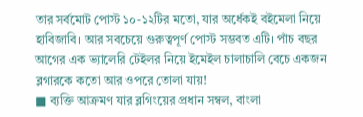তার সর্বমোট পোস্ট ১০-১২টির মতো, যার অর্ধেকই বইমেলা নিয়ে হাবিজাবি। আর সবচেয়ে গুরুত্বপূর্ণ পোস্ট সম্ভবত এটি। পাঁচ বছর আগের এক ভ্যালেরি টেইলর নিয়ে ইমেইল চালাচালি বেচে একজন ব্লগারকে কতো আর ওপরে তোলা যায়!
■ ব্যক্তি আক্রমণ যার ব্লগিংয়ের প্রধান সম্বল, বাংলা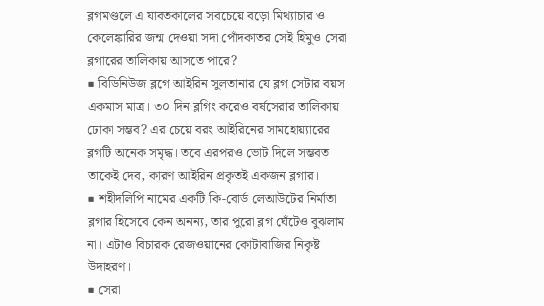ব্লগমণ্ডলে এ যাবতকালের সবচেয়ে বড়ো মিথ্যাচার ও কেলেঙ্কারির জন্ম দেওয়া সদা পোঁদকাতর সেই হিমুও সেরা ব্লগারের তালিকায় আসতে পারে?
■ বিডিনিউজ ব্লগে আইরিন সুলতানার যে ব্লগ সেটার বয়স একমাস মাত্র। ৩০ দিন ব্লগিং করেও বর্ষসেরার তালিকায় ঢোকা সম্ভব? এর চেয়ে বরং আইরিনের সামহোয়্যারের ব্লগটি অনেক সমৃদ্ধ। তবে এরপরও ভোট দিলে সম্ভবত তাকেই দেব, কারণ আইরিন প্রকৃতই একজন ব্লগার।
■ শহীদলিপি নামের একটি কি-বোর্ড লেআউটের নির্মাতা ব্লগার হিসেবে কেন অনন্য, তার পুরো ব্লগ ঘেঁটেও বুঝলাম না। এটাও বিচারক রেজওয়ানের কোটাবাজির নিকৃষ্ট উদাহরণ।
■ সেরা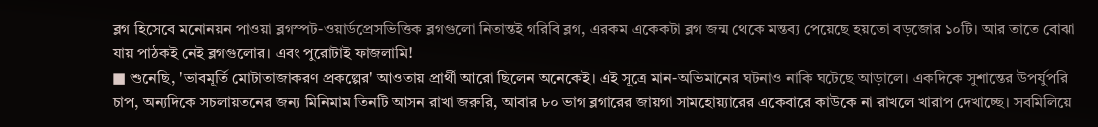ব্লগ হিসেবে মনোনয়ন পাওয়া ব্লগস্পট-ওয়ার্ডপ্রেসভিত্তিক ব্লগগুলো নিতান্তই গরিবি ব্লগ, এরকম একেকটা ব্লগ জন্ম থেকে মন্তব্য পেয়েছে হয়তো বড়জোর ১০টি। আর তাতে বোঝা যায় পাঠকই নেই ব্লগগুলোর। এবং পুরোটাই ফাজলামি!
■ শুনেছি, 'ভাবমূর্তি মোটাতাজাকরণ প্রকল্পের' আওতায় প্রার্থী আরো ছিলেন অনেকেই। এই সূত্রে মান-অভিমানের ঘটনাও নাকি ঘটেছে আড়ালে। একদিকে সুশান্তের উপর্যুপরি চাপ, অন্যদিকে সচলায়তনের জন্য মিনিমাম তিনটি আসন রাখা জরুরি, আবার ৮০ ভাগ ব্লগারের জায়গা সামহোয়্যারের একেবারে কাউকে না রাখলে খারাপ দেখাচ্ছে। সবমিলিয়ে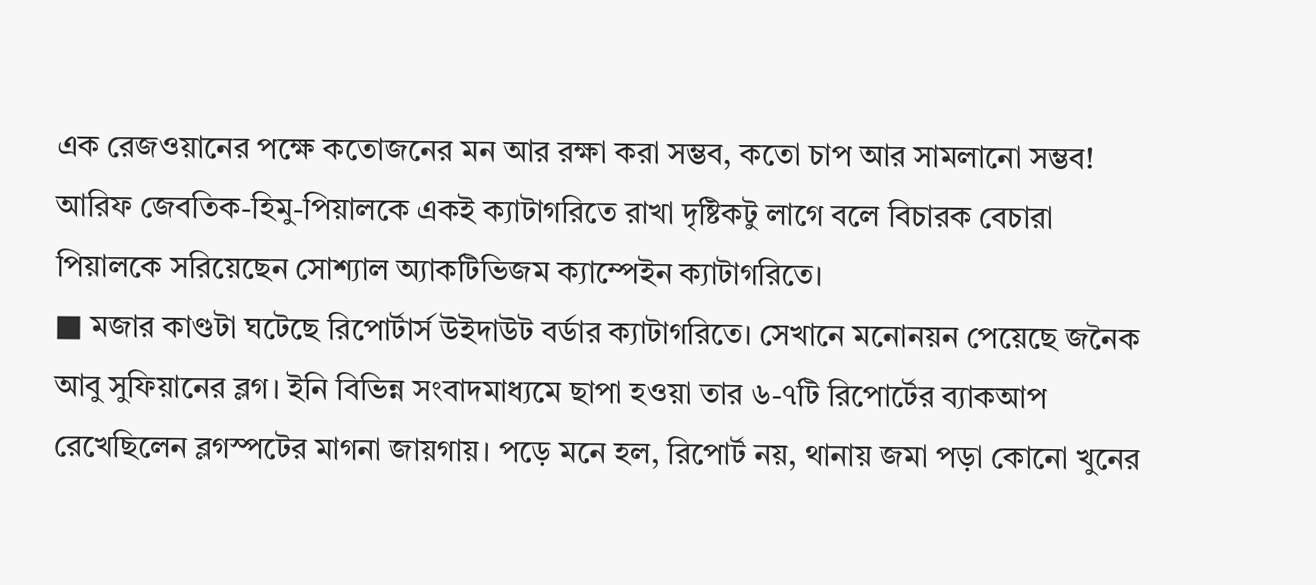এক রেজওয়ানের পক্ষে কতোজনের মন আর রক্ষা করা সম্ভব, কতো চাপ আর সামলানো সম্ভব! আরিফ জেবতিক-হিমু-পিয়ালকে একই ক্যাটাগরিতে রাখা দৃষ্টিকটু লাগে বলে বিচারক বেচারা পিয়ালকে সরিয়েছেন সোশ্যাল অ্যাকটিভিজম ক্যাম্পেইন ক্যাটাগরিতে।
■ মজার কাণ্ডটা ঘটেছে রিপোর্টার্স উইদাউট বর্ডার ক্যাটাগরিতে। সেখানে মনোনয়ন পেয়েছে জনৈক আবু সুফিয়ানের ব্লগ। ইনি বিভিন্ন সংবাদমাধ্যমে ছাপা হওয়া তার ৬-৭টি রিপোর্টের ব্যাকআপ রেখেছিলেন ব্লগস্পটের মাগনা জায়গায়। পড়ে মনে হল, রিপোর্ট নয়, থানায় জমা পড়া কোনো খুনের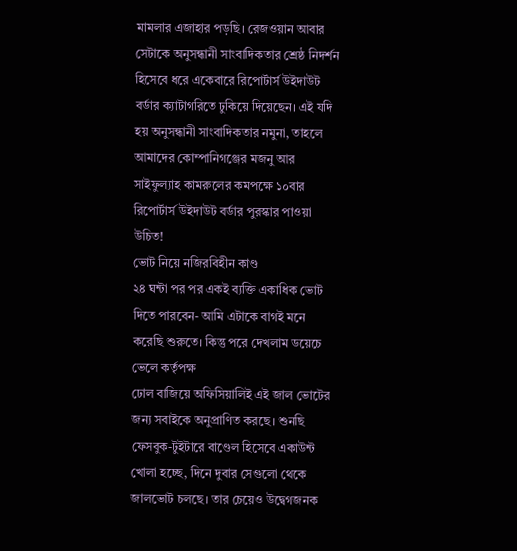মামলার এজাহার পড়ছি। রেজওয়ান আবার সেটাকে অনুসন্ধানী সাংবাদিকতার শ্রেষ্ঠ নিদর্শন হিসেবে ধরে একেবারে রিপোর্টার্স উইদাউট বর্ডার ক্যাটাগরিতে ঢুকিয়ে দিয়েছেন। এই যদি হয় অনুসন্ধানী সাংবাদিকতার নমুনা, তাহলে আমাদের কোম্পানিগঞ্জের মজনু আর সাইফুল্যাহ কামরুলের কমপক্ষে ১০বার রিপোর্টার্স উইদাউট বর্ডার পুরস্কার পাওয়া উচিত!
ভোট নিয়ে নজিরবিহীন কাণ্ড
২৪ ঘন্টা পর পর একই ব্যক্তি একাধিক ভোট দিতে পারবেন- আমি এটাকে বাগই মনে করেছি শুরুতে। কিন্তু পরে দেখলাম ডয়েচে ভেলে কর্তৃপক্ষ
ঢোল বাজিয়ে অফিসিয়ালিই এই জাল ভোটের জন্য সবাইকে অনুপ্রাণিত করছে। শুনছি ফেসবুক-টুইটারে বাণ্ডেল হিসেবে একাউন্ট খোলা হচ্ছে, দিনে দুবার সেগুলো থেকে জালভোট চলছে। তার চেয়েও উদ্বেগজনক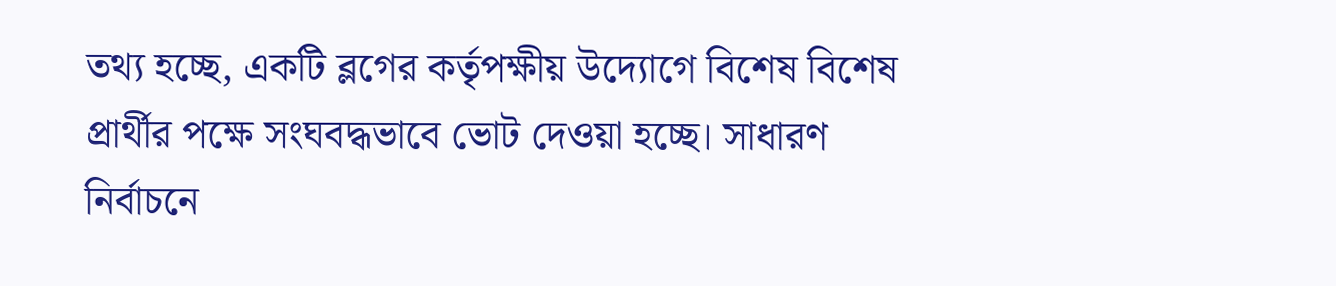তথ্য হচ্ছে, একটি ব্লগের কর্তৃপক্ষীয় উদ্যোগে বিশেষ বিশেষ প্রার্থীর পক্ষে সংঘবদ্ধভাবে ভোট দেওয়া হচ্ছে। সাধারণ নির্বাচনে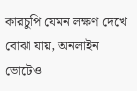কারচুপি যেমন লক্ষণ দেখে বোঝা যায়, অনলাইন ভোটেও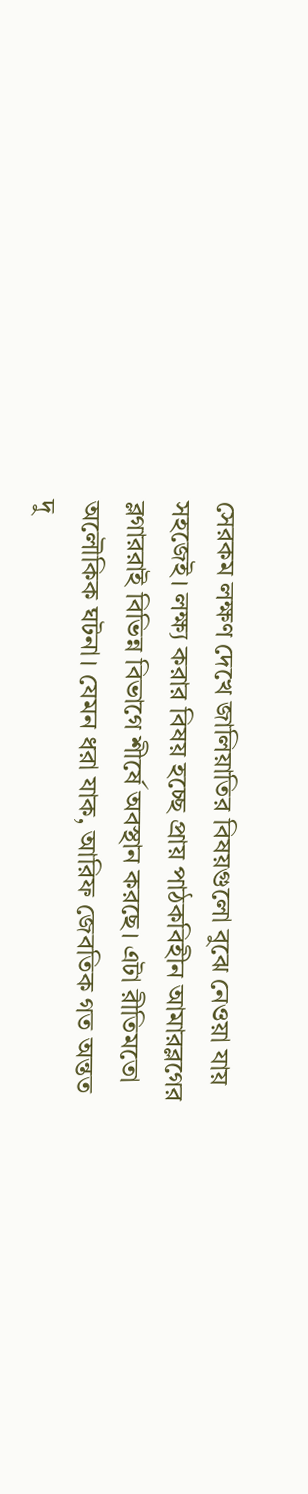সেরকম লক্ষণ দেখে জালিয়াতির বিষয়গুলো বুঝে নেওয়া যায় সহজেই। লক্ষ্য করার বিষয় হচ্ছে প্রায় পাঠকবিহীন আমারব্লগের ব্লগাররাই বিভিন্ন বিভাগে শীর্ষে অবস্থান করছে। এটা রীতিমতো অলৌকিক ঘটনা। যেমন ধরা যাক, আরিফ জেবতিক গত অন্তত দু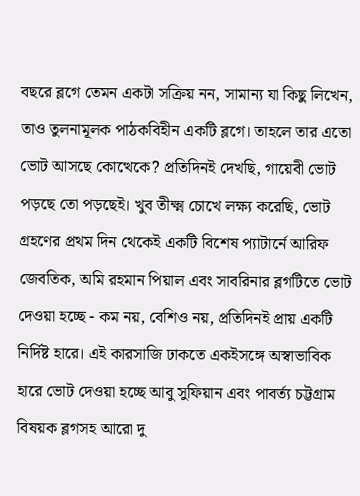বছরে ব্লগে তেমন একটা সক্রিয় নন, সামান্য যা কিছু লিখেন, তাও তুলনামূলক পাঠকবিহীন একটি ব্লগে। তাহলে তার এতো ভোট আসছে কোত্থেকে? প্রতিদিনই দেখছি, গায়েবী ভোট পড়ছে তো পড়ছেই। খুব তীক্ষ্ম চোখে লক্ষ্য করেছি, ভোট গ্রহণের প্রথম দিন থেকেই একটি বিশেষ প্যাটার্নে আরিফ জেবতিক, অমি রহমান পিয়াল এবং সাবরিনার ব্লগটিতে ভোট দেওয়া হচ্ছে - কম নয়, বেশিও নয়, প্রতিদিনই প্রায় একটি নির্দিষ্ট হারে। এই কারসাজি ঢাকতে একইসঙ্গে অস্বাভাবিক হারে ভোট দেওয়া হচ্ছে আবু সুফিয়ান এবং পাবর্ত্য চট্টগ্রাম বিষয়ক ব্লগসহ আরো দু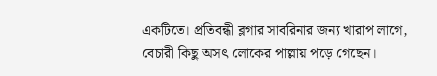একটিতে। প্রতিবন্ধী ব্লগার সাবরিনার জন্য খারাপ লাগে, বেচারী কিছু অসৎ লোকের পাল্লায় পড়ে গেছেন।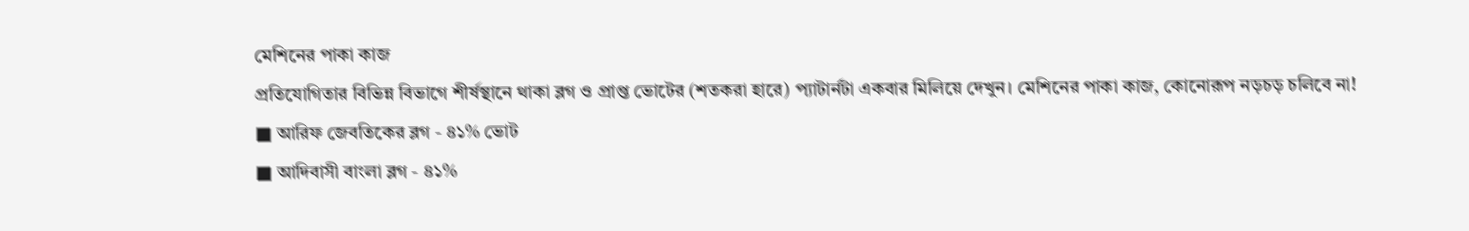মেশিনের পাকা কাজ
প্রতিযোগিতার বিভিন্ন বিভাগে শীর্ষস্থানে থাকা ব্লগ ও প্রাপ্ত ভোটের (শতকরা হারে) প্যাটার্নটা একবার মিলিয়ে দেখুন। মেশিনের পাকা কাজ, কোনোরূপ নড়চড় চলিবে না!
■ আরিফ জেবতিকের ব্লগ - ৪১% ভোট
■ আদিবাসী বাংলা ব্লগ - ৪১%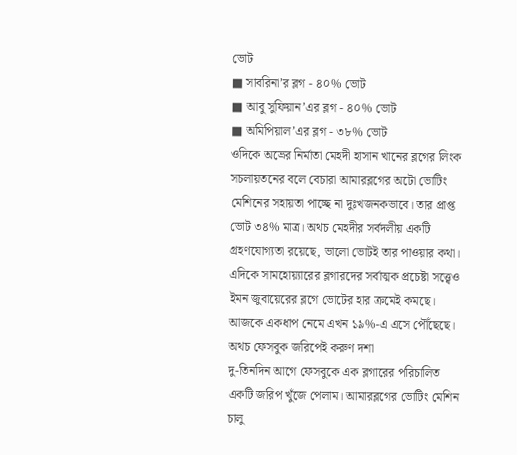ভোট
■ সাবরিনা’র ব্লগ - ৪০% ভোট
■ আবু সুফিয়ান’এর ব্লগ - ৪০% ভোট
■ অমিপিয়াল’এর ব্লগ - ৩৮% ভোট
ওদিকে অভ্রের নির্মাতা মেহদী হাসান খানের ব্লগের লিংক সচলায়তনের বলে বেচারা আমারব্লগের অটো ভোটিং মেশিনের সহায়তা পাচ্ছে না দুঃখজনকভাবে। তার প্রাপ্ত ভোট ৩৪% মাত্র। অথচ মেহদীর সর্বদলীয় একটি গ্রহণযোগ্যতা রয়েছে, ভালো ভোটই তার পাওয়ার কথা। এদিকে সামহোয়্যারের ব্লগারদের সর্বাত্মক প্রচেষ্টা সত্ত্বেও ইমন জুবায়েরের ব্লগে ভোটের হার ক্রমেই কমছে। আজকে একধাপ নেমে এখন ১৯%-এ এসে পৌঁছেছে।
অথচ ফেসবুক জরিপেই করুণ দশা
দু-তিনদিন আগে ফেসবুকে এক ব্লগারের পরিচালিত একটি জরিপ খুঁজে পেলাম। আমারব্লগের ভোটিং মেশিন চালু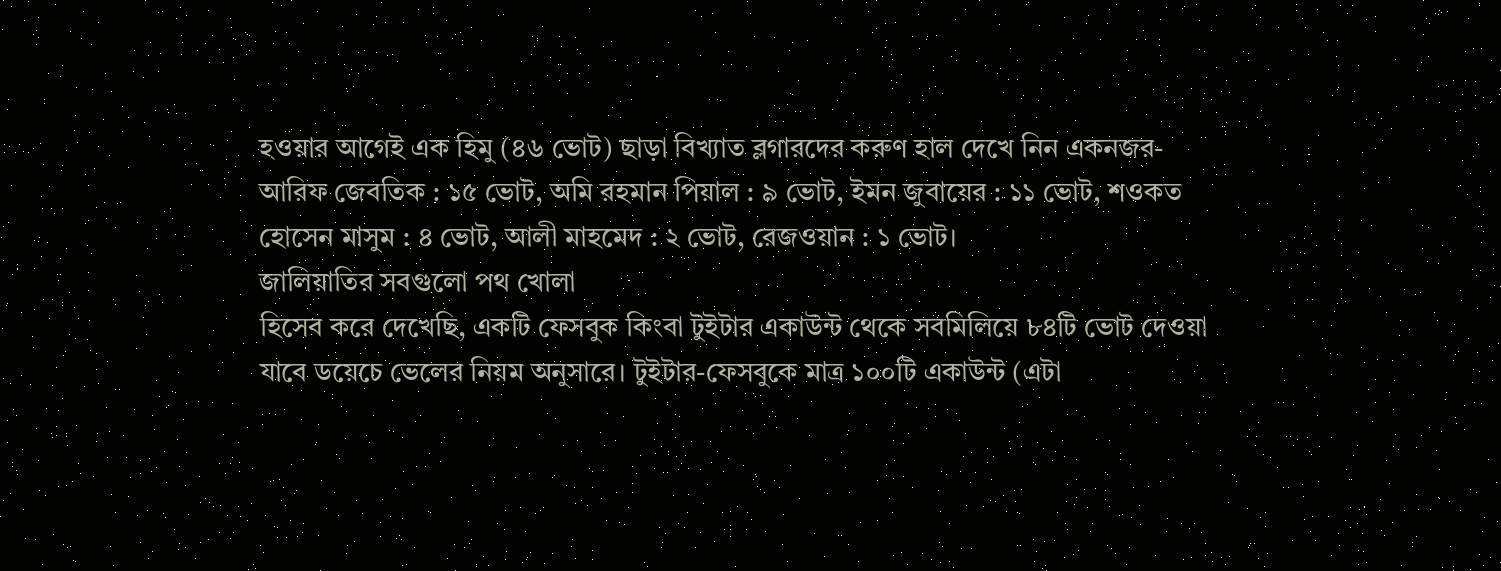হওয়ার আগেই এক হিমু (৪৬ ভোট) ছাড়া বিখ্যাত ব্লগারদের করুণ হাল দেখে নিন একনজর- আরিফ জেবতিক : ১৫ ভোট, অমি রহমান পিয়াল : ৯ ভোট, ইমন জুবায়ের : ১১ ভোট, শওকত হোসেন মাসুম : ৪ ভোট, আলী মাহমেদ : ২ ভোট, রেজওয়ান : ১ ভোট।
জালিয়াতির সবগুলো পথ খোলা
হিসেব করে দেখেছি, একটি ফেসবুক কিংবা টুইটার একাউন্ট থেকে সবমিলিয়ে ৮৪টি ভোট দেওয়া যাবে ডয়েচে ভেলের নিয়ম অনুসারে। টুইটার-ফেসবুকে মাত্র ১০০টি একাউন্ট (এটা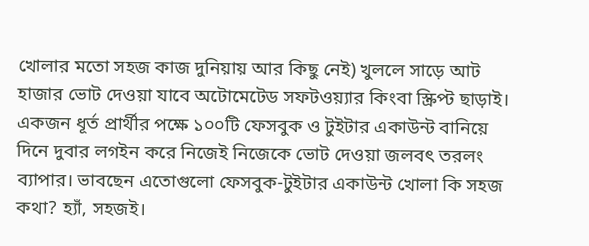খোলার মতো সহজ কাজ দুনিয়ায় আর কিছু নেই) খুললে সাড়ে আট হাজার ভোট দেওয়া যাবে অটোমেটেড সফটওয়্যার কিংবা স্ক্রিপ্ট ছাড়াই। একজন ধূর্ত প্রার্থীর পক্ষে ১০০টি ফেসবুক ও টুইটার একাউন্ট বানিয়ে দিনে দুবার লগইন করে নিজেই নিজেকে ভোট দেওয়া জলবৎ তরলং ব্যাপার। ভাবছেন এতোগুলো ফেসবুক-টুইটার একাউন্ট খোলা কি সহজ কথা? হ্যাঁ, সহজই।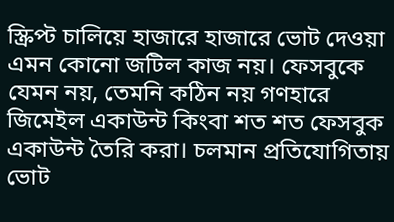স্ক্রিপ্ট চালিয়ে হাজারে হাজারে ভোট দেওয়া এমন কোনো জটিল কাজ নয়। ফেসবুকে যেমন নয়, তেমনি কঠিন নয় গণহারে জিমেইল একাউন্ট কিংবা শত শত ফেসবুক একাউন্ট তৈরি করা। চলমান প্রতিযোগিতায় ভোট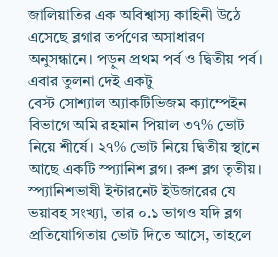জালিয়াতির এক অবিশ্বাস্য কাহিনী উঠে এসেছে ব্লগার তর্পণের অসাধারণ অনুসন্ধানে। পড়ুন প্রথম পর্ব ও দ্বিতীয় পর্ব।
এবার তুলনা দেই একটু
বেস্ট সোশ্যাল অ্যাকটিভিজম ক্যাম্পেইন বিভাগে অমি রহমান পিয়াল ৩৭% ভোট নিয়ে শীর্ষে। ২৭% ভোট নিয়ে দ্বিতীয় স্থানে আছে একটি স্প্যানিশ ব্লগ। রুশ ব্লগ তৃতীয়। স্প্যানিশভাষী ইন্টারনেট ইউজারের যে ভয়াবহ সংখ্যা, তার ০.১ ভাগও যদি ব্লগ প্রতিযোগিতায় ভোট দিতে আসে, তাহলে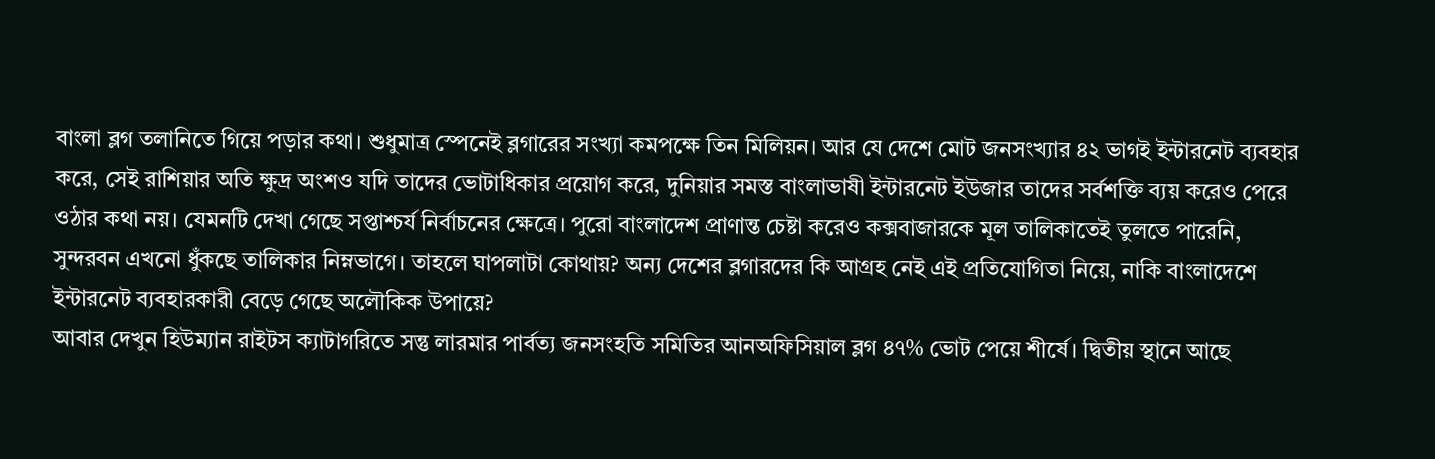বাংলা ব্লগ তলানিতে গিয়ে পড়ার কথা। শুধুমাত্র স্পেনেই ব্লগারের সংখ্যা কমপক্ষে তিন মিলিয়ন। আর যে দেশে মোট জনসংখ্যার ৪২ ভাগই ইন্টারনেট ব্যবহার করে, সেই রাশিয়ার অতি ক্ষুদ্র অংশও যদি তাদের ভোটাধিকার প্রয়োগ করে, দুনিয়ার সমস্ত বাংলাভাষী ইন্টারনেট ইউজার তাদের সর্বশক্তি ব্যয় করেও পেরে ওঠার কথা নয়। যেমনটি দেখা গেছে সপ্তাশ্চর্য নির্বাচনের ক্ষেত্রে। পুরো বাংলাদেশ প্রাণান্ত চেষ্টা করেও কক্সবাজারকে মূল তালিকাতেই তুলতে পারেনি, সুন্দরবন এখনো ধুঁকছে তালিকার নিম্নভাগে। তাহলে ঘাপলাটা কোথায়? অন্য দেশের ব্লগারদের কি আগ্রহ নেই এই প্রতিযোগিতা নিয়ে, নাকি বাংলাদেশে ইন্টারনেট ব্যবহারকারী বেড়ে গেছে অলৌকিক উপায়ে?
আবার দেখুন হিউম্যান রাইটস ক্যাটাগরিতে সন্তু লারমার পার্বত্য জনসংহতি সমিতির আনঅফিসিয়াল ব্লগ ৪৭% ভোট পেয়ে শীর্ষে। দ্বিতীয় স্থানে আছে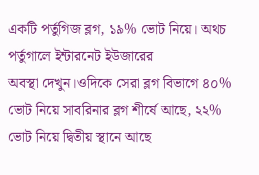একটি পর্তুগিজ ব্লগ, ১৯% ভোট নিয়ে। অথচ পর্তুগালে ইন্টারনেট ইউজারের
অবস্থা দেখুন।ওদিকে সেরা ব্লগ বিভাগে ৪০% ভোট নিয়ে সাবরিনার ব্লগ শীর্ষে আছে, ২২% ভোট নিয়ে দ্বিতীয় স্থানে আছে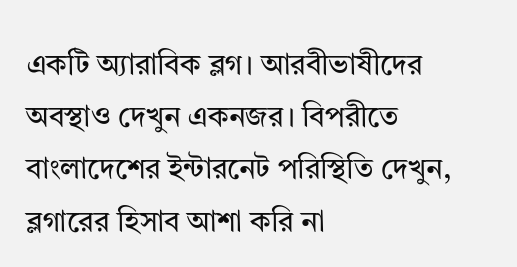একটি অ্যারাবিক ব্লগ। আরবীভাষীদের অবস্থাও দেখুন একনজর। বিপরীতে বাংলাদেশের ইন্টারনেট পরিস্থিতি দেখুন, ব্লগারের হিসাব আশা করি না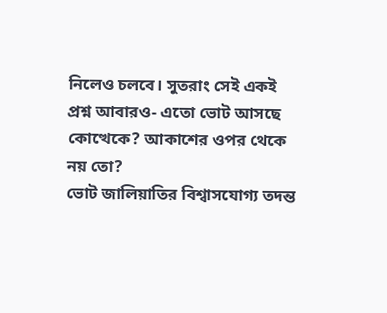নিলেও চলবে। সুতরাং সেই একই প্রশ্ন আবারও- এতো ভোট আসছে কোত্থেকে? আকাশের ওপর থেকে নয় তো?
ভোট জালিয়াতির বিশ্বাসযোগ্য তদন্ত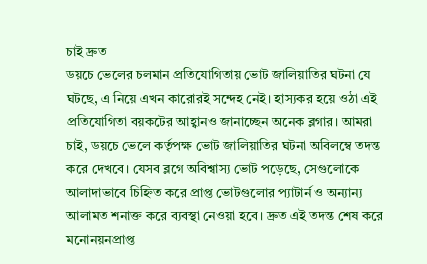চাই দ্রুত
ডয়চে ভেলের চলমান প্রতিযোগিতায় ভোট জালিয়াতির ঘটনা যে ঘটছে, এ নিয়ে এখন কারোরই সন্দেহ নেই। হাস্যকর হয়ে ওঠা এই প্রতিযোগিতা বয়কটের আহ্বানও জানাচ্ছেন অনেক ব্লগার। আমরা চাই, ডয়চে ভেলে কর্তৃপক্ষ ভোট জালিয়াতির ঘটনা অবিলম্বে তদন্ত করে দেখবে। যেসব ব্লগে অবিশ্বাস্য ভোট পড়েছে, সেগুলোকে আলাদাভাবে চিহ্নিত করে প্রাপ্ত ভোটগুলোর প্যাটার্ন ও অন্যান্য আলামত শনাক্ত করে ব্যবস্থা নেওয়া হবে। দ্রুত এই তদন্ত শেষ করে মনোনয়নপ্রাপ্ত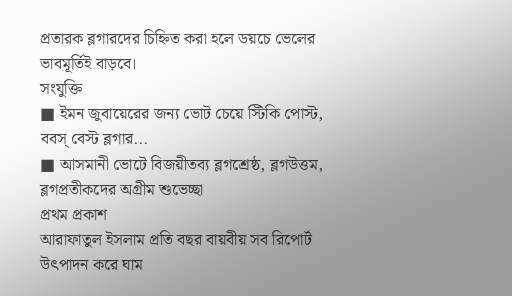প্রতারক ব্লগারদের চিহ্নিত করা হলে ডয়চে ভেলের ভাবমূর্তিই বাড়বে।
সংযুক্তি
■ ইমন জুবায়েরের জন্য ভোট চেয়ে স্টিকি পোস্ট, ববস্ বেস্ট ব্লগার...
■ আসমানী ভোটে বিজয়ীতব্য ব্লগশ্রেষ্ঠ, ব্লগউত্তম, ব্লগপ্রতীকদের অগ্রীম শুভেচ্ছা
প্রথম প্রকাশ
আরাফাতুল ইসলাম প্রতি বছর বায়বীয় সব রিপোর্ট উৎপাদন করে ঘাম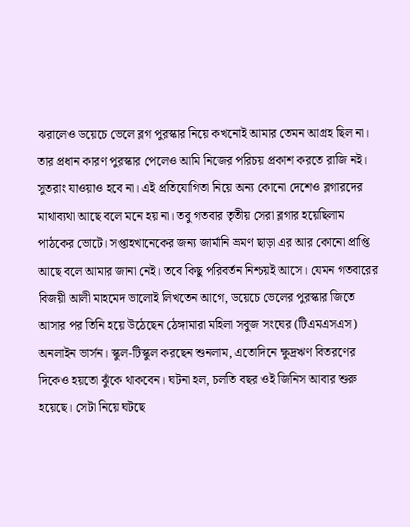ঝরালেও ডয়েচে ভেলে ব্লগ পুরস্কার নিয়ে কখনোই আমার তেমন আগ্রহ ছিল না। তার প্রধান কারণ পুরস্কার পেলেও আমি নিজের পরিচয় প্রকাশ করতে রাজি নই। সুতরাং যাওয়াও হবে না। এই প্রতিযোগিতা নিয়ে অন্য কোনো দেশেও ব্লগারদের মাথাব্যথা আছে বলে মনে হয় না। তবু গতবার তৃতীয় সেরা ব্লগার হয়েছিলাম পাঠকের ভোটে। সপ্তাহখানেকের জন্য জার্মানি ভ্রমণ ছাড়া এর আর কোনো প্রাপ্তি আছে বলে আমার জানা নেই। তবে কিছু পরিবর্তন নিশ্চয়ই আসে। যেমন গতবারের বিজয়ী আলী মাহমেদ ভালোই লিখতেন আগে, ডয়েচে ভেলের পুরস্কার জিতে আসার পর তিনি হয়ে উঠেছেন ঠেঙ্গামারা মহিলা সবুজ সংঘের (টিএমএসএস) অনলাইন ভার্সন। স্কুল-টিস্কুল করছেন শুনলাম, এতোদিনে ক্ষুদ্রঋণ বিতরণের দিকেও হয়তো ঝুঁকে থাকবেন। ঘটনা হল, চলতি বছর ওই জিনিস আবার শুরু হয়েছে। সেটা নিয়ে ঘটছে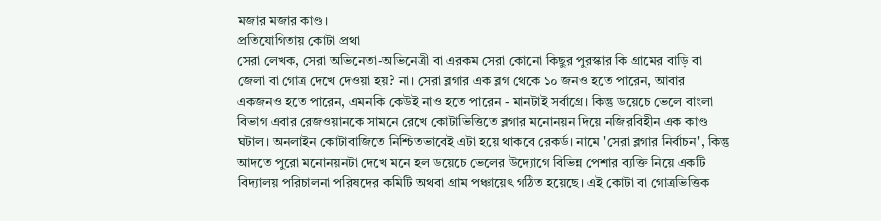মজার মজার কাণ্ড।
প্রতিযোগিতায় কোটা প্রথা
সেরা লেখক, সেরা অভিনেতা-অভিনেত্রী বা এরকম সেরা কোনো কিছুর পুরস্কার কি গ্রামের বাড়ি বা জেলা বা গোত্র দেখে দেওয়া হয়? না। সেরা ব্লগার এক ব্লগ থেকে ১০ জনও হতে পারেন, আবার একজনও হতে পারেন, এমনকি কেউই নাও হতে পারেন - মানটাই সর্বাগ্রে। কিন্তু ডয়েচে ভেলে বাংলা বিভাগ এবার রেজওয়ানকে সামনে রেখে কোটাভিত্তিতে ব্লগার মনোনয়ন দিয়ে নজিরবিহীন এক কাণ্ড ঘটাল। অনলাইন কোটাবাজিতে নিশ্চিতভাবেই এটা হয়ে থাকবে রেকর্ড। নামে 'সেরা ব্লগার নির্বাচন', কিন্তু আদতে পুরো মনোনয়নটা দেখে মনে হল ডয়েচে ভেলের উদ্যোগে বিভিন্ন পেশার ব্যক্তি নিয়ে একটি বিদ্যালয় পরিচালনা পরিষদের কমিটি অথবা গ্রাম পঞ্চায়েৎ গঠিত হয়েছে। এই কোটা বা গোত্রভিত্তিক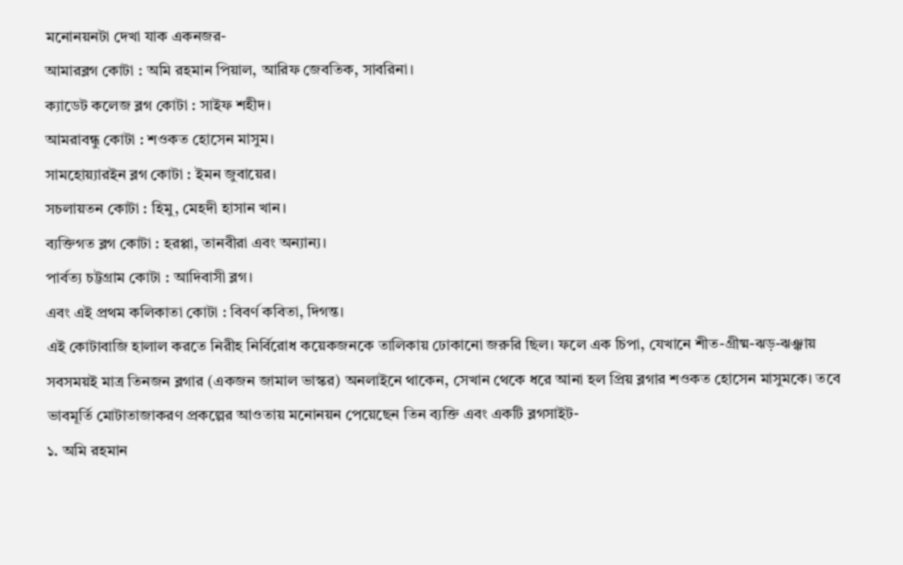মনোনয়নটা দেখা যাক একনজর-
আমারব্লগ কোটা : অমি রহমান পিয়াল, আরিফ জেবতিক, সাবরিনা।
ক্যাডেট কলেজ ব্লগ কোটা : সাইফ শহীদ।
আমরাবন্ধু কোটা : শওকত হোসেন মাসুম।
সামহোয়্যারইন ব্লগ কোটা : ইমন জুবায়ের।
সচলায়তন কোটা : হিমু, মেহদী হাসান খান।
ব্যক্তিগত ব্লগ কোটা : হরপ্পা, তানবীরা এবং অন্যান্য।
পার্বত্য চট্টগ্রাম কোটা : আদিবাসী ব্লগ।
এবং এই প্রথম কলিকাতা কোটা : বিবর্ণ কবিতা, দিগন্ত।
এই কোটাবাজি হালাল করতে নিরীহ নির্বিরোধ কয়েকজনকে তালিকায় ঢোকানো জরুরি ছিল। ফলে এক চিপা, যেখানে শীত-গ্রীষ্ম-ঝড়-ঝঞ্ঝায় সবসময়ই মাত্র তিনজন ব্লগার (একজন জামাল ভাস্কর) অনলাইনে থাকেন, সেখান থেকে ধরে আনা হল প্রিয় ব্লগার শওকত হোসেন মাসুমকে। তবে ভাবমূর্তি মোটাতাজাকরণ প্রকল্পের আওতায় মনোনয়ন পেয়েছেন তিন ব্যক্তি এবং একটি ব্লগসাইট-
১. অমি রহমান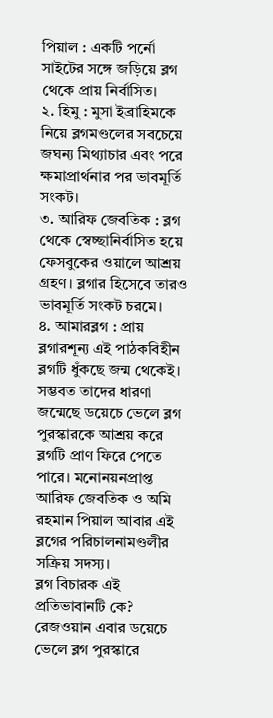পিয়াল : একটি পর্নো সাইটের সঙ্গে জড়িয়ে ব্লগ থেকে প্রায় নির্বাসিত।
২. হিমু : মুসা ইব্রাহিমকে নিয়ে ব্লগমণ্ডলের সবচেয়ে জঘন্য মিথ্যাচার এবং পরে ক্ষমাপ্রার্থনার পর ভাবমূর্তি সংকট।
৩. আরিফ জেবতিক : ব্লগ থেকে স্বেচ্ছানির্বাসিত হয়ে ফেসবুকের ওয়ালে আশ্রয় গ্রহণ। ব্লগার হিসেবে তারও ভাবমূর্তি সংকট চরমে।
৪. আমারব্লগ : প্রায় ব্লগারশূন্য এই পাঠকবিহীন ব্লগটি ধুঁকছে জন্ম থেকেই। সম্ভবত তাদের ধারণা জন্মেছে ডয়েচে ভেলে ব্লগ পুরস্কারকে আশ্রয় করে ব্লগটি প্রাণ ফিরে পেতে পারে। মনোনয়নপ্রাপ্ত আরিফ জেবতিক ও অমি রহমান পিয়াল আবার এই ব্লগের পরিচালনামণ্ডলীর সক্রিয় সদস্য।
ব্লগ বিচারক এই প্রতিভাবানটি কে?
রেজওয়ান এবার ডয়েচে ভেলে ব্লগ পুরস্কারে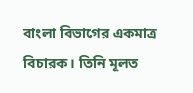বাংলা বিভাগের একমাত্র বিচারক। তিনি মূলত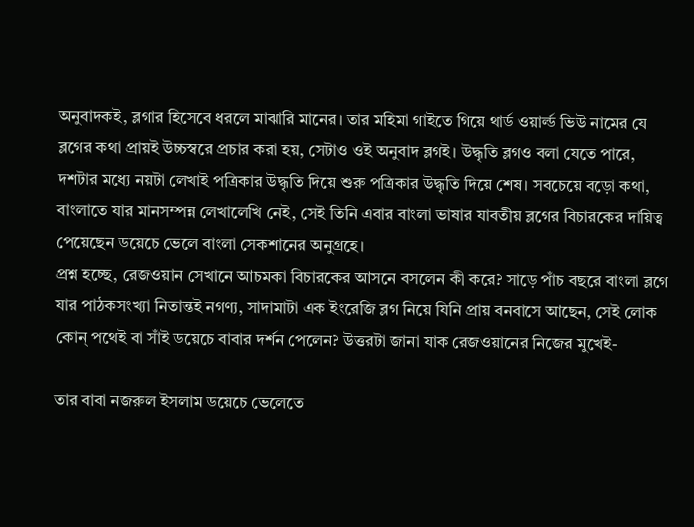অনুবাদকই, ব্লগার হিসেবে ধরলে মাঝারি মানের। তার মহিমা গাইতে গিয়ে থার্ড ওয়ার্ল্ড ভিউ নামের যে ব্লগের কথা প্রায়ই উচ্চস্বরে প্রচার করা হয়, সেটাও ওই অনুবাদ ব্লগই। উদ্ধৃতি ব্লগও বলা যেতে পারে, দশটার মধ্যে নয়টা লেখাই পত্রিকার উদ্ধৃতি দিয়ে শুরু পত্রিকার উদ্ধৃতি দিয়ে শেষ। সবচেয়ে বড়ো কথা, বাংলাতে যার মানসম্পন্ন লেখালেখি নেই, সেই তিনি এবার বাংলা ভাষার যাবতীয় ব্লগের বিচারকের দায়িত্ব পেয়েছেন ডয়েচে ভেলে বাংলা সেকশানের অনুগ্রহে।
প্রশ্ন হচ্ছে, রেজওয়ান সেখানে আচমকা বিচারকের আসনে বসলেন কী করে? সাড়ে পাঁচ বছরে বাংলা ব্লগে যার পাঠকসংখ্যা নিতান্তই নগণ্য, সাদামাটা এক ইংরেজি ব্লগ নিয়ে যিনি প্রায় বনবাসে আছেন, সেই লোক কোন্ পথেই বা সাঁই ডয়েচে বাবার দর্শন পেলেন? উত্তরটা জানা যাক রেজওয়ানের নিজের মুখেই-

তার বাবা নজরুল ইসলাম ডয়েচে ভেলেতে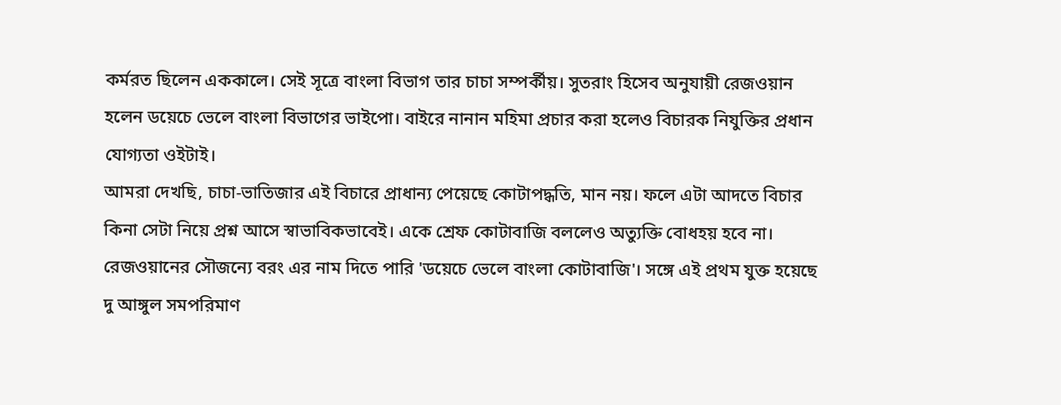কর্মরত ছিলেন এককালে। সেই সূত্রে বাংলা বিভাগ তার চাচা সম্পর্কীয়। সুতরাং হিসেব অনুযায়ী রেজওয়ান হলেন ডয়েচে ভেলে বাংলা বিভাগের ভাইপো। বাইরে নানান মহিমা প্রচার করা হলেও বিচারক নিযুক্তির প্রধান যোগ্যতা ওইটাই।
আমরা দেখছি, চাচা-ভাতিজার এই বিচারে প্রাধান্য পেয়েছে কোটাপদ্ধতি, মান নয়। ফলে এটা আদতে বিচার কিনা সেটা নিয়ে প্রশ্ন আসে স্বাভাবিকভাবেই। একে শ্রেফ কোটাবাজি বললেও অত্যুক্তি বোধহয় হবে না। রেজওয়ানের সৌজন্যে বরং এর নাম দিতে পারি 'ডয়েচে ভেলে বাংলা কোটাবাজি'। সঙ্গে এই প্রথম যুক্ত হয়েছে দু আঙ্গুল সমপরিমাণ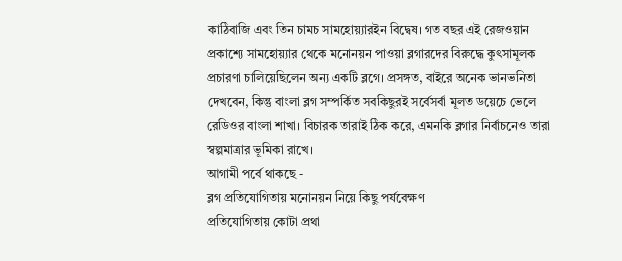কাঠিবাজি এবং তিন চামচ সামহোয়্যারইন বিদ্বেষ। গত বছর এই রেজওয়ান প্রকাশ্যে সামহোয়্যার থেকে মনোনয়ন পাওয়া ব্লগারদের বিরুদ্ধে কুৎসামূলক প্রচারণা চালিয়েছিলেন অন্য একটি ব্লগে। প্রসঙ্গত, বাইরে অনেক ভানভনিতা দেখবেন, কিন্তু বাংলা ব্লগ সম্পর্কিত সবকিছুরই সর্বেসর্বা মূলত ডয়েচে ভেলে রেডিওর বাংলা শাখা। বিচারক তারাই ঠিক করে, এমনকি ব্লগার নির্বাচনেও তারা স্বল্পমাত্রার ভূমিকা রাখে।
আগামী পর্বে থাকছে -
ব্লগ প্রতিযোগিতায় মনোনয়ন নিয়ে কিছু পর্যবেক্ষণ
প্রতিযোগিতায় কোটা প্রথা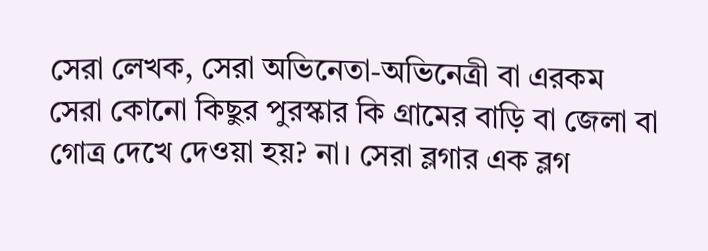সেরা লেখক, সেরা অভিনেতা-অভিনেত্রী বা এরকম সেরা কোনো কিছুর পুরস্কার কি গ্রামের বাড়ি বা জেলা বা গোত্র দেখে দেওয়া হয়? না। সেরা ব্লগার এক ব্লগ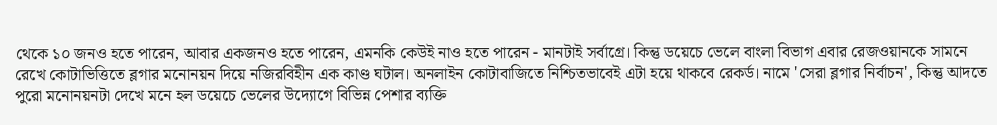থেকে ১০ জনও হতে পারেন, আবার একজনও হতে পারেন, এমনকি কেউই নাও হতে পারেন - মানটাই সর্বাগ্রে। কিন্তু ডয়েচে ভেলে বাংলা বিভাগ এবার রেজওয়ানকে সামনে রেখে কোটাভিত্তিতে ব্লগার মনোনয়ন দিয়ে নজিরবিহীন এক কাণ্ড ঘটাল। অনলাইন কোটাবাজিতে নিশ্চিতভাবেই এটা হয়ে থাকবে রেকর্ড। নামে 'সেরা ব্লগার নির্বাচন', কিন্তু আদতে পুরো মনোনয়নটা দেখে মনে হল ডয়েচে ভেলের উদ্যোগে বিভিন্ন পেশার ব্যক্তি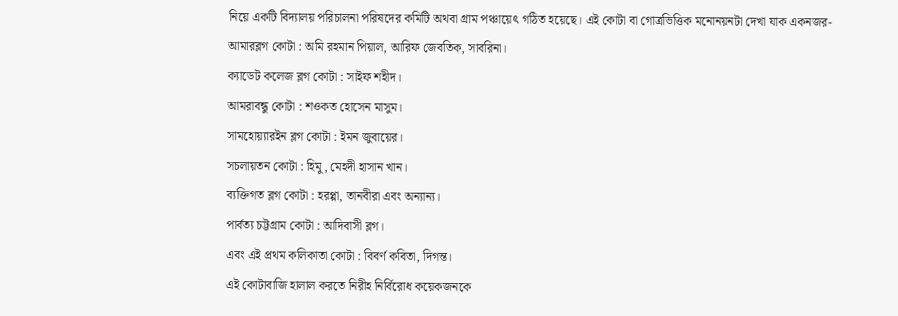নিয়ে একটি বিদ্যালয় পরিচালনা পরিষদের কমিটি অথবা গ্রাম পঞ্চায়েৎ গঠিত হয়েছে। এই কোটা বা গোত্রভিত্তিক মনোনয়নটা দেখা যাক একনজর-
আমারব্লগ কোটা : অমি রহমান পিয়াল, আরিফ জেবতিক, সাবরিনা।
ক্যাডেট কলেজ ব্লগ কোটা : সাইফ শহীদ।
আমরাবন্ধু কোটা : শওকত হোসেন মাসুম।
সামহোয়্যারইন ব্লগ কোটা : ইমন জুবায়ের।
সচলায়তন কোটা : হিমু, মেহদী হাসান খান।
ব্যক্তিগত ব্লগ কোটা : হরপ্পা, তানবীরা এবং অন্যান্য।
পার্বত্য চট্টগ্রাম কোটা : আদিবাসী ব্লগ।
এবং এই প্রথম কলিকাতা কোটা : বিবর্ণ কবিতা, দিগন্ত।
এই কোটাবাজি হালাল করতে নিরীহ নির্বিরোধ কয়েকজনকে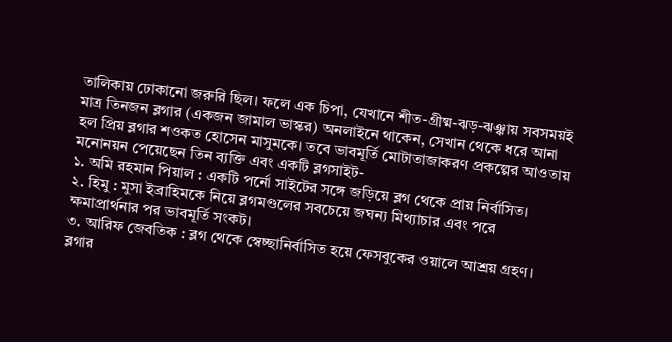তালিকায় ঢোকানো জরুরি ছিল। ফলে এক চিপা, যেখানে শীত-গ্রীষ্ম-ঝড়-ঝঞ্ঝায় সবসময়ই মাত্র তিনজন ব্লগার (একজন জামাল ভাস্কর) অনলাইনে থাকেন, সেখান থেকে ধরে আনা হল প্রিয় ব্লগার শওকত হোসেন মাসুমকে। তবে ভাবমূর্তি মোটাতাজাকরণ প্রকল্পের আওতায় মনোনয়ন পেয়েছেন তিন ব্যক্তি এবং একটি ব্লগসাইট-
১. অমি রহমান পিয়াল : একটি পর্নো সাইটের সঙ্গে জড়িয়ে ব্লগ থেকে প্রায় নির্বাসিত।
২. হিমু : মুসা ইব্রাহিমকে নিয়ে ব্লগমণ্ডলের সবচেয়ে জঘন্য মিথ্যাচার এবং পরে ক্ষমাপ্রার্থনার পর ভাবমূর্তি সংকট।
৩. আরিফ জেবতিক : ব্লগ থেকে স্বেচ্ছানির্বাসিত হয়ে ফেসবুকের ওয়ালে আশ্রয় গ্রহণ। ব্লগার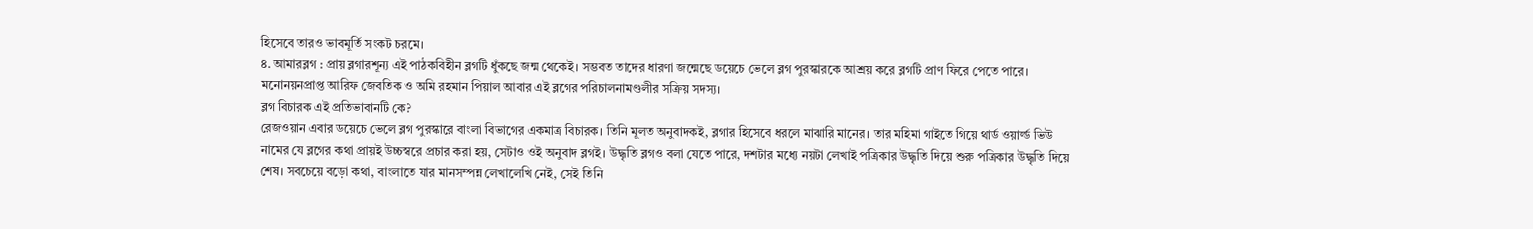হিসেবে তারও ভাবমূর্তি সংকট চরমে।
৪. আমারব্লগ : প্রায় ব্লগারশূন্য এই পাঠকবিহীন ব্লগটি ধুঁকছে জন্ম থেকেই। সম্ভবত তাদের ধারণা জন্মেছে ডয়েচে ভেলে ব্লগ পুরস্কারকে আশ্রয় করে ব্লগটি প্রাণ ফিরে পেতে পারে। মনোনয়নপ্রাপ্ত আরিফ জেবতিক ও অমি রহমান পিয়াল আবার এই ব্লগের পরিচালনামণ্ডলীর সক্রিয় সদস্য।
ব্লগ বিচারক এই প্রতিভাবানটি কে?
রেজওয়ান এবার ডয়েচে ভেলে ব্লগ পুরস্কারে বাংলা বিভাগের একমাত্র বিচারক। তিনি মূলত অনুবাদকই, ব্লগার হিসেবে ধরলে মাঝারি মানের। তার মহিমা গাইতে গিয়ে থার্ড ওয়ার্ল্ড ভিউ নামের যে ব্লগের কথা প্রায়ই উচ্চস্বরে প্রচার করা হয়, সেটাও ওই অনুবাদ ব্লগই। উদ্ধৃতি ব্লগও বলা যেতে পারে, দশটার মধ্যে নয়টা লেখাই পত্রিকার উদ্ধৃতি দিয়ে শুরু পত্রিকার উদ্ধৃতি দিয়ে শেষ। সবচেয়ে বড়ো কথা, বাংলাতে যার মানসম্পন্ন লেখালেখি নেই, সেই তিনি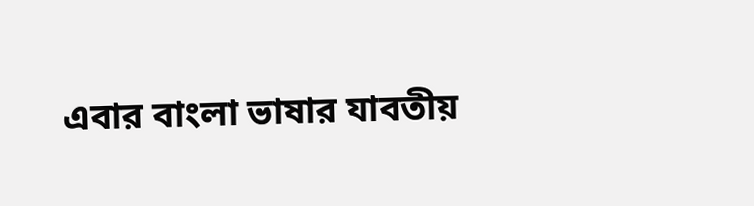এবার বাংলা ভাষার যাবতীয়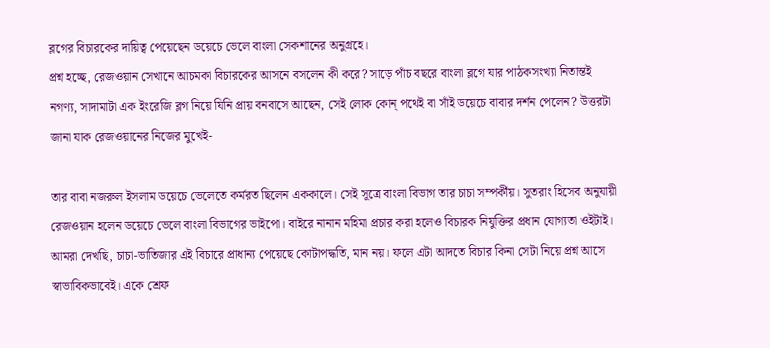ব্লগের বিচারকের দায়িত্ব পেয়েছেন ডয়েচে ভেলে বাংলা সেকশানের অনুগ্রহে।
প্রশ্ন হচ্ছে, রেজওয়ান সেখানে আচমকা বিচারকের আসনে বসলেন কী করে? সাড়ে পাঁচ বছরে বাংলা ব্লগে যার পাঠকসংখ্যা নিতান্তই নগণ্য, সাদামাটা এক ইংরেজি ব্লগ নিয়ে যিনি প্রায় বনবাসে আছেন, সেই লোক কোন্ পথেই বা সাঁই ডয়েচে বাবার দর্শন পেলেন? উত্তরটা জানা যাক রেজওয়ানের নিজের মুখেই-

তার বাবা নজরুল ইসলাম ডয়েচে ভেলেতে কর্মরত ছিলেন এককালে। সেই সূত্রে বাংলা বিভাগ তার চাচা সম্পর্কীয়। সুতরাং হিসেব অনুযায়ী রেজওয়ান হলেন ডয়েচে ভেলে বাংলা বিভাগের ভাইপো। বাইরে নানান মহিমা প্রচার করা হলেও বিচারক নিযুক্তির প্রধান যোগ্যতা ওইটাই।
আমরা দেখছি, চাচা-ভাতিজার এই বিচারে প্রাধান্য পেয়েছে কোটাপদ্ধতি, মান নয়। ফলে এটা আদতে বিচার কিনা সেটা নিয়ে প্রশ্ন আসে স্বাভাবিকভাবেই। একে শ্রেফ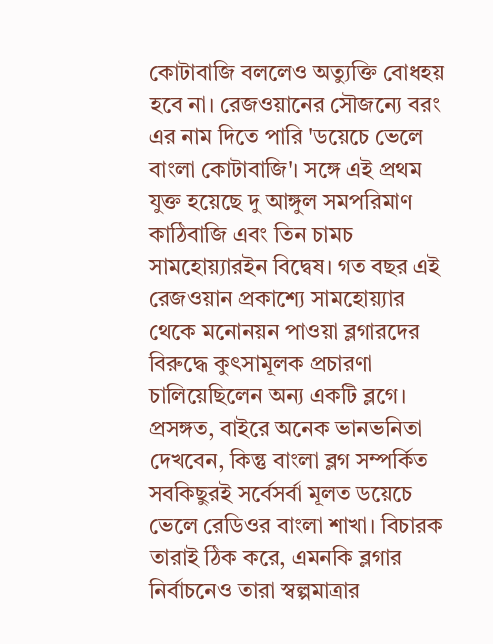কোটাবাজি বললেও অত্যুক্তি বোধহয় হবে না। রেজওয়ানের সৌজন্যে বরং এর নাম দিতে পারি 'ডয়েচে ভেলে বাংলা কোটাবাজি'। সঙ্গে এই প্রথম যুক্ত হয়েছে দু আঙ্গুল সমপরিমাণ কাঠিবাজি এবং তিন চামচ সামহোয়্যারইন বিদ্বেষ। গত বছর এই রেজওয়ান প্রকাশ্যে সামহোয়্যার থেকে মনোনয়ন পাওয়া ব্লগারদের বিরুদ্ধে কুৎসামূলক প্রচারণা চালিয়েছিলেন অন্য একটি ব্লগে। প্রসঙ্গত, বাইরে অনেক ভানভনিতা দেখবেন, কিন্তু বাংলা ব্লগ সম্পর্কিত সবকিছুরই সর্বেসর্বা মূলত ডয়েচে ভেলে রেডিওর বাংলা শাখা। বিচারক তারাই ঠিক করে, এমনকি ব্লগার নির্বাচনেও তারা স্বল্পমাত্রার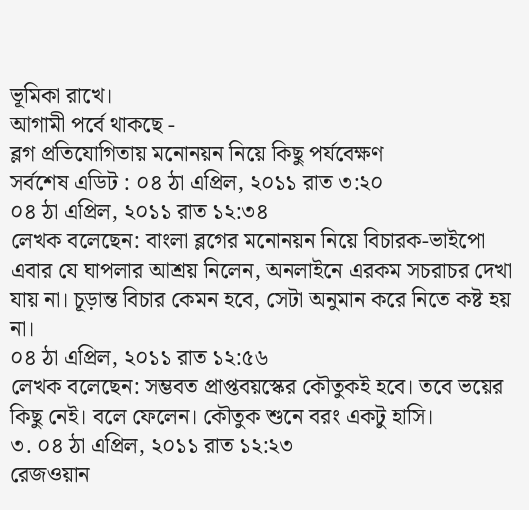ভূমিকা রাখে।
আগামী পর্বে থাকছে -
ব্লগ প্রতিযোগিতায় মনোনয়ন নিয়ে কিছু পর্যবেক্ষণ
সর্বশেষ এডিট : ০৪ ঠা এপ্রিল, ২০১১ রাত ৩:২০
০৪ ঠা এপ্রিল, ২০১১ রাত ১২:৩৪
লেখক বলেছেন: বাংলা ব্লগের মনোনয়ন নিয়ে বিচারক-ভাইপো এবার যে ঘাপলার আশ্রয় নিলেন, অনলাইনে এরকম সচরাচর দেখা যায় না। চূড়ান্ত বিচার কেমন হবে, সেটা অনুমান করে নিতে কষ্ট হয় না।
০৪ ঠা এপ্রিল, ২০১১ রাত ১২:৫৬
লেখক বলেছেন: সম্ভবত প্রাপ্তবয়স্কের কৌতুকই হবে। তবে ভয়ের কিছু নেই। বলে ফেলেন। কৌতুক শুনে বরং একটু হাসি।
৩. ০৪ ঠা এপ্রিল, ২০১১ রাত ১২:২৩
রেজওয়ান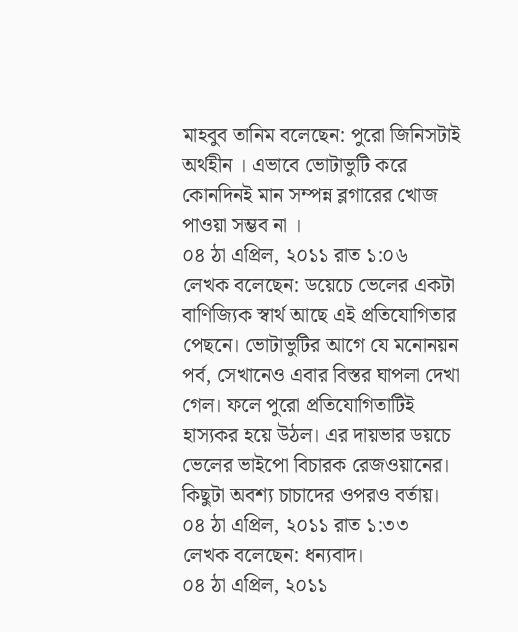মাহবুব তানিম বলেছেন: পুরো জিনিসটাই অর্থহীন । এভাবে ভোটাভুটি করে কোনদিনই মান সম্পন্ন ব্লগারের খোজ পাওয়া সম্ভব না ।
০৪ ঠা এপ্রিল, ২০১১ রাত ১:০৬
লেখক বলেছেন: ডয়েচে ভেলের একটা বাণিজ্যিক স্বার্থ আছে এই প্রতিযোগিতার পেছনে। ভোটাভুটির আগে যে মনোনয়ন পর্ব, সেখানেও এবার বিস্তর ঘাপলা দেখা গেল। ফলে পুরো প্রতিযোগিতাটিই হাস্যকর হয়ে উঠল। এর দায়ভার ডয়চে ভেলের ভাইপো বিচারক রেজওয়ানের। কিছুটা অবশ্য চাচাদের ওপরও বর্তায়।
০৪ ঠা এপ্রিল, ২০১১ রাত ১:৩৩
লেখক বলেছেন: ধন্যবাদ।
০৪ ঠা এপ্রিল, ২০১১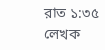রাত ১:৩৫
লেখক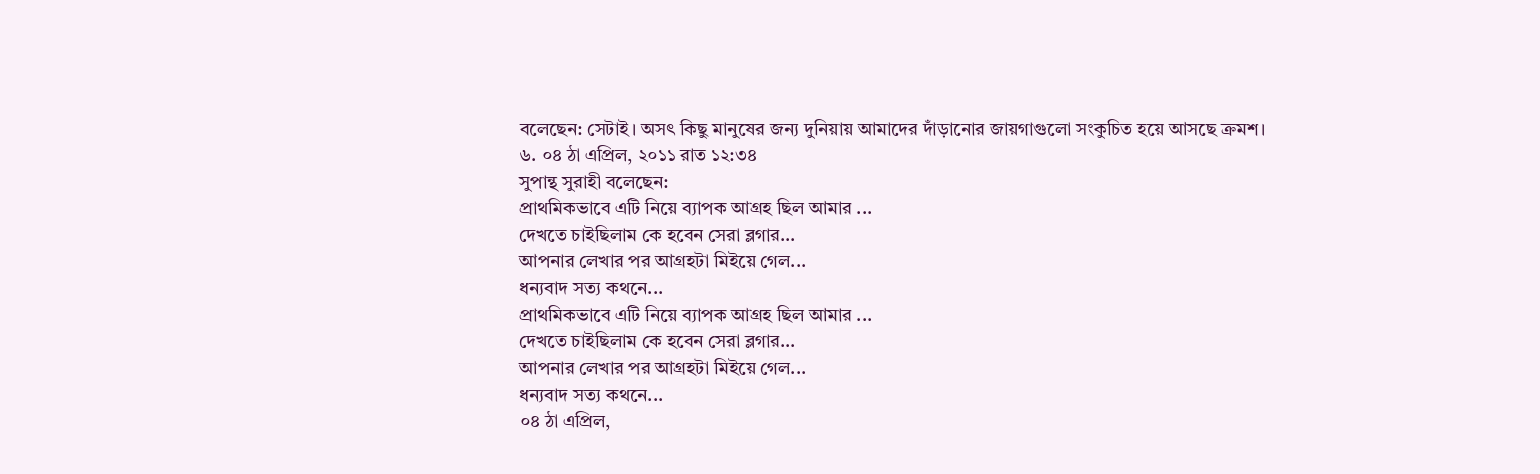বলেছেন: সেটাই। অসৎ কিছু মানুষের জন্য দুনিয়ায় আমাদের দাঁড়ানোর জায়গাগুলো সংকুচিত হয়ে আসছে ক্রমশ।
৬. ০৪ ঠা এপ্রিল, ২০১১ রাত ১২:৩৪
সুপান্থ সুরাহী বলেছেন:
প্রাথমিকভাবে এটি নিয়ে ব্যাপক আগ্রহ ছিল আমার ...
দেখতে চাইছিলাম কে হবেন সেরা ব্লগার...
আপনার লেখার পর আগ্রহটা মিইয়ে গেল...
ধন্যবাদ সত্য কথনে...
প্রাথমিকভাবে এটি নিয়ে ব্যাপক আগ্রহ ছিল আমার ...
দেখতে চাইছিলাম কে হবেন সেরা ব্লগার...
আপনার লেখার পর আগ্রহটা মিইয়ে গেল...
ধন্যবাদ সত্য কথনে...
০৪ ঠা এপ্রিল,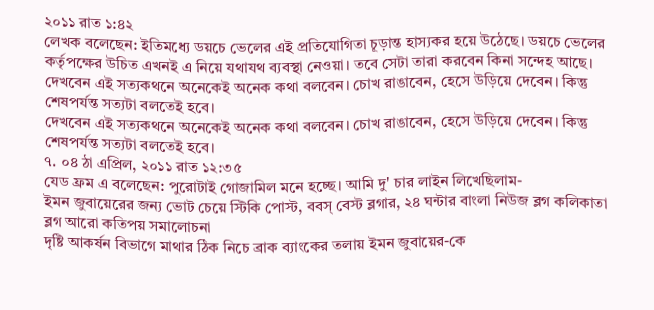২০১১ রাত ১:৪২
লেখক বলেছেন: ইতিমধ্যে ডয়চে ভেলের এই প্রতিযোগিতা চূড়ান্ত হাস্যকর হয়ে উঠেছে। ডয়চে ভেলের কর্তৃপক্ষের উচিত এখনই এ নিয়ে যথাযথ ব্যবস্থা নেওয়া। তবে সেটা তারা করবেন কিনা সন্দেহ আছে।
দেখবেন এই সত্যকথনে অনেকেই অনেক কথা বলবেন। চোখ রাঙাবেন, হেসে উড়িয়ে দেবেন। কিন্তু শেষপর্যন্ত সত্যটা বলতেই হবে।
দেখবেন এই সত্যকথনে অনেকেই অনেক কথা বলবেন। চোখ রাঙাবেন, হেসে উড়িয়ে দেবেন। কিন্তু শেষপর্যন্ত সত্যটা বলতেই হবে।
৭. ০৪ ঠা এপ্রিল, ২০১১ রাত ১২:৩৫
যেড ফ্রম এ বলেছেন: পুরোটাই গোজামিল মনে হচ্ছে। আমি দু' চার লাইন লিখেছিলাম-
ইমন জুবায়েরের জন্য ভোট চেয়ে স্টিকি পোস্ট, ববস্ বেস্ট ব্লগার, ২৪ ঘন্টার বাংলা নিউজ ব্লগ কলিকাতা ব্লগ আরো কতিপয় সমালোচনা
দৃষ্টি আকর্ষন বিভাগে মাথার ঠিক নিচে ব্রাক ব্যাংকের তলায় ইমন জুবায়ের-কে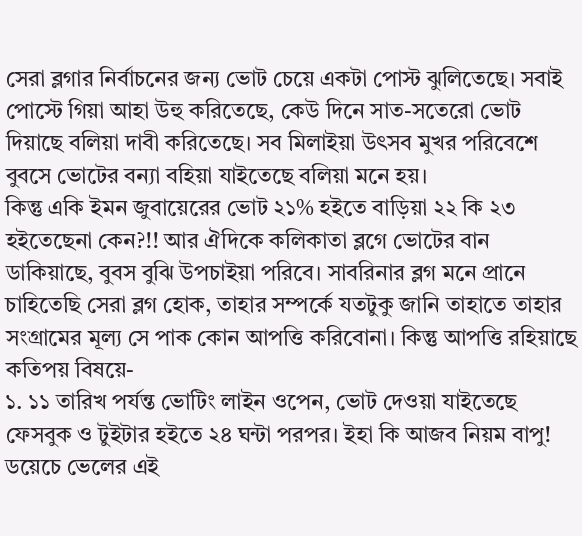সেরা ব্লগার নির্বাচনের জন্য ভোট চেয়ে একটা পোস্ট ঝুলিতেছে। সবাই পোস্টে গিয়া আহা উহু করিতেছে, কেউ দিনে সাত-সতেরো ভোট দিয়াছে বলিয়া দাবী করিতেছে। সব মিলাইয়া উৎসব মুখর পরিবেশে বুবসে ভোটের বন্যা বহিয়া যাইতেছে বলিয়া মনে হয়।
কিন্তু একি ইমন জুবায়েরের ভোট ২১% হইতে বাড়িয়া ২২ কি ২৩ হইতেছেনা কেন?!! আর ঐদিকে কলিকাতা ব্লগে ভোটের বান ডাকিয়াছে, বুবস বুঝি উপচাইয়া পরিবে। সাবরিনার ব্লগ মনে প্রানে চাহিতেছি সেরা ব্লগ হোক, তাহার সম্পর্কে যতটুকু জানি তাহাতে তাহার সংগ্রামের মূল্য সে পাক কোন আপত্তি করিবোনা। কিন্তু আপত্তি রহিয়াছে কতিপয় বিষয়ে-
১. ১১ তারিখ পর্যন্ত ভোটিং লাইন ওপেন, ভোট দেওয়া যাইতেছে ফেসবুক ও টুইটার হইতে ২৪ ঘন্টা পরপর। ইহা কি আজব নিয়ম বাপু! ডয়েচে ভেলের এই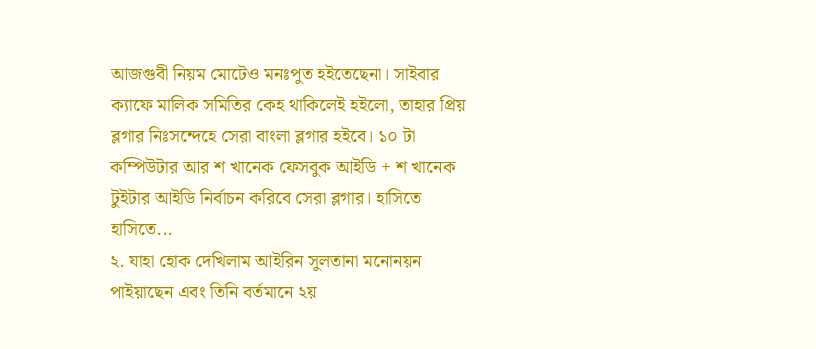আজগুবী নিয়ম মোটেও মনঃপুত হইতেছেনা। সাইবার ক্যাফে মালিক সমিতির কেহ থাকিলেই হইলো, তাহার প্রিয় ব্লগার নিঃসন্দেহে সেরা বাংলা ব্লগার হইবে। ১০ টা কম্পিউটার আর শ খানেক ফেসবুক আইডি + শ খানেক টুইটার আইডি নির্বাচন করিবে সেরা ব্লগার। হাসিতে হাসিতে...
২. যাহা হোক দেখিলাম আইরিন সুলতানা মনোনয়ন পাইয়াছেন এবং তিনি বর্তমানে ২য়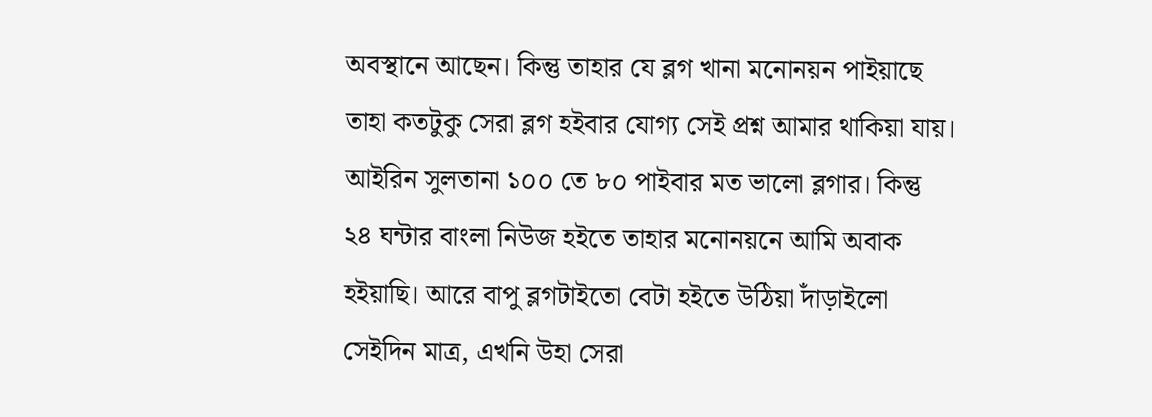অবস্থানে আছেন। কিন্তু তাহার যে ব্লগ খানা মনোনয়ন পাইয়াছে তাহা কতটুকু সেরা ব্লগ হইবার যোগ্য সেই প্রশ্ন আমার থাকিয়া যায়। আইরিন সুলতানা ১০০ তে ৮০ পাইবার মত ভালো ব্লগার। কিন্তু ২৪ ঘন্টার বাংলা নিউজ হইতে তাহার মনোনয়নে আমি অবাক হইয়াছি। আরে বাপু ব্লগটাইতো বেটা হইতে উঠিয়া দাঁড়াইলো সেইদিন মাত্র, এখনি উহা সেরা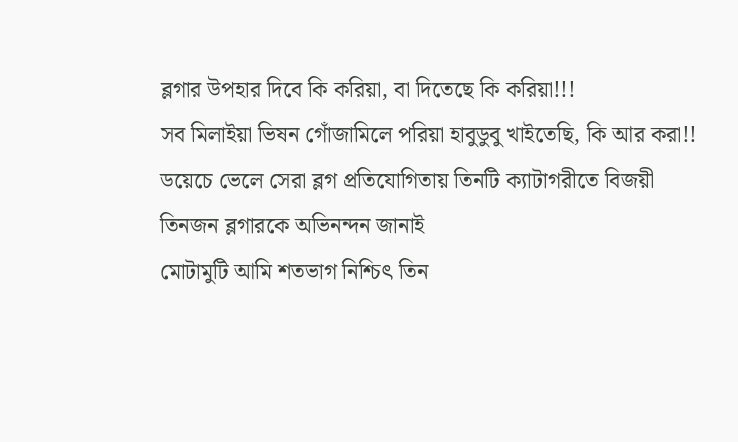ব্লগার উপহার দিবে কি করিয়া, বা দিতেছে কি করিয়া!!!
সব মিলাইয়া ভিষন গোঁজামিলে পরিয়া হাবুডুবু খাইতেছি, কি আর করা!!
ডয়েচে ভেলে সেরা ব্লগ প্রতিযোগিতায় তিনটি ক্যাটাগরীতে বিজয়ী তিনজন ব্লগারকে অভিনন্দন জানাই
মোটামুটি আমি শতভাগ নিশ্চিৎ তিন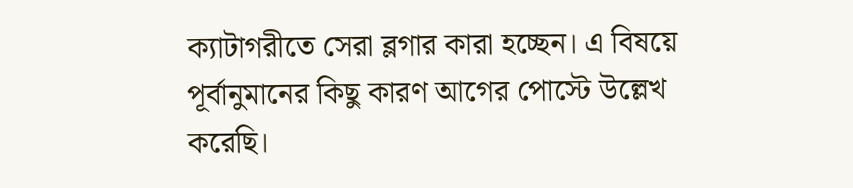ক্যাটাগরীতে সেরা ব্লগার কারা হচ্ছেন। এ বিষয়ে পূর্বানুমানের কিছু কারণ আগের পোস্টে উল্লেখ করেছি।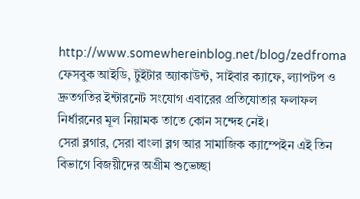http://www.somewhereinblog.net/blog/zedfroma ফেসবুক আইডি, টুইটার অ্যাকাউন্ট, সাইবার ক্যাফে, ল্যাপটপ ও দ্রুতগতির ইন্টারনেট সংযোগ এবারের প্রতিযোতার ফলাফল নির্ধারনের মূল নিয়ামক তাতে কোন সন্দেহ নেই।
সেরা ব্লগার, সেরা বাংলা ব্লগ আর সামাজিক ক্যাম্পেইন এই তিন বিভাগে বিজয়ীদের অগ্রীম শুভেচ্ছা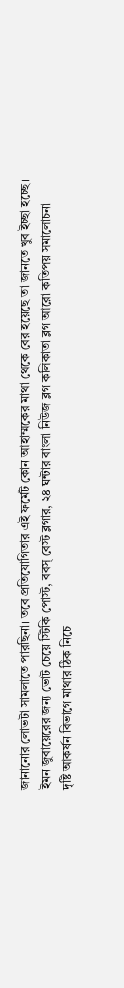জানানোর লোভটা সামলাতে পারছিনা। তবে প্রতিযোগিতার এই ফর্মেট কোন আহাম্মকের মাথা থেকে বের হয়েছে তা জানতে খুব ইচ্ছা হচ্ছে।
ইমন জুবায়েরের জন্য ভোট চেয়ে স্টিকি পোস্ট, ববস্ বেস্ট ব্লগার, ২৪ ঘন্টার বাংলা নিউজ ব্লগ কলিকাতা ব্লগ আরো কতিপয় সমালোচনা
দৃষ্টি আকর্ষন বিভাগে মাথার ঠিক নিচে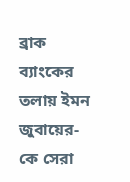ব্রাক ব্যাংকের তলায় ইমন জুবায়ের-কে সেরা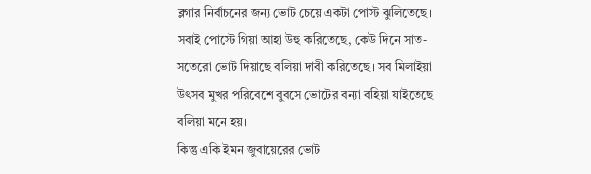ব্লগার নির্বাচনের জন্য ভোট চেয়ে একটা পোস্ট ঝুলিতেছে। সবাই পোস্টে গিয়া আহা উহু করিতেছে, কেউ দিনে সাত-সতেরো ভোট দিয়াছে বলিয়া দাবী করিতেছে। সব মিলাইয়া উৎসব মুখর পরিবেশে বুবসে ভোটের বন্যা বহিয়া যাইতেছে বলিয়া মনে হয়।
কিন্তু একি ইমন জুবায়েরের ভোট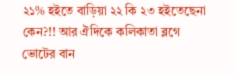২১% হইতে বাড়িয়া ২২ কি ২৩ হইতেছেনা কেন?!! আর ঐদিকে কলিকাতা ব্লগে ভোটের বান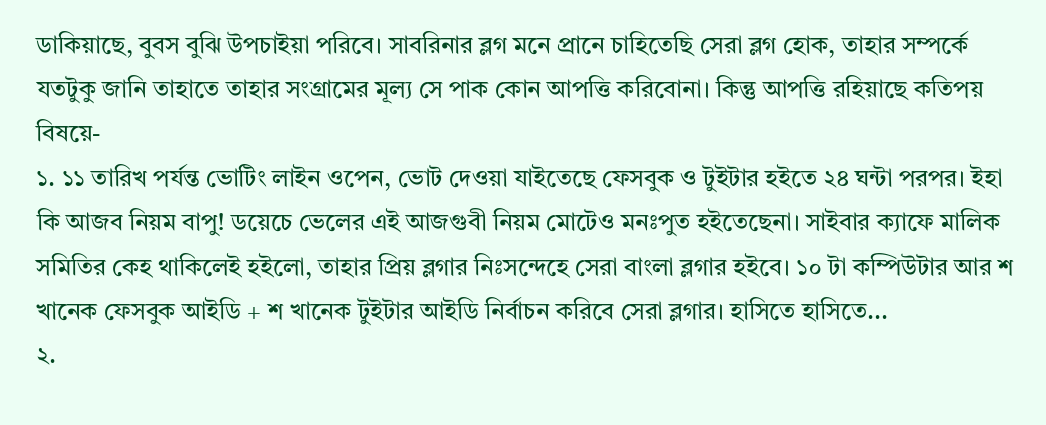ডাকিয়াছে, বুবস বুঝি উপচাইয়া পরিবে। সাবরিনার ব্লগ মনে প্রানে চাহিতেছি সেরা ব্লগ হোক, তাহার সম্পর্কে যতটুকু জানি তাহাতে তাহার সংগ্রামের মূল্য সে পাক কোন আপত্তি করিবোনা। কিন্তু আপত্তি রহিয়াছে কতিপয় বিষয়ে-
১. ১১ তারিখ পর্যন্ত ভোটিং লাইন ওপেন, ভোট দেওয়া যাইতেছে ফেসবুক ও টুইটার হইতে ২৪ ঘন্টা পরপর। ইহা কি আজব নিয়ম বাপু! ডয়েচে ভেলের এই আজগুবী নিয়ম মোটেও মনঃপুত হইতেছেনা। সাইবার ক্যাফে মালিক সমিতির কেহ থাকিলেই হইলো, তাহার প্রিয় ব্লগার নিঃসন্দেহে সেরা বাংলা ব্লগার হইবে। ১০ টা কম্পিউটার আর শ খানেক ফেসবুক আইডি + শ খানেক টুইটার আইডি নির্বাচন করিবে সেরা ব্লগার। হাসিতে হাসিতে...
২.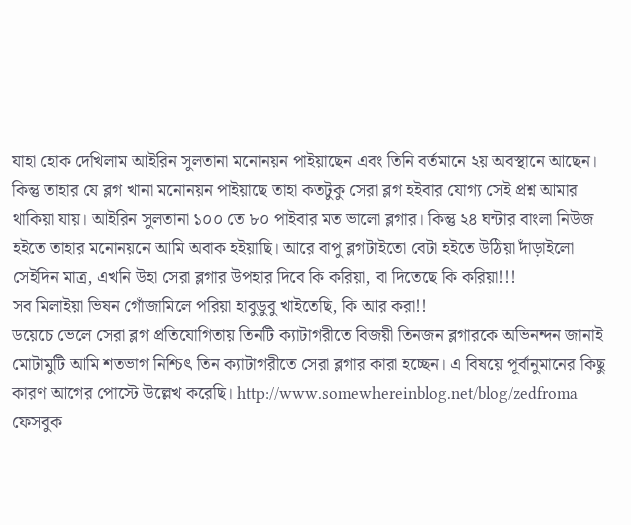যাহা হোক দেখিলাম আইরিন সুলতানা মনোনয়ন পাইয়াছেন এবং তিনি বর্তমানে ২য় অবস্থানে আছেন। কিন্তু তাহার যে ব্লগ খানা মনোনয়ন পাইয়াছে তাহা কতটুকু সেরা ব্লগ হইবার যোগ্য সেই প্রশ্ন আমার থাকিয়া যায়। আইরিন সুলতানা ১০০ তে ৮০ পাইবার মত ভালো ব্লগার। কিন্তু ২৪ ঘন্টার বাংলা নিউজ হইতে তাহার মনোনয়নে আমি অবাক হইয়াছি। আরে বাপু ব্লগটাইতো বেটা হইতে উঠিয়া দাঁড়াইলো সেইদিন মাত্র, এখনি উহা সেরা ব্লগার উপহার দিবে কি করিয়া, বা দিতেছে কি করিয়া!!!
সব মিলাইয়া ভিষন গোঁজামিলে পরিয়া হাবুডুবু খাইতেছি, কি আর করা!!
ডয়েচে ভেলে সেরা ব্লগ প্রতিযোগিতায় তিনটি ক্যাটাগরীতে বিজয়ী তিনজন ব্লগারকে অভিনন্দন জানাই
মোটামুটি আমি শতভাগ নিশ্চিৎ তিন ক্যাটাগরীতে সেরা ব্লগার কারা হচ্ছেন। এ বিষয়ে পূর্বানুমানের কিছু কারণ আগের পোস্টে উল্লেখ করেছি। http://www.somewhereinblog.net/blog/zedfroma ফেসবুক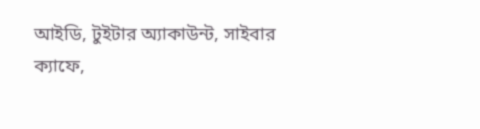আইডি, টুইটার অ্যাকাউন্ট, সাইবার ক্যাফে,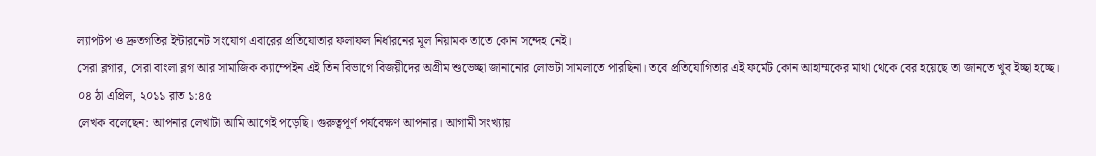ল্যাপটপ ও দ্রুতগতির ইন্টারনেট সংযোগ এবারের প্রতিযোতার ফলাফল নির্ধারনের মূল নিয়ামক তাতে কোন সন্দেহ নেই।
সেরা ব্লগার, সেরা বাংলা ব্লগ আর সামাজিক ক্যাম্পেইন এই তিন বিভাগে বিজয়ীদের অগ্রীম শুভেচ্ছা জানানোর লোভটা সামলাতে পারছিনা। তবে প্রতিযোগিতার এই ফর্মেট কোন আহাম্মকের মাথা থেকে বের হয়েছে তা জানতে খুব ইচ্ছা হচ্ছে।
০৪ ঠা এপ্রিল, ২০১১ রাত ১:৪৫
লেখক বলেছেন: আপনার লেখাটা আমি আগেই পড়েছি। গুরুত্বপূর্ণ পর্যবেক্ষণ আপনার। আগামী সংখ্যায়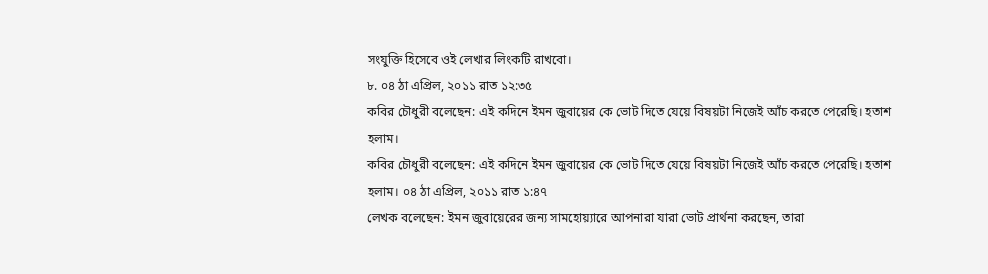সংযুক্তি হিসেবে ওই লেখার লিংকটি রাখবো।
৮. ০৪ ঠা এপ্রিল, ২০১১ রাত ১২:৩৫
কবির চৌধুরী বলেছেন: এই কদিনে ইমন জুবায়ের কে ভোট দিতে যেয়ে বিষয়টা নিজেই আঁচ করতে পেরেছি। হতাশ হলাম।
কবির চৌধুরী বলেছেন: এই কদিনে ইমন জুবায়ের কে ভোট দিতে যেয়ে বিষয়টা নিজেই আঁচ করতে পেরেছি। হতাশ হলাম। ০৪ ঠা এপ্রিল, ২০১১ রাত ১:৪৭
লেখক বলেছেন: ইমন জুবায়েরের জন্য সামহোয়্যারে আপনারা যারা ভোট প্রার্থনা করছেন, তারা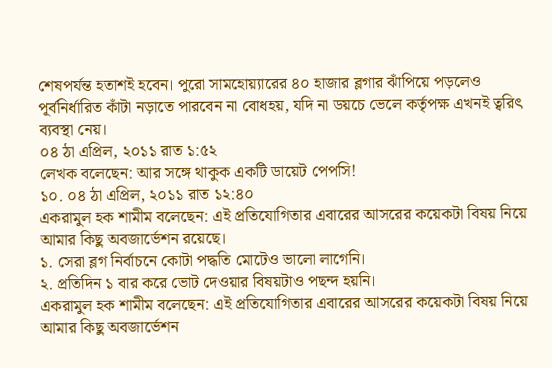শেষপর্যন্ত হতাশই হবেন। পুরো সামহোয়্যারের ৪০ হাজার ব্লগার ঝাঁপিয়ে পড়লেও পূর্বনির্ধারিত কাঁটা নড়াতে পারবেন না বোধহয়, যদি না ডয়চে ভেলে কর্তৃপক্ষ এখনই ত্বরিৎ ব্যবস্থা নেয়।
০৪ ঠা এপ্রিল, ২০১১ রাত ১:৫২
লেখক বলেছেন: আর সঙ্গে থাকুক একটি ডায়েট পেপসি!
১০. ০৪ ঠা এপ্রিল, ২০১১ রাত ১২:৪০
একরামুল হক শামীম বলেছেন: এই প্রতিযোগিতার এবারের আসরের কয়েকটা বিষয় নিয়ে আমার কিছু অবজার্ভেশন রয়েছে।
১. সেরা ব্লগ নির্বাচনে কোটা পদ্ধতি মোটেও ভালো লাগেনি।
২. প্রতিদিন ১ বার করে ভোট দেওয়ার বিষয়টাও পছন্দ হয়নি।
একরামুল হক শামীম বলেছেন: এই প্রতিযোগিতার এবারের আসরের কয়েকটা বিষয় নিয়ে আমার কিছু অবজার্ভেশন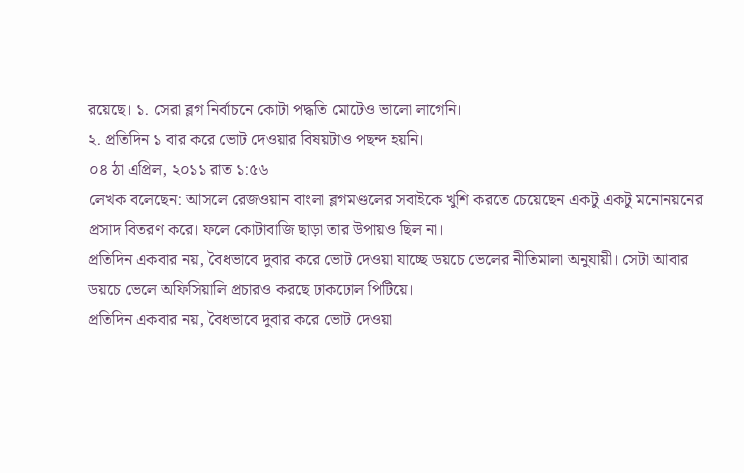রয়েছে। ১. সেরা ব্লগ নির্বাচনে কোটা পদ্ধতি মোটেও ভালো লাগেনি।
২. প্রতিদিন ১ বার করে ভোট দেওয়ার বিষয়টাও পছন্দ হয়নি।
০৪ ঠা এপ্রিল, ২০১১ রাত ১:৫৬
লেখক বলেছেন: আসলে রেজওয়ান বাংলা ব্লগমণ্ডলের সবাইকে খুশি করতে চেয়েছেন একটু একটু মনোনয়নের প্রসাদ বিতরণ করে। ফলে কোটাবাজি ছাড়া তার উপায়ও ছিল না।
প্রতিদিন একবার নয়, বৈধভাবে দুবার করে ভোট দেওয়া যাচ্ছে ডয়চে ভেলের নীতিমালা অনুযায়ী। সেটা আবার ডয়চে ভেলে অফিসিয়ালি প্রচারও করছে ঢাকঢোল পিটিয়ে।
প্রতিদিন একবার নয়, বৈধভাবে দুবার করে ভোট দেওয়া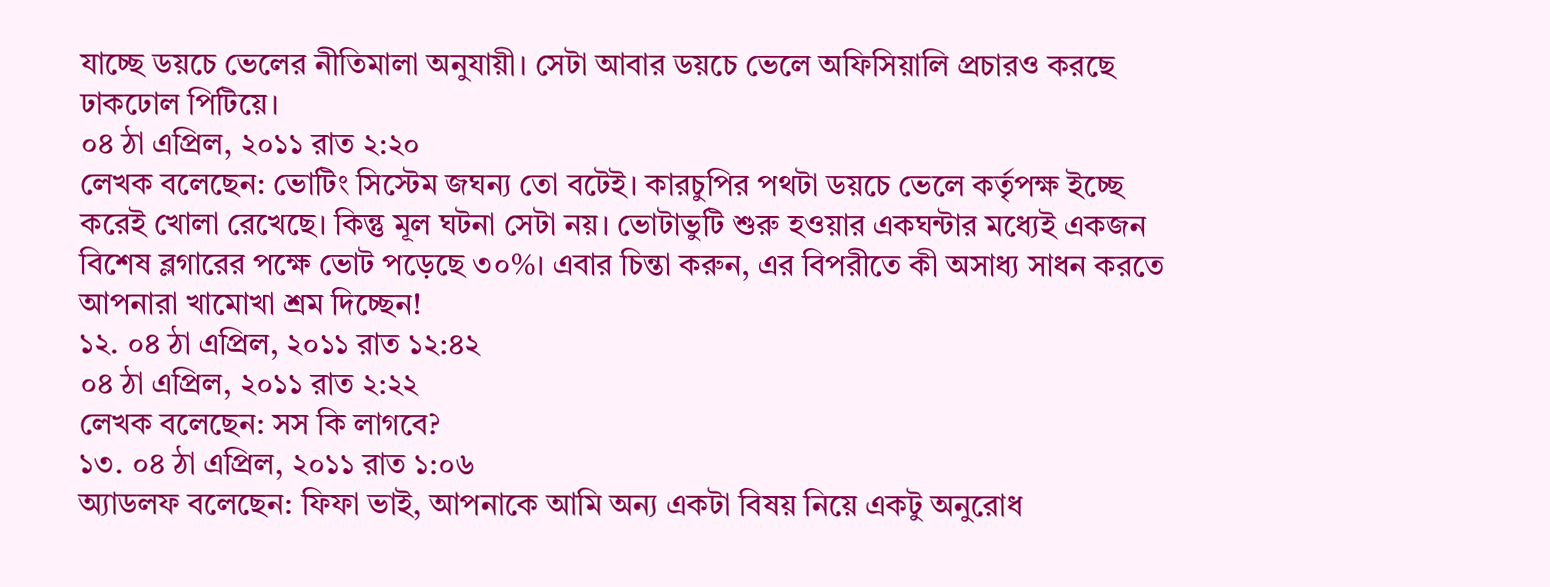যাচ্ছে ডয়চে ভেলের নীতিমালা অনুযায়ী। সেটা আবার ডয়চে ভেলে অফিসিয়ালি প্রচারও করছে ঢাকঢোল পিটিয়ে।
০৪ ঠা এপ্রিল, ২০১১ রাত ২:২০
লেখক বলেছেন: ভোটিং সিস্টেম জঘন্য তো বটেই। কারচুপির পথটা ডয়চে ভেলে কর্তৃপক্ষ ইচ্ছে করেই খোলা রেখেছে। কিন্তু মূল ঘটনা সেটা নয়। ভোটাভুটি শুরু হওয়ার একঘন্টার মধ্যেই একজন বিশেষ ব্লগারের পক্ষে ভোট পড়েছে ৩০%। এবার চিন্তা করুন, এর বিপরীতে কী অসাধ্য সাধন করতে আপনারা খামোখা শ্রম দিচ্ছেন!
১২. ০৪ ঠা এপ্রিল, ২০১১ রাত ১২:৪২
০৪ ঠা এপ্রিল, ২০১১ রাত ২:২২
লেখক বলেছেন: সস কি লাগবে?
১৩. ০৪ ঠা এপ্রিল, ২০১১ রাত ১:০৬
অ্যাডলফ বলেছেন: ফিফা ভাই, আপনাকে আমি অন্য একটা বিষয় নিয়ে একটু অনুরোধ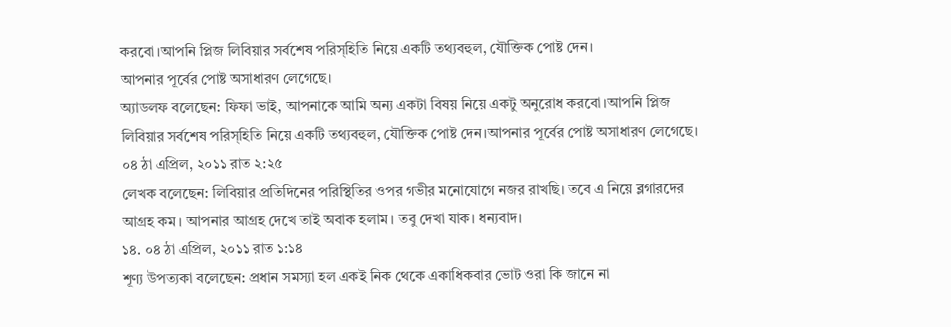করবো।আপনি প্লিজ লিবিয়ার সর্বশেষ পরিস্হিতি নিয়ে একটি তথ্যবহুল, যৌক্তিক পোষ্ট দেন।
আপনার পূর্বের পোষ্ট অসাধারণ লেগেছে।
অ্যাডলফ বলেছেন: ফিফা ভাই, আপনাকে আমি অন্য একটা বিষয় নিয়ে একটু অনুরোধ করবো।আপনি প্লিজ লিবিয়ার সর্বশেষ পরিস্হিতি নিয়ে একটি তথ্যবহুল, যৌক্তিক পোষ্ট দেন।আপনার পূর্বের পোষ্ট অসাধারণ লেগেছে।
০৪ ঠা এপ্রিল, ২০১১ রাত ২:২৫
লেখক বলেছেন: লিবিয়ার প্রতিদিনের পরিস্থিতির ওপর গভীর মনোযোগে নজর রাখছি। তবে এ নিয়ে ব্লগারদের আগ্রহ কম। আপনার আগ্রহ দেখে তাই অবাক হলাম। তবু দেখা যাক। ধন্যবাদ।
১৪. ০৪ ঠা এপ্রিল, ২০১১ রাত ১:১৪
শূণ্য উপত্যকা বলেছেন: প্রধান সমস্যা হল একই নিক থেকে একাধিকবার ভোট ওরা কি জানে না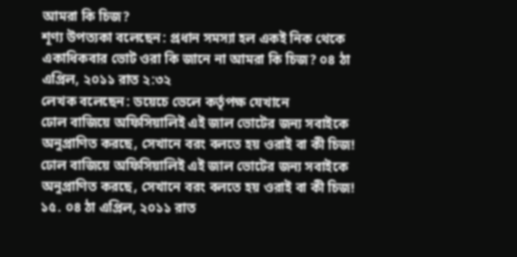আমরা কি চিজ?
শূণ্য উপত্যকা বলেছেন: প্রধান সমস্যা হল একই নিক থেকে একাধিকবার ভোট ওরা কি জানে না আমরা কি চিজ? ০৪ ঠা এপ্রিল, ২০১১ রাত ২:৩২
লেখক বলেছেন: ডয়েচে ভেলে কর্তৃপক্ষ যেখানে
ঢোল বাজিয়ে অফিসিয়ালিই এই জাল ভোটের জন্য সবাইকে অনুপ্রাণিত করছে, সেখানে বরং বলতে হয় ওরাই বা কী চিজ!
ঢোল বাজিয়ে অফিসিয়ালিই এই জাল ভোটের জন্য সবাইকে অনুপ্রাণিত করছে, সেখানে বরং বলতে হয় ওরাই বা কী চিজ!
১৫. ০৪ ঠা এপ্রিল, ২০১১ রাত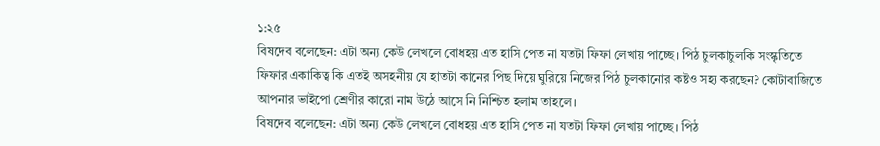১:২৫
বিষদেব বলেছেন: এটা অন্য কেউ লেখলে বোধহয় এত হাসি পেত না যতটা ফিফা লেখায় পাচ্ছে। পিঠ চুলকাচুলকি সংস্কৃতিতে ফিফার একাকিত্ব কি এতই অসহনীয় যে হাতটা কানের পিছ দিয়ে ঘুরিয়ে নিজের পিঠ চুলকানোর কষ্টও সহ্য করছেন? কোটাবাজিতে আপনার ভাইপো শ্রেণীর কারো নাম উঠে আসে নি নিশ্চিত হলাম তাহলে।
বিষদেব বলেছেন: এটা অন্য কেউ লেখলে বোধহয় এত হাসি পেত না যতটা ফিফা লেখায় পাচ্ছে। পিঠ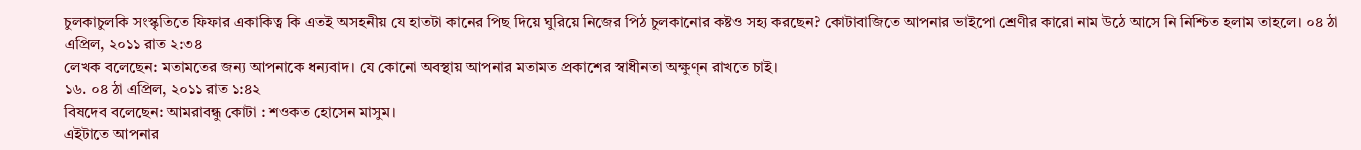চুলকাচুলকি সংস্কৃতিতে ফিফার একাকিত্ব কি এতই অসহনীয় যে হাতটা কানের পিছ দিয়ে ঘুরিয়ে নিজের পিঠ চুলকানোর কষ্টও সহ্য করছেন? কোটাবাজিতে আপনার ভাইপো শ্রেণীর কারো নাম উঠে আসে নি নিশ্চিত হলাম তাহলে। ০৪ ঠা এপ্রিল, ২০১১ রাত ২:৩৪
লেখক বলেছেন: মতামতের জন্য আপনাকে ধন্যবাদ। যে কোনো অবস্থায় আপনার মতামত প্রকাশের স্বাধীনতা অক্ষুণ্ন রাখতে চাই।
১৬. ০৪ ঠা এপ্রিল, ২০১১ রাত ১:৪২
বিষদেব বলেছেন: আমরাবন্ধু কোটা : শওকত হোসেন মাসুম।
এইটাতে আপনার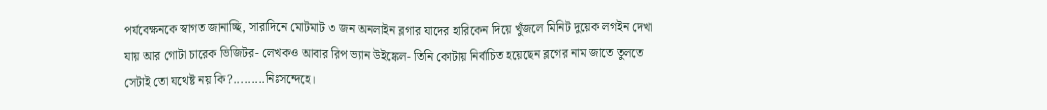পর্যবেক্ষনকে স্বাগত জানাচ্ছি, সারাদিনে মোটমাট ৩ জন অনলাইন ব্লগার যাদের হারিকেন দিয়ে খুঁজলে মিনিট দুয়েক লগইন দেখা যায় আর গোটা চারেক ভিজিটর- লেখকও আবার রিপ ভ্যান উইঙ্কেল- তিনি কোটায় নির্বাচিত হয়েছেন ব্লগের নাম জাতে তুলতে সেটাই তো যথেষ্ট নয় কি?.........নিঃসন্দেহে।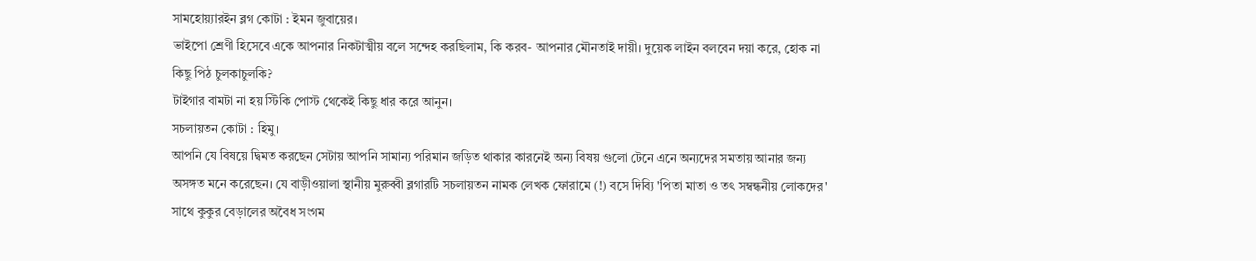সামহোয়্যারইন ব্লগ কোটা : ইমন জুবায়ের।
ভাইপো শ্রেণী হিসেবে একে আপনার নিকটাত্মীয় বলে সন্দেহ করছিলাম, কি করব- আপনার মৌনতাই দায়ী। দুয়েক লাইন বলবেন দয়া করে, হোক না কিছু পিঠ চুলকাচুলকি?
টাইগার বামটা না হয় স্টিকি পোস্ট থেকেই কিছু ধার করে আনুন।
সচলায়তন কোটা : হিমু।
আপনি যে বিষয়ে দ্বিমত করছেন সেটায় আপনি সামান্য পরিমান জড়িত থাকার কারনেই অন্য বিষয় গুলো টেনে এনে অন্যদের সমতায় আনার জন্য অসঙ্গত মনে করেছেন। যে বাড়ীওয়ালা স্থানীয় মুরুব্বী ব্লগারটি সচলায়তন নামক লেখক ফোরামে (!) বসে দিব্যি 'পিতা মাতা ও তৎ সম্বন্ধনীয় লোকদের' সাথে কুকুর বেড়ালের অবৈধ সংগম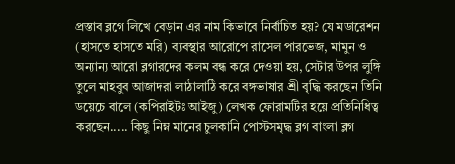প্রস্তাব ব্লগে লিখে বেড়ান এর নাম কিভাবে নির্বাচিত হয়? যে মডারেশন (হাসতে হাসতে মরি) ব্যবস্থার আরোপে রাসেল পারভেজ, মামুন ও অন্যান্য আরো ব্লগারদের কলম বন্ধ করে দেওয়া হয়, সেটার উপর লুঙ্গি তুলে মাহবুব আজাদরা লাঠালাঠি করে বঙ্গভাষার শ্রী বৃদ্ধি করছেন তিনি ডয়েচে বালে (কপিরাইটঃ আইজু) লেখক ফোরামটির হয়ে প্রতিনিধিত্ব করছেন..... কিছু নিম্ন মানের চুলকানি পোস্টসমৃদ্ধ ব্লগ বাংলা ব্লগ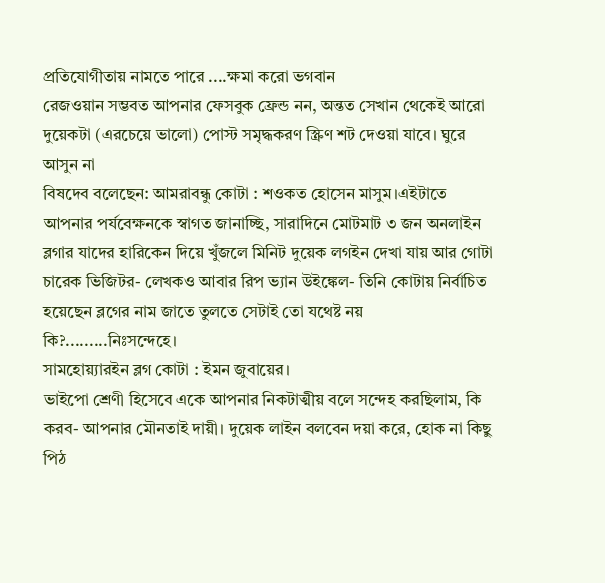প্রতিযোগীতায় নামতে পারে ....ক্ষমা করো ভগবান
রেজওয়ান সম্ভবত আপনার ফেসবুক ফ্রেন্ড নন, অন্তত সেখান থেকেই আরো দুয়েকটা (এরচেয়ে ভালো) পোস্ট সমৃদ্ধকরণ স্ক্রিণ শট দেওয়া যাবে। ঘুরে আসুন না
বিষদেব বলেছেন: আমরাবন্ধু কোটা : শওকত হোসেন মাসুম।এইটাতে আপনার পর্যবেক্ষনকে স্বাগত জানাচ্ছি, সারাদিনে মোটমাট ৩ জন অনলাইন ব্লগার যাদের হারিকেন দিয়ে খুঁজলে মিনিট দুয়েক লগইন দেখা যায় আর গোটা চারেক ভিজিটর- লেখকও আবার রিপ ভ্যান উইঙ্কেল- তিনি কোটায় নির্বাচিত হয়েছেন ব্লগের নাম জাতে তুলতে সেটাই তো যথেষ্ট নয় কি?.........নিঃসন্দেহে।
সামহোয়্যারইন ব্লগ কোটা : ইমন জুবায়ের।
ভাইপো শ্রেণী হিসেবে একে আপনার নিকটাত্মীয় বলে সন্দেহ করছিলাম, কি করব- আপনার মৌনতাই দায়ী। দুয়েক লাইন বলবেন দয়া করে, হোক না কিছু পিঠ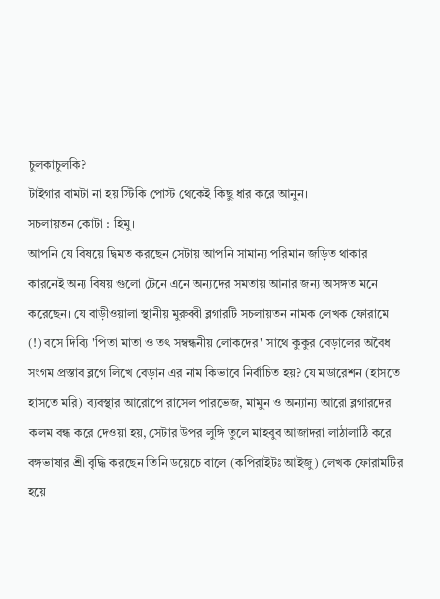চুলকাচুলকি?
টাইগার বামটা না হয় স্টিকি পোস্ট থেকেই কিছু ধার করে আনুন।
সচলায়তন কোটা : হিমু।
আপনি যে বিষয়ে দ্বিমত করছেন সেটায় আপনি সামান্য পরিমান জড়িত থাকার কারনেই অন্য বিষয় গুলো টেনে এনে অন্যদের সমতায় আনার জন্য অসঙ্গত মনে করেছেন। যে বাড়ীওয়ালা স্থানীয় মুরুব্বী ব্লগারটি সচলায়তন নামক লেখক ফোরামে (!) বসে দিব্যি 'পিতা মাতা ও তৎ সম্বন্ধনীয় লোকদের' সাথে কুকুর বেড়ালের অবৈধ সংগম প্রস্তাব ব্লগে লিখে বেড়ান এর নাম কিভাবে নির্বাচিত হয়? যে মডারেশন (হাসতে হাসতে মরি) ব্যবস্থার আরোপে রাসেল পারভেজ, মামুন ও অন্যান্য আরো ব্লগারদের কলম বন্ধ করে দেওয়া হয়, সেটার উপর লুঙ্গি তুলে মাহবুব আজাদরা লাঠালাঠি করে বঙ্গভাষার শ্রী বৃদ্ধি করছেন তিনি ডয়েচে বালে (কপিরাইটঃ আইজু) লেখক ফোরামটির হয়ে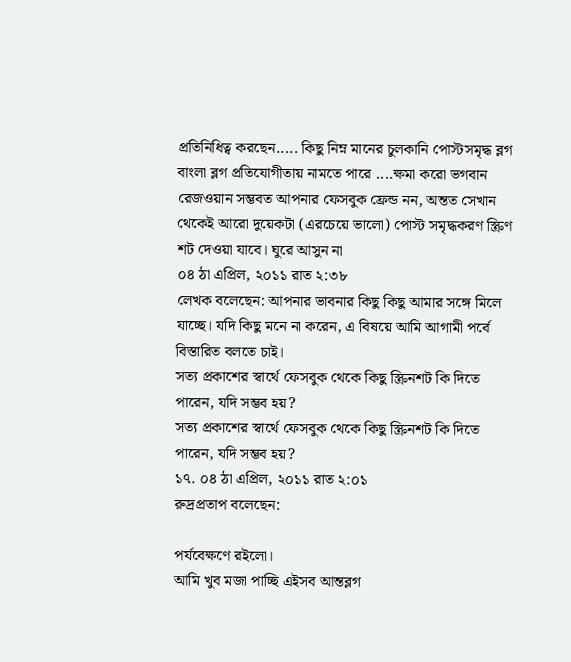প্রতিনিধিত্ব করছেন..... কিছু নিম্ন মানের চুলকানি পোস্টসমৃদ্ধ ব্লগ বাংলা ব্লগ প্রতিযোগীতায় নামতে পারে ....ক্ষমা করো ভগবান
রেজওয়ান সম্ভবত আপনার ফেসবুক ফ্রেন্ড নন, অন্তত সেখান থেকেই আরো দুয়েকটা (এরচেয়ে ভালো) পোস্ট সমৃদ্ধকরণ স্ক্রিণ শট দেওয়া যাবে। ঘুরে আসুন না
০৪ ঠা এপ্রিল, ২০১১ রাত ২:৩৮
লেখক বলেছেন: আপনার ভাবনার কিছু কিছু আমার সঙ্গে মিলে যাচ্ছে। যদি কিছু মনে না করেন, এ বিষয়ে আমি আগামী পর্বে বিস্তারিত বলতে চাই।
সত্য প্রকাশের স্বার্থে ফেসবুক থেকে কিছু স্ক্রিনশট কি দিতে পারেন, যদি সম্ভব হয়?
সত্য প্রকাশের স্বার্থে ফেসবুক থেকে কিছু স্ক্রিনশট কি দিতে পারেন, যদি সম্ভব হয়?
১৭. ০৪ ঠা এপ্রিল, ২০১১ রাত ২:০১
রুদ্রপ্রতাপ বলেছেন:

পর্যবেক্ষণে রইলো।
আমি খুব মজা পাচ্ছি এইসব আন্তব্লগ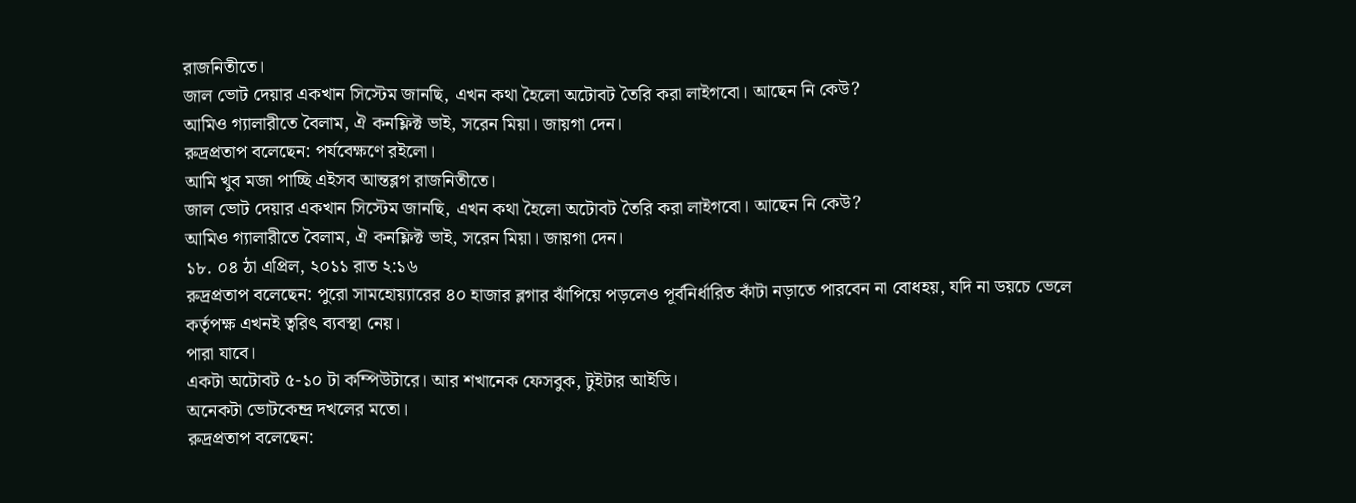রাজনিতীতে।
জাল ভোট দেয়ার একখান সিস্টেম জানছি, এখন কথা হৈলো অটোবট তৈরি করা লাইগবো। আছেন নি কেউ?
আমিও গ্যালারীতে বৈলাম, ঐ কনফ্লিক্ট ভাই, সরেন মিয়া। জায়গা দেন।
রুদ্রপ্রতাপ বলেছেন: পর্যবেক্ষণে রইলো।
আমি খুব মজা পাচ্ছি এইসব আন্তব্লগ রাজনিতীতে।
জাল ভোট দেয়ার একখান সিস্টেম জানছি, এখন কথা হৈলো অটোবট তৈরি করা লাইগবো। আছেন নি কেউ?
আমিও গ্যালারীতে বৈলাম, ঐ কনফ্লিক্ট ভাই, সরেন মিয়া। জায়গা দেন।
১৮. ০৪ ঠা এপ্রিল, ২০১১ রাত ২:১৬
রুদ্রপ্রতাপ বলেছেন: পুরো সামহোয়্যারের ৪০ হাজার ব্লগার ঝাঁপিয়ে পড়লেও পূর্বনির্ধারিত কাঁটা নড়াতে পারবেন না বোধহয়, যদি না ডয়চে ভেলে কর্তৃপক্ষ এখনই ত্বরিৎ ব্যবস্থা নেয়।
পারা যাবে।
একটা অটোবট ৫-১০ টা কম্পিউটারে। আর শখানেক ফেসবুক, টুইটার আইডি।
অনেকটা ভোটকেন্দ্র দখলের মতো।
রুদ্রপ্রতাপ বলেছেন: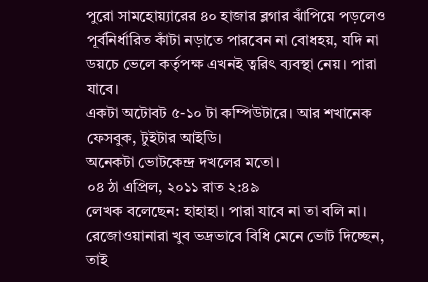পুরো সামহোয়্যারের ৪০ হাজার ব্লগার ঝাঁপিয়ে পড়লেও পূর্বনির্ধারিত কাঁটা নড়াতে পারবেন না বোধহয়, যদি না ডয়চে ভেলে কর্তৃপক্ষ এখনই ত্বরিৎ ব্যবস্থা নেয়। পারা যাবে।
একটা অটোবট ৫-১০ টা কম্পিউটারে। আর শখানেক ফেসবুক, টুইটার আইডি।
অনেকটা ভোটকেন্দ্র দখলের মতো।
০৪ ঠা এপ্রিল, ২০১১ রাত ২:৪৯
লেখক বলেছেন: হাহাহা। পারা যাবে না তা বলি না। রেজোওয়ানারা খুব ভদ্রভাবে বিধি মেনে ভোট দিচ্ছেন, তাই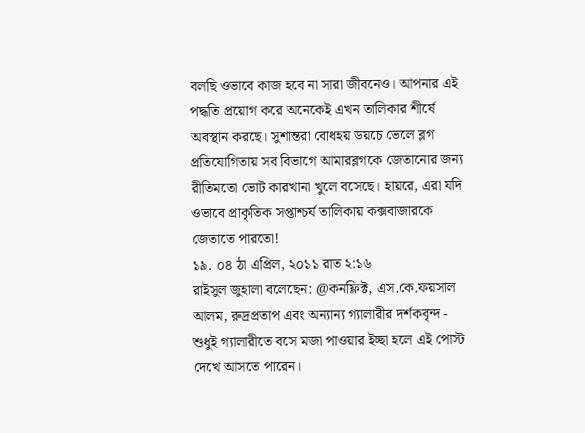বলছি ওভাবে কাজ হবে না সারা জীবনেও। আপনার এই পদ্ধতি প্রয়োগ করে অনেকেই এখন তালিকার শীর্ষে অবস্থান করছে। সুশান্তরা বোধহয় ডয়চে ভেলে ব্লগ প্রতিযোগিতায় সব বিভাগে আমারব্লগকে জেতানোর জন্য রীতিমতো ভোট কারখানা খুলে বসেছে। হায়রে, এরা যদি ওভাবে প্রাকৃতিক সপ্তাশ্চর্য তালিকায় কক্সবাজারকে জেতাতে পারতো!
১৯. ০৪ ঠা এপ্রিল, ২০১১ রাত ২:১৬
রাইসুল জুহালা বলেছেন: @কনফ্লিক্ট, এস.কে.ফয়সাল আলম, রুদ্রপ্রতাপ এবং অন্যান্য গ্যালারীর দর্শকবৃন্দ - শুধুই গ্যালারীতে বসে মজা পাওয়ার ইচ্ছা হলে এই পোস্ট দেখে আসতে পারেন।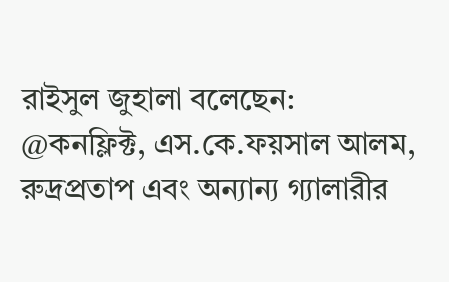রাইসুল জুহালা বলেছেন: @কনফ্লিক্ট, এস.কে.ফয়সাল আলম, রুদ্রপ্রতাপ এবং অন্যান্য গ্যালারীর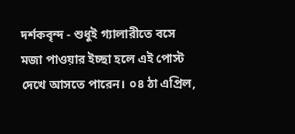দর্শকবৃন্দ - শুধুই গ্যালারীতে বসে মজা পাওয়ার ইচ্ছা হলে এই পোস্ট দেখে আসতে পারেন। ০৪ ঠা এপ্রিল,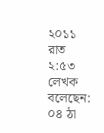২০১১ রাত ২:৫৩
লেখক বলেছেন:
০৪ ঠা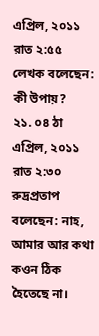এপ্রিল, ২০১১ রাত ২:৫৫
লেখক বলেছেন: কী উপায়?
২১. ০৪ ঠা এপ্রিল, ২০১১ রাত ২:৩০
রুদ্রপ্রতাপ বলেছেন: নাহ, আমার আর কথা কওন ঠিক হৈতেছে না।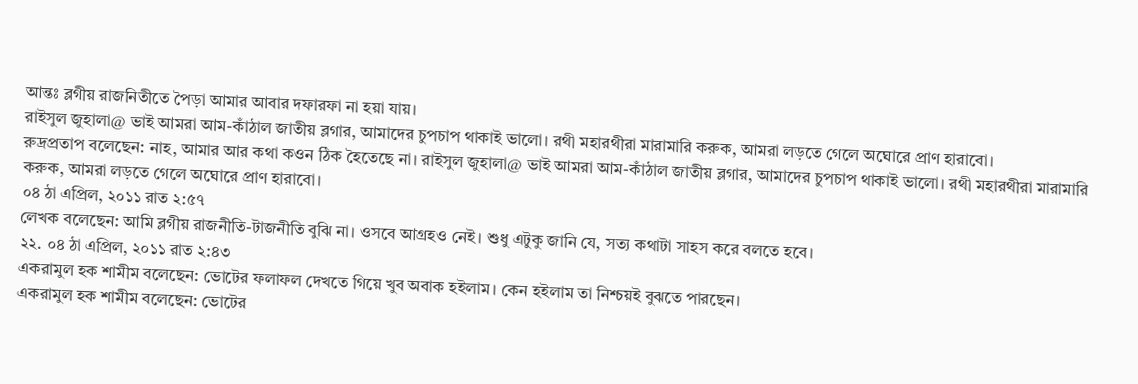আন্তঃ ব্লগীয় রাজনিতীতে পৈড়া আমার আবার দফারফা না হয়া যায়।
রাইসুল জুহালা@ ভাই আমরা আম-কাঁঠাল জাতীয় ব্লগার, আমাদের চুপচাপ থাকাই ভালো। রথী মহারথীরা মারামারি করুক, আমরা লড়তে গেলে অঘোরে প্রাণ হারাবো।
রুদ্রপ্রতাপ বলেছেন: নাহ, আমার আর কথা কওন ঠিক হৈতেছে না। রাইসুল জুহালা@ ভাই আমরা আম-কাঁঠাল জাতীয় ব্লগার, আমাদের চুপচাপ থাকাই ভালো। রথী মহারথীরা মারামারি করুক, আমরা লড়তে গেলে অঘোরে প্রাণ হারাবো।
০৪ ঠা এপ্রিল, ২০১১ রাত ২:৫৭
লেখক বলেছেন: আমি ব্লগীয় রাজনীতি-টাজনীতি বুঝি না। ওসবে আগ্রহও নেই। শুধু এটুকু জানি যে, সত্য কথাটা সাহস করে বলতে হবে।
২২. ০৪ ঠা এপ্রিল, ২০১১ রাত ২:৪৩
একরামুল হক শামীম বলেছেন: ভোটের ফলাফল দেখতে গিয়ে খুব অবাক হইলাম। কেন হইলাম তা নিশ্চয়ই বুঝতে পারছেন।
একরামুল হক শামীম বলেছেন: ভোটের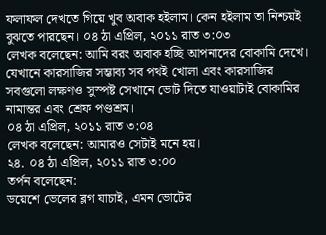ফলাফল দেখতে গিয়ে খুব অবাক হইলাম। কেন হইলাম তা নিশ্চয়ই বুঝতে পারছেন। ০৪ ঠা এপ্রিল, ২০১১ রাত ৩:০৩
লেখক বলেছেন: আমি বরং অবাক হচ্ছি আপনাদের বোকামি দেখে। যেখানে কারসাজির সম্ভাব্য সব পথই খোলা এবং কারসাজির সবগুলো লক্ষণও সুস্পষ্ট সেখানে ভোট দিতে যাওয়াটাই বোকামির নামান্তর এবং শ্রেফ পণ্ডশ্রম।
০৪ ঠা এপ্রিল, ২০১১ রাত ৩:০৪
লেখক বলেছেন: আমারও সেটাই মনে হয়।
২৪. ০৪ ঠা এপ্রিল, ২০১১ রাত ৩:০০
তর্পন বলেছেন:
ডয়েশে ভেলের ব্লগ যাচাই, এমন ভোটের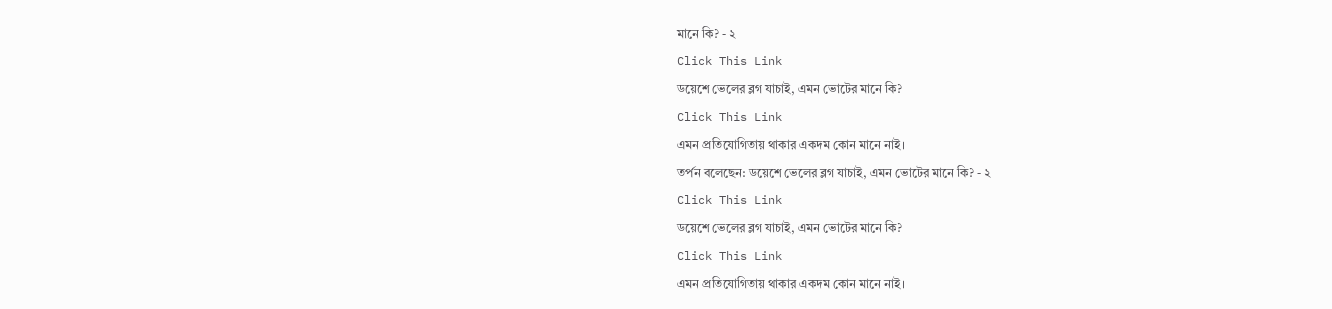মানে কি? - ২
Click This Link
ডয়েশে ভেলের ব্লগ যাচাই, এমন ভোটের মানে কি?
Click This Link
এমন প্রতিযোগিতায় থাকার একদম কোন মানে নাই।
তর্পন বলেছেন: ডয়েশে ভেলের ব্লগ যাচাই, এমন ভোটের মানে কি? - ২
Click This Link
ডয়েশে ভেলের ব্লগ যাচাই, এমন ভোটের মানে কি?
Click This Link
এমন প্রতিযোগিতায় থাকার একদম কোন মানে নাই।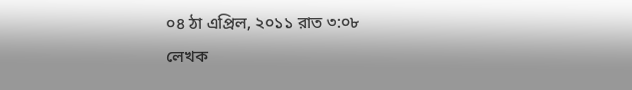০৪ ঠা এপ্রিল, ২০১১ রাত ৩:০৮
লেখক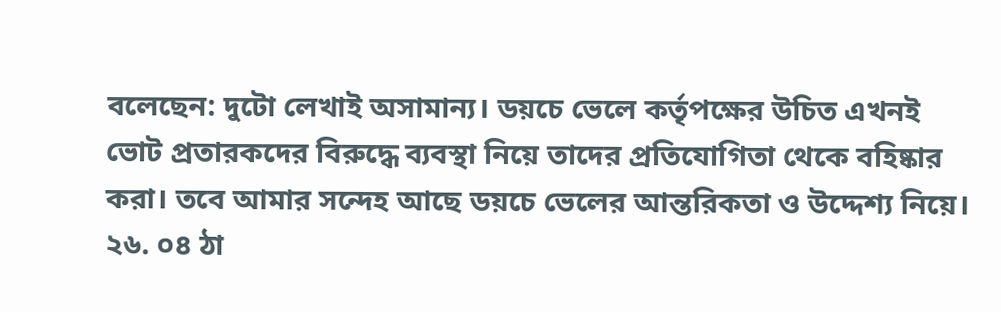বলেছেন: দুটো লেখাই অসামান্য। ডয়চে ভেলে কর্তৃপক্ষের উচিত এখনই ভোট প্রতারকদের বিরুদ্ধে ব্যবস্থা নিয়ে তাদের প্রতিযোগিতা থেকে বহিষ্কার করা। তবে আমার সন্দেহ আছে ডয়চে ভেলের আন্তরিকতা ও উদ্দেশ্য নিয়ে।
২৬. ০৪ ঠা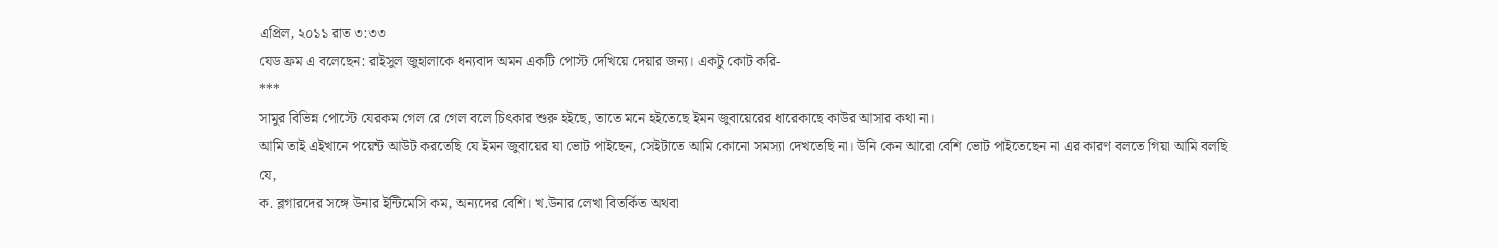এপ্রিল, ২০১১ রাত ৩:৩৩
যেড ফ্রম এ বলেছেন: রাইসুল জুহালাকে ধন্যবাদ অমন একটি পোস্ট দেখিয়ে দেয়ার জন্য। একটু কোট করি-
***
সামুর বিভিন্ন পোস্টে যেরকম গেল রে গেল বলে চিৎকার শুরু হইছে, তাতে মনে হইতেছে ইমন জুবায়েরের ধারেকাছে কাউর আসার কথা না।
আমি তাই এইখানে পয়েন্ট আউট করতেছি যে ইমন জুবায়ের যা ভোট পাইছেন, সেইটাতে আমি কোনো সমস্যা দেখতেছি না। উনি কেন আরো বেশি ভোট পাইতেছেন না এর কারণ বলতে গিয়া আমি বলছি যে,
ক. ব্লগারদের সঙ্গে উনার ইন্টিমেসি কম, অন্যদের বেশি। খ.উনার লেখা বিতর্কিত অথবা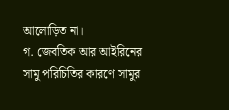আলোড়িত না।
গ. জেবতিক আর আইরিনের সামু পরিচিতির কারণে সামুর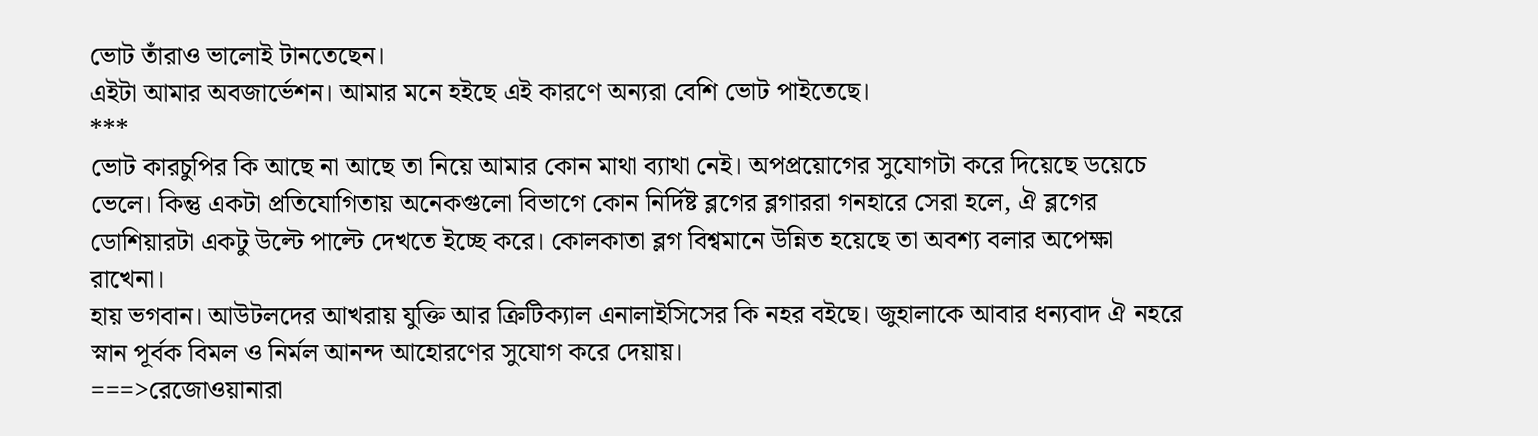ভোট তাঁরাও ভালোই টানতেছেন।
এইটা আমার অবজার্ভেশন। আমার মনে হইছে এই কারণে অন্যরা বেশি ভোট পাইতেছে।
***
ভোট কারচুপির কি আছে না আছে তা নিয়ে আমার কোন মাথা ব্যাথা নেই। অপপ্রয়োগের সুযোগটা করে দিয়েছে ডয়েচে ভেলে। কিন্তু একটা প্রতিযোগিতায় অনেকগুলো বিভাগে কোন নির্দিষ্ট ব্লগের ব্লগাররা গনহারে সেরা হলে, ঐ ব্লগের ডোশিয়ারটা একটু উল্টে পাল্টে দেখতে ইচ্ছে করে। কোলকাতা ব্লগ বিশ্বমানে উন্নিত হয়েছে তা অবশ্য বলার অপেক্ষা রাখেনা।
হায় ভগবান। আউটলদের আখরায় যুক্তি আর ক্রিটিক্যাল এনালাইসিসের কি নহর বইছে। জুহালাকে আবার ধন্যবাদ ঐ নহরে স্নান পূর্বক বিমল ও নির্মল আনন্দ আহোরণের সুযোগ করে দেয়ায়।
===>রেজোওয়ানারা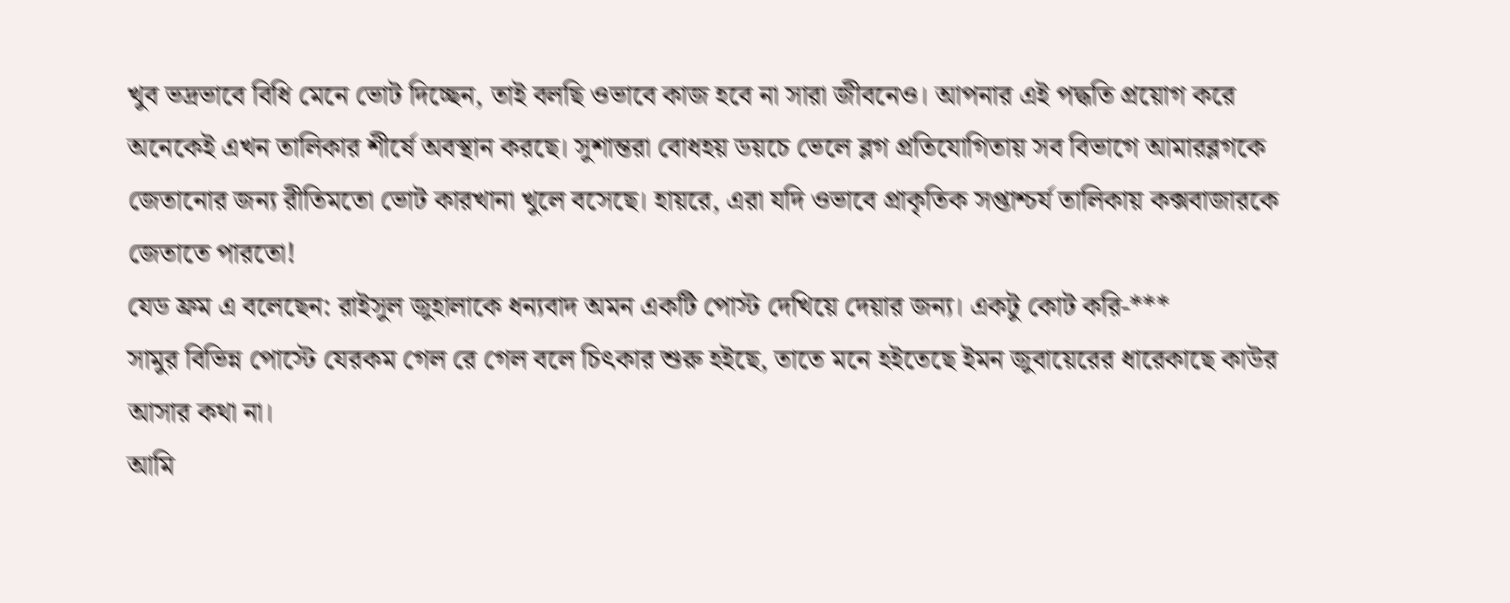খুব ভদ্রভাবে বিধি মেনে ভোট দিচ্ছেন, তাই বলছি ওভাবে কাজ হবে না সারা জীবনেও। আপনার এই পদ্ধতি প্রয়োগ করে অনেকেই এখন তালিকার শীর্ষে অবস্থান করছে। সুশান্তরা বোধহয় ডয়চে ভেলে ব্লগ প্রতিযোগিতায় সব বিভাগে আমারব্লগকে জেতানোর জন্য রীতিমতো ভোট কারখানা খুলে বসেছে। হায়রে, এরা যদি ওভাবে প্রাকৃতিক সপ্তাশ্চর্য তালিকায় কক্সবাজারকে জেতাতে পারতো!
যেড ফ্রম এ বলেছেন: রাইসুল জুহালাকে ধন্যবাদ অমন একটি পোস্ট দেখিয়ে দেয়ার জন্য। একটু কোট করি-***
সামুর বিভিন্ন পোস্টে যেরকম গেল রে গেল বলে চিৎকার শুরু হইছে, তাতে মনে হইতেছে ইমন জুবায়েরের ধারেকাছে কাউর আসার কথা না।
আমি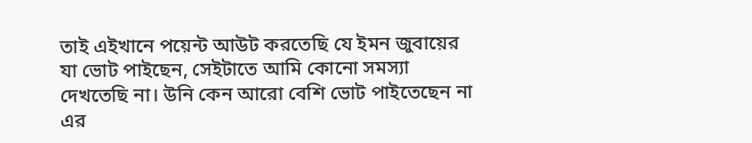তাই এইখানে পয়েন্ট আউট করতেছি যে ইমন জুবায়ের যা ভোট পাইছেন, সেইটাতে আমি কোনো সমস্যা দেখতেছি না। উনি কেন আরো বেশি ভোট পাইতেছেন না এর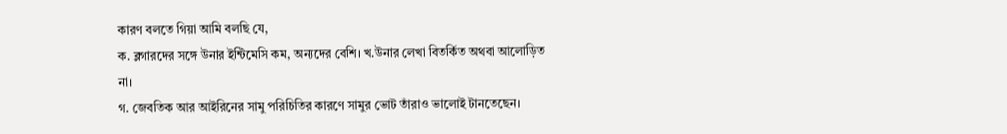কারণ বলতে গিয়া আমি বলছি যে,
ক. ব্লগারদের সঙ্গে উনার ইন্টিমেসি কম, অন্যদের বেশি। খ.উনার লেখা বিতর্কিত অথবা আলোড়িত না।
গ. জেবতিক আর আইরিনের সামু পরিচিতির কারণে সামুর ভোট তাঁরাও ভালোই টানতেছেন।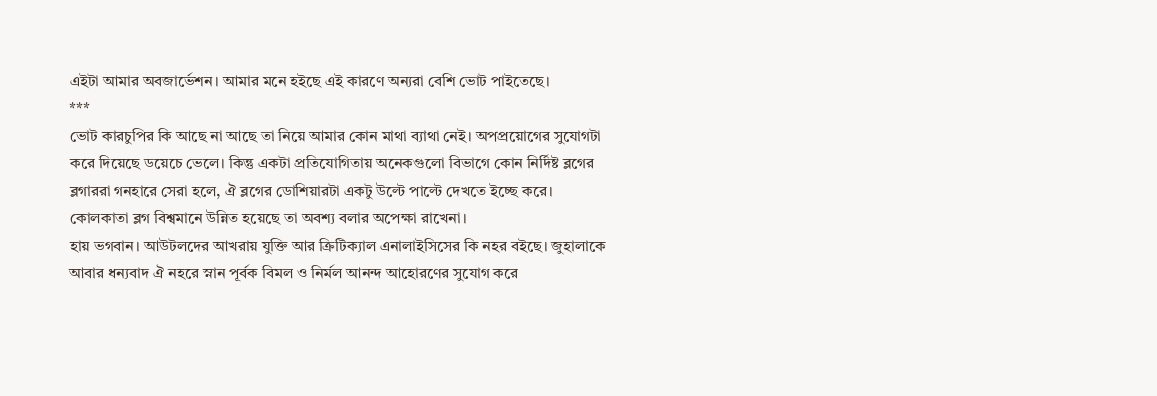এইটা আমার অবজার্ভেশন। আমার মনে হইছে এই কারণে অন্যরা বেশি ভোট পাইতেছে।
***
ভোট কারচুপির কি আছে না আছে তা নিয়ে আমার কোন মাথা ব্যাথা নেই। অপপ্রয়োগের সুযোগটা করে দিয়েছে ডয়েচে ভেলে। কিন্তু একটা প্রতিযোগিতায় অনেকগুলো বিভাগে কোন নির্দিষ্ট ব্লগের ব্লগাররা গনহারে সেরা হলে, ঐ ব্লগের ডোশিয়ারটা একটু উল্টে পাল্টে দেখতে ইচ্ছে করে। কোলকাতা ব্লগ বিশ্বমানে উন্নিত হয়েছে তা অবশ্য বলার অপেক্ষা রাখেনা।
হায় ভগবান। আউটলদের আখরায় যুক্তি আর ক্রিটিক্যাল এনালাইসিসের কি নহর বইছে। জুহালাকে আবার ধন্যবাদ ঐ নহরে স্নান পূর্বক বিমল ও নির্মল আনন্দ আহোরণের সুযোগ করে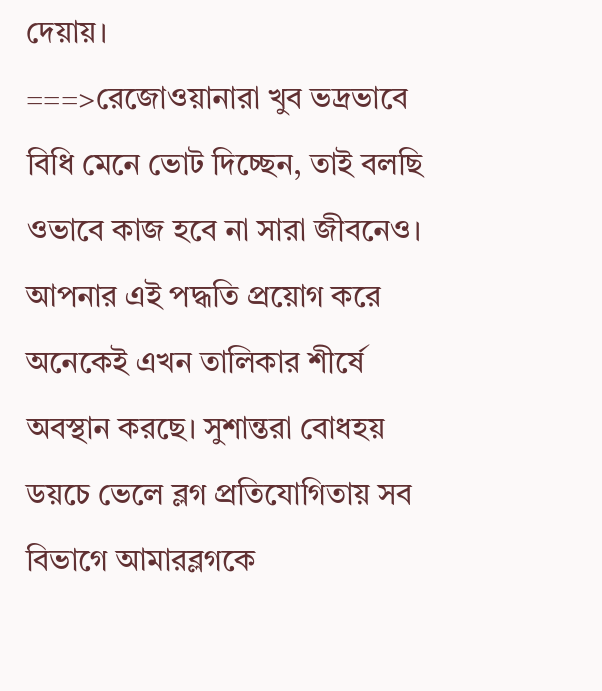দেয়ায়।
===>রেজোওয়ানারা খুব ভদ্রভাবে বিধি মেনে ভোট দিচ্ছেন, তাই বলছি ওভাবে কাজ হবে না সারা জীবনেও। আপনার এই পদ্ধতি প্রয়োগ করে অনেকেই এখন তালিকার শীর্ষে অবস্থান করছে। সুশান্তরা বোধহয় ডয়চে ভেলে ব্লগ প্রতিযোগিতায় সব বিভাগে আমারব্লগকে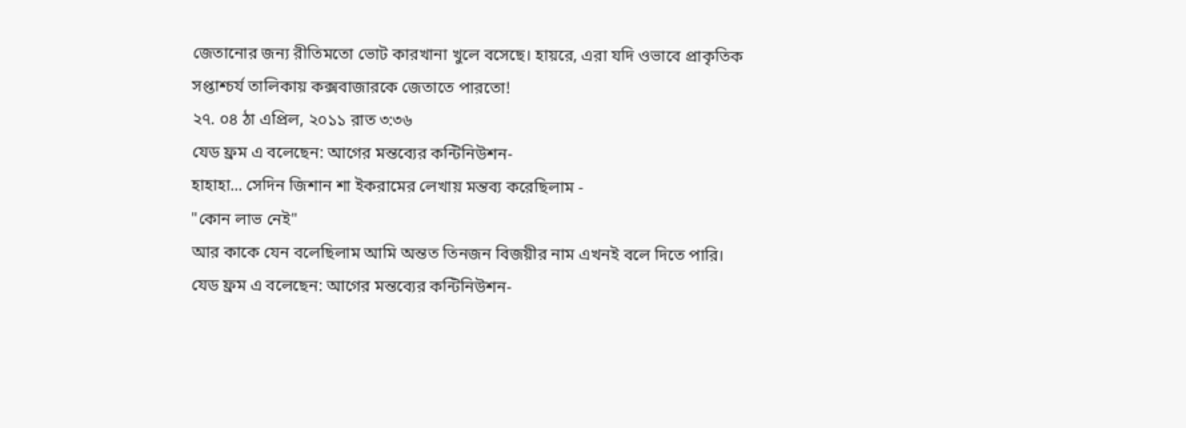জেতানোর জন্য রীতিমতো ভোট কারখানা খুলে বসেছে। হায়রে, এরা যদি ওভাবে প্রাকৃতিক সপ্তাশ্চর্য তালিকায় কক্সবাজারকে জেতাতে পারতো!
২৭. ০৪ ঠা এপ্রিল, ২০১১ রাত ৩:৩৬
যেড ফ্রম এ বলেছেন: আগের মন্তব্যের কন্টিনিউশন-
হাহাহা... সেদিন জিশান শা ইকরামের লেখায় মন্তব্য করেছিলাম -
"কোন লাভ নেই"
আর কাকে যেন বলেছিলাম আমি অন্তত তিনজন বিজয়ীর নাম এখনই বলে দিতে পারি।
যেড ফ্রম এ বলেছেন: আগের মন্তব্যের কন্টিনিউশন-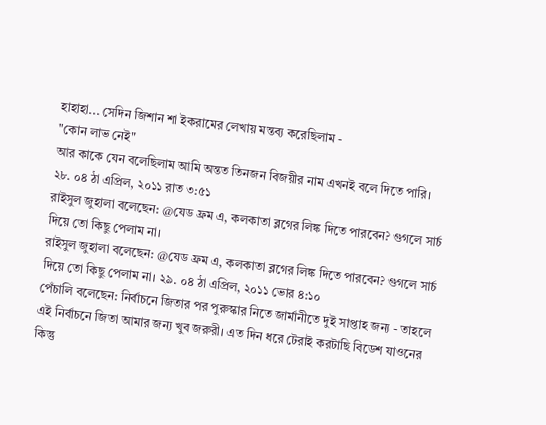হাহাহা... সেদিন জিশান শা ইকরামের লেখায় মন্তব্য করেছিলাম -
"কোন লাভ নেই"
আর কাকে যেন বলেছিলাম আমি অন্তত তিনজন বিজয়ীর নাম এখনই বলে দিতে পারি।
২৮. ০৪ ঠা এপ্রিল, ২০১১ রাত ৩:৫১
রাইসুল জুহালা বলেছেন: @যেড ফ্রম এ, কলকাতা ব্লগের লিঙ্ক দিতে পারবেন? গুগলে সার্চ দিয়ে তো কিছু পেলাম না।
রাইসুল জুহালা বলেছেন: @যেড ফ্রম এ, কলকাতা ব্লগের লিঙ্ক দিতে পারবেন? গুগলে সার্চ দিয়ে তো কিছু পেলাম না। ২৯. ০৪ ঠা এপ্রিল, ২০১১ ভোর ৪:১০
পেঁচালি বলেছেন: নির্বাচনে জিতার পর পুরুস্কার নিতে জার্মানীতে দুই সাপ্তাহ জন্য - তাহলে এই নির্বাচনে জিতা আমার জন্য খুব জরুরী। এত দিন ধরে টেরাই করটাছি বিডেশ যাওনের কিন্তু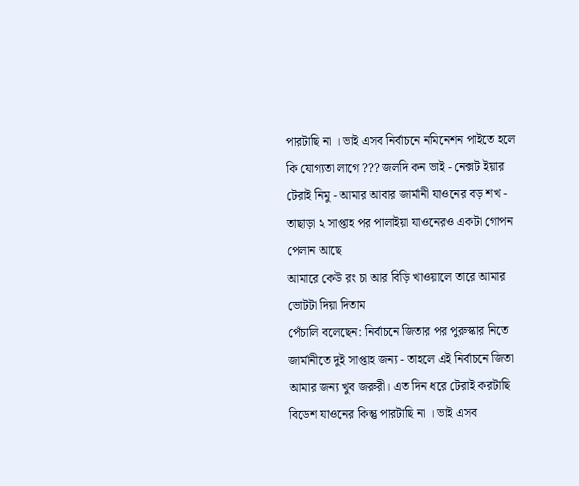পারটাছি না । ভাই এসব নির্বাচনে নমিনেশন পাইতে হলে কি যোগ্যতা লাগে ??? জলদি কন ভাই - নেক্সট ইয়ার টেরাই নিমু - আমার আবার জার্মানী যাওনের বড় শখ - তাছাড়া ২ সাপ্তাহ পর পালাইয়া যাওনেরও একটা গোপন পেলান আছে
আমারে কেউ রং চা আর বিড়ি খাওয়ালে তারে আমার ভোটটা দিয়া দিতাম
পেঁচালি বলেছেন: নির্বাচনে জিতার পর পুরুস্কার নিতে জার্মানীতে দুই সাপ্তাহ জন্য - তাহলে এই নির্বাচনে জিতা আমার জন্য খুব জরুরী। এত দিন ধরে টেরাই করটাছি বিডেশ যাওনের কিন্তু পারটাছি না । ভাই এসব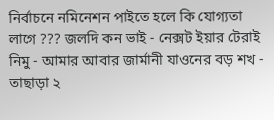নির্বাচনে নমিনেশন পাইতে হলে কি যোগ্যতা লাগে ??? জলদি কন ভাই - নেক্সট ইয়ার টেরাই নিমু - আমার আবার জার্মানী যাওনের বড় শখ - তাছাড়া ২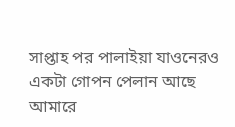সাপ্তাহ পর পালাইয়া যাওনেরও একটা গোপন পেলান আছে আমারে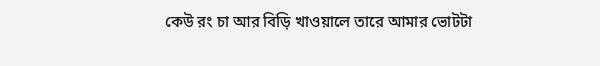কেউ রং চা আর বিড়ি খাওয়ালে তারে আমার ভোটটা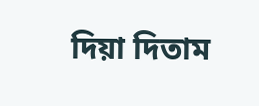দিয়া দিতাম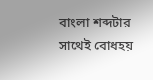বাংলা শব্দটার সাথেই বোধহয়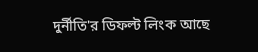দুর্নীতি'র ডিফল্ট লিংক আছে